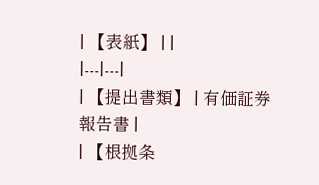| 【表紙】 | |
|---|---|
| 【提出書類】 | 有価証券報告書 |
| 【根拠条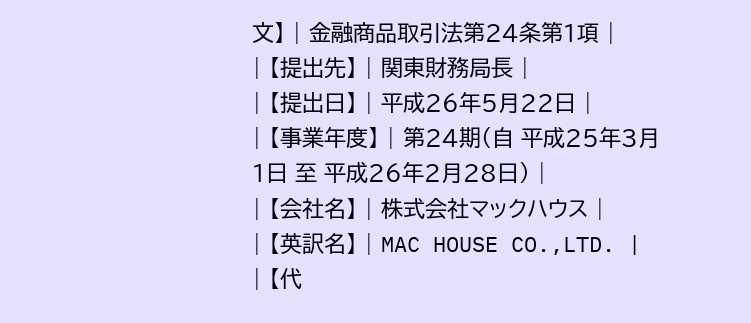文】 | 金融商品取引法第24条第1項 |
| 【提出先】 | 関東財務局長 |
| 【提出日】 | 平成26年5月22日 |
| 【事業年度】 | 第24期(自 平成25年3月1日 至 平成26年2月28日) |
| 【会社名】 | 株式会社マックハウス |
| 【英訳名】 | MAC HOUSE CO.,LTD. |
| 【代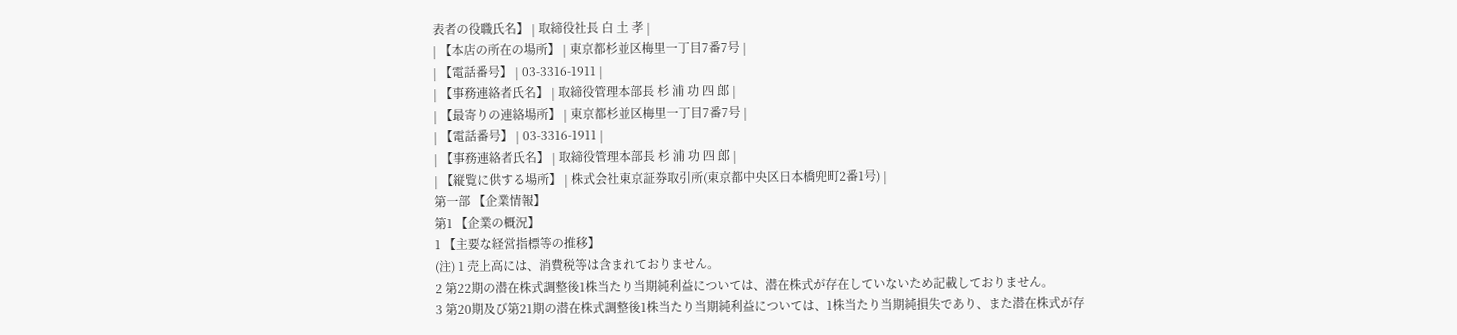表者の役職氏名】 | 取締役社長 白 土 孝 |
| 【本店の所在の場所】 | 東京都杉並区梅里一丁目7番7号 |
| 【電話番号】 | 03-3316-1911 |
| 【事務連絡者氏名】 | 取締役管理本部長 杉 浦 功 四 郎 |
| 【最寄りの連絡場所】 | 東京都杉並区梅里一丁目7番7号 |
| 【電話番号】 | 03-3316-1911 |
| 【事務連絡者氏名】 | 取締役管理本部長 杉 浦 功 四 郎 |
| 【縦覧に供する場所】 | 株式会社東京証券取引所(東京都中央区日本橋兜町2番1号) |
第一部 【企業情報】
第1 【企業の概況】
1 【主要な経営指標等の推移】
(注) 1 売上高には、消費税等は含まれておりません。
2 第22期の潜在株式調整後1株当たり当期純利益については、潜在株式が存在していないため記載しておりません。
3 第20期及び第21期の潜在株式調整後1株当たり当期純利益については、1株当たり当期純損失であり、また潜在株式が存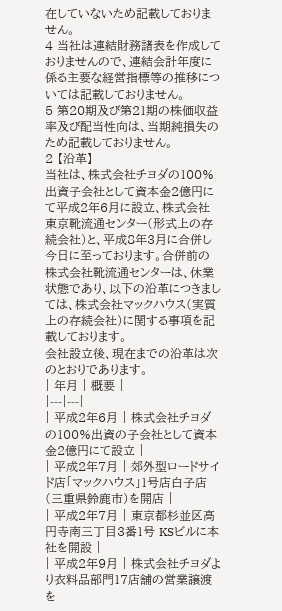在していないため記載しておりません。
4 当社は連結財務諸表を作成しておりませんので、連結会計年度に係る主要な経営指標等の推移については記載しておりません。
5 第20期及び第21期の株価収益率及び配当性向は、当期純損失のため記載しておりません。
2 【沿革】
当社は、株式会社チヨダの100%出資子会社として資本金2億円にて平成2年6月に設立、株式会社東京靴流通センター(形式上の存続会社)と、平成8年3月に合併し今日に至っております。合併前の株式会社靴流通センターは、休業状態であり、以下の沿革につきましては、株式会社マックハウス(実質上の存続会社)に関する事項を記載しております。
会社設立後、現在までの沿革は次のとおりであります。
| 年月 | 概要 |
|---|---|
| 平成2年6月 | 株式会社チヨダの100%出資の子会社として資本金2億円にて設立 |
| 平成2年7月 | 郊外型ロードサイド店「マックハウス」1号店白子店(三重県鈴鹿市)を開店 |
| 平成2年7月 | 東京都杉並区高円寺南三丁目3番1号 KSビルに本社を開設 |
| 平成2年9月 | 株式会社チヨダより衣料品部門17店舗の営業譲渡を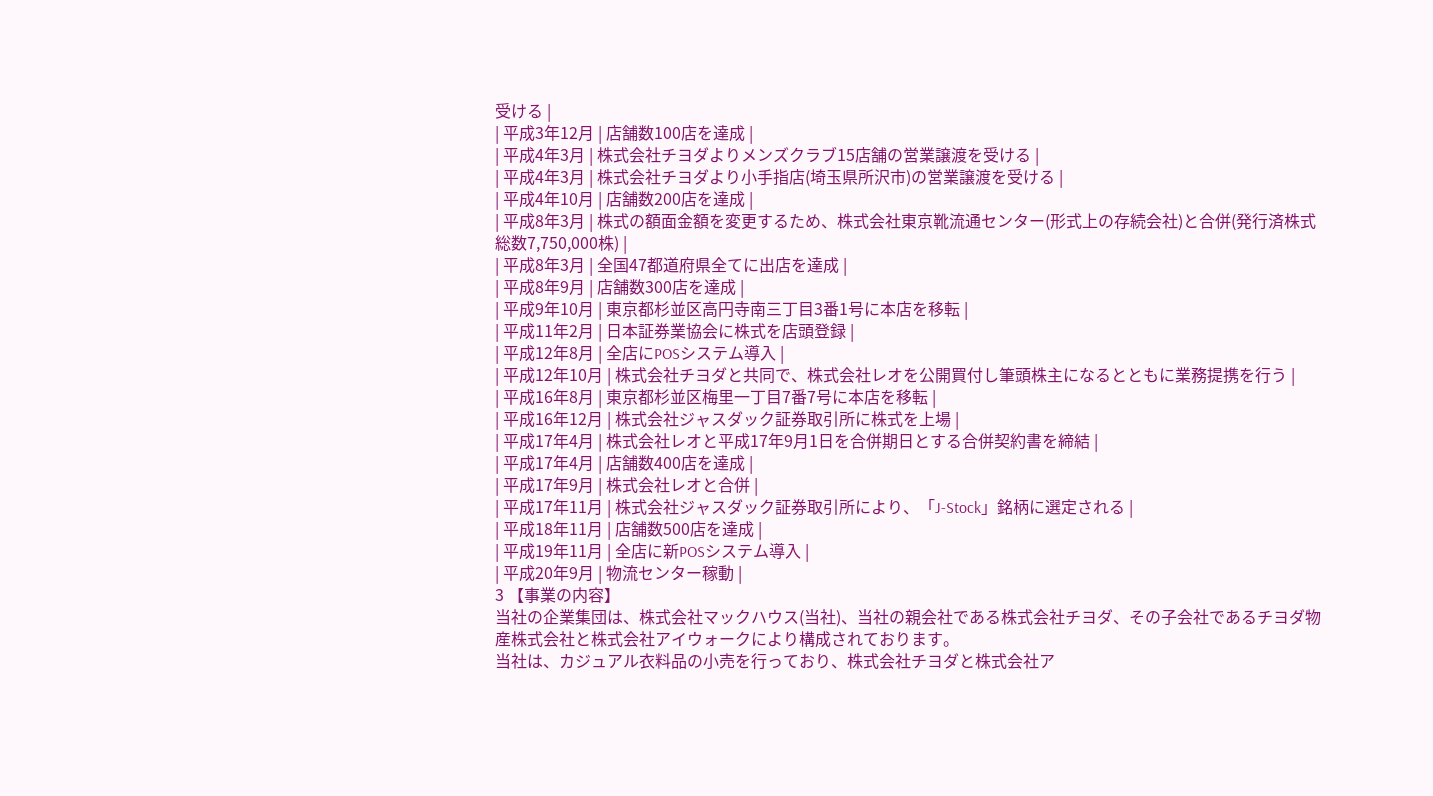受ける |
| 平成3年12月 | 店舗数100店を達成 |
| 平成4年3月 | 株式会社チヨダよりメンズクラブ15店舗の営業譲渡を受ける |
| 平成4年3月 | 株式会社チヨダより小手指店(埼玉県所沢市)の営業譲渡を受ける |
| 平成4年10月 | 店舗数200店を達成 |
| 平成8年3月 | 株式の額面金額を変更するため、株式会社東京靴流通センター(形式上の存続会社)と合併(発行済株式総数7,750,000株) |
| 平成8年3月 | 全国47都道府県全てに出店を達成 |
| 平成8年9月 | 店舗数300店を達成 |
| 平成9年10月 | 東京都杉並区高円寺南三丁目3番1号に本店を移転 |
| 平成11年2月 | 日本証券業協会に株式を店頭登録 |
| 平成12年8月 | 全店にPOSシステム導入 |
| 平成12年10月 | 株式会社チヨダと共同で、株式会社レオを公開買付し筆頭株主になるとともに業務提携を行う |
| 平成16年8月 | 東京都杉並区梅里一丁目7番7号に本店を移転 |
| 平成16年12月 | 株式会社ジャスダック証券取引所に株式を上場 |
| 平成17年4月 | 株式会社レオと平成17年9月1日を合併期日とする合併契約書を締結 |
| 平成17年4月 | 店舗数400店を達成 |
| 平成17年9月 | 株式会社レオと合併 |
| 平成17年11月 | 株式会社ジャスダック証券取引所により、「J-Stock」銘柄に選定される |
| 平成18年11月 | 店舗数500店を達成 |
| 平成19年11月 | 全店に新POSシステム導入 |
| 平成20年9月 | 物流センター稼動 |
3 【事業の内容】
当社の企業集団は、株式会社マックハウス(当社)、当社の親会社である株式会社チヨダ、その子会社であるチヨダ物産株式会社と株式会社アイウォークにより構成されております。
当社は、カジュアル衣料品の小売を行っており、株式会社チヨダと株式会社ア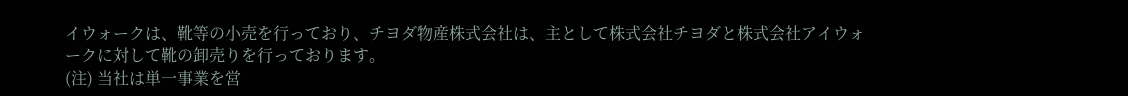イウォークは、靴等の小売を行っており、チヨダ物産株式会社は、主として株式会社チヨダと株式会社アイウォークに対して靴の卸売りを行っております。
(注) 当社は単一事業を営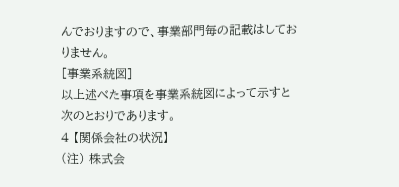んでおりますので、事業部門毎の記載はしておりません。
[事業系統図]
以上述べた事項を事業系統図によって示すと次のとおりであります。
4 【関係会社の状況】
(注) 株式会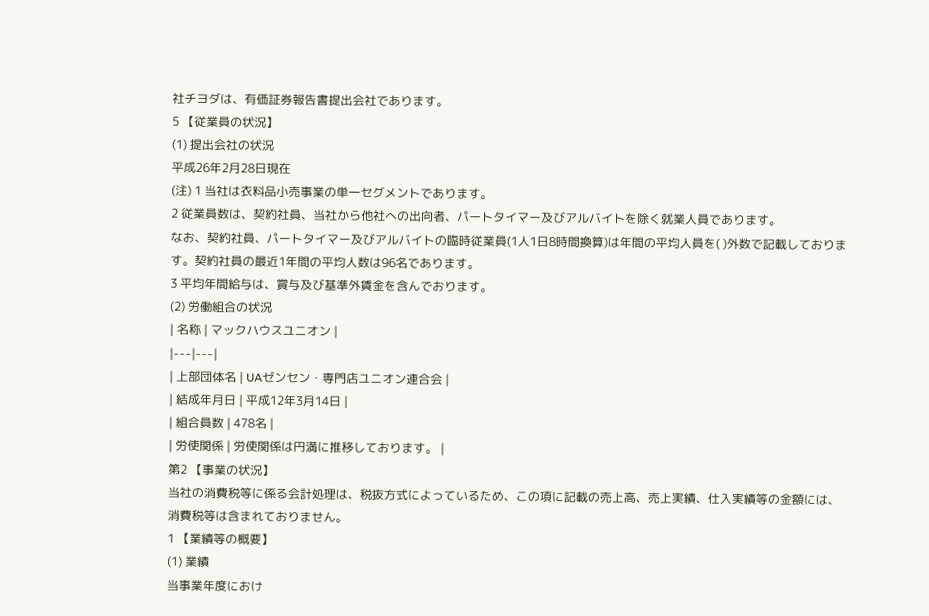社チヨダは、有価証券報告書提出会社であります。
5 【従業員の状況】
(1) 提出会社の状況
平成26年2月28日現在
(注) 1 当社は衣料品小売事業の単一セグメントであります。
2 従業員数は、契約社員、当社から他社への出向者、パートタイマー及びアルバイトを除く就業人員であります。
なお、契約社員、パートタイマー及びアルバイトの臨時従業員(1人1日8時間換算)は年間の平均人員を( )外数で記載しております。契約社員の最近1年間の平均人数は96名であります。
3 平均年間給与は、賞与及び基準外賃金を含んでおります。
(2) 労働組合の状況
| 名称 | マックハウスユニオン |
|---|---|
| 上部団体名 | UAゼンセン・専門店ユニオン連合会 |
| 結成年月日 | 平成12年3月14日 |
| 組合員数 | 478名 |
| 労使関係 | 労使関係は円満に推移しております。 |
第2 【事業の状況】
当社の消費税等に係る会計処理は、税抜方式によっているため、この項に記載の売上高、売上実績、仕入実績等の金額には、消費税等は含まれておりません。
1 【業績等の概要】
(1) 業績
当事業年度におけ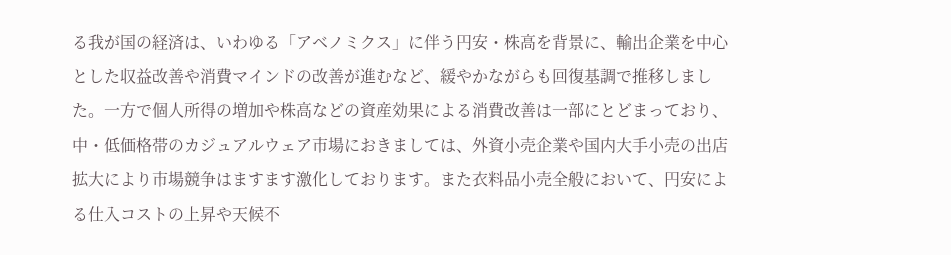る我が国の経済は、いわゆる「アベノミクス」に伴う円安・株高を背景に、輸出企業を中心とした収益改善や消費マインドの改善が進むなど、緩やかながらも回復基調で推移しました。一方で個人所得の増加や株高などの資産効果による消費改善は一部にとどまっており、中・低価格帯のカジュアルウェア市場におきましては、外資小売企業や国内大手小売の出店拡大により市場競争はますます激化しております。また衣料品小売全般において、円安による仕入コストの上昇や天候不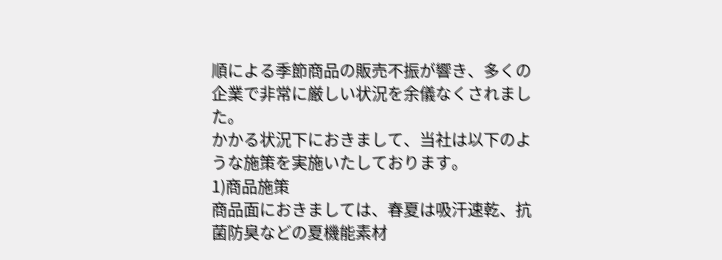順による季節商品の販売不振が響き、多くの企業で非常に厳しい状況を余儀なくされました。
かかる状況下におきまして、当社は以下のような施策を実施いたしております。
1)商品施策
商品面におきましては、春夏は吸汗速乾、抗菌防臭などの夏機能素材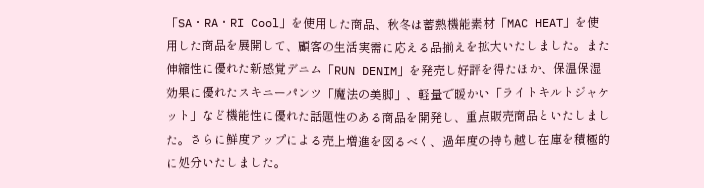「SA・RA・RI Cool」を使用した商品、秋冬は蓄熱機能素材「MAC HEAT」を使用した商品を展開して、顧客の生活実需に応える品揃えを拡大いたしました。また伸縮性に優れた新感覚デニム「RUN DENIM」を発売し好評を得たほか、保温保湿効果に優れたスキニーパンツ「魔法の美脚」、軽量で暖かい「ライトキルトジャケット」など機能性に優れた話題性のある商品を開発し、重点販売商品といたしました。さらに鮮度アップによる売上増進を図るべく、過年度の持ち越し在庫を積極的に処分いたしました。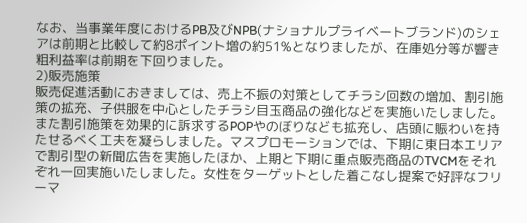なお、当事業年度におけるPB及びNPB(ナショナルプライベートブランド)のシェアは前期と比較して約8ポイント増の約51%となりましたが、在庫処分等が響き粗利益率は前期を下回りました。
2)販売施策
販売促進活動におきましては、売上不振の対策としてチラシ回数の増加、割引施策の拡充、子供服を中心としたチラシ目玉商品の強化などを実施いたしました。また割引施策を効果的に訴求するPOPやのぼりなども拡充し、店頭に賑わいを持たせるべく工夫を凝らしました。マスプロモーションでは、下期に東日本エリアで割引型の新聞広告を実施したほか、上期と下期に重点販売商品のTVCMをそれぞれ一回実施いたしました。女性をターゲットとした着こなし提案で好評なフリーマ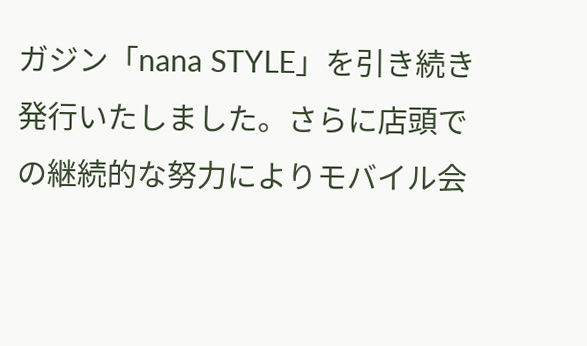ガジン「nana STYLE」を引き続き発行いたしました。さらに店頭での継続的な努力によりモバイル会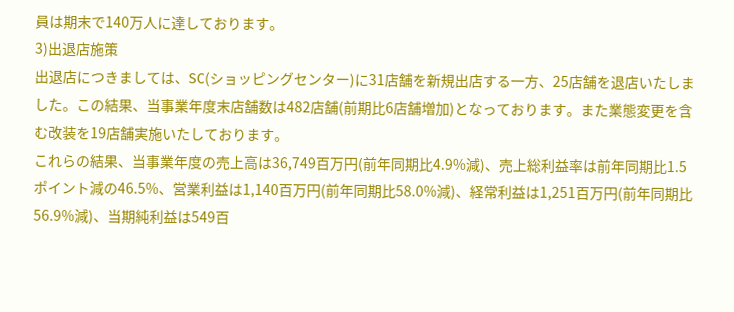員は期末で140万人に達しております。
3)出退店施策
出退店につきましては、SC(ショッピングセンター)に31店舗を新規出店する一方、25店舗を退店いたしました。この結果、当事業年度末店舗数は482店舗(前期比6店舗増加)となっております。また業態変更を含む改装を19店舗実施いたしております。
これらの結果、当事業年度の売上高は36,749百万円(前年同期比4.9%減)、売上総利益率は前年同期比1.5ポイント減の46.5%、営業利益は1,140百万円(前年同期比58.0%減)、経常利益は1,251百万円(前年同期比56.9%減)、当期純利益は549百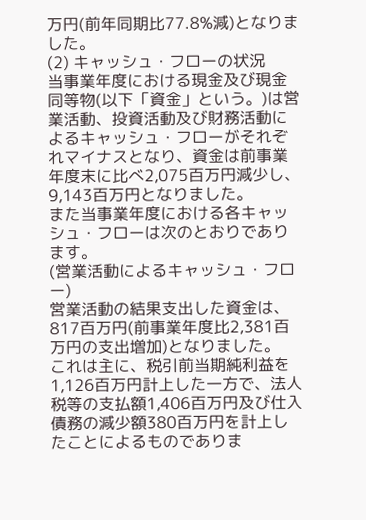万円(前年同期比77.8%減)となりました。
(2) キャッシュ・フローの状況
当事業年度における現金及び現金同等物(以下「資金」という。)は営業活動、投資活動及び財務活動によるキャッシュ・フローがそれぞれマイナスとなり、資金は前事業年度末に比べ2,075百万円減少し、9,143百万円となりました。
また当事業年度における各キャッシュ・フローは次のとおりであります。
(営業活動によるキャッシュ・フロー)
営業活動の結果支出した資金は、817百万円(前事業年度比2,381百万円の支出増加)となりました。
これは主に、税引前当期純利益を1,126百万円計上した一方で、法人税等の支払額1,406百万円及び仕入債務の減少額380百万円を計上したことによるものでありま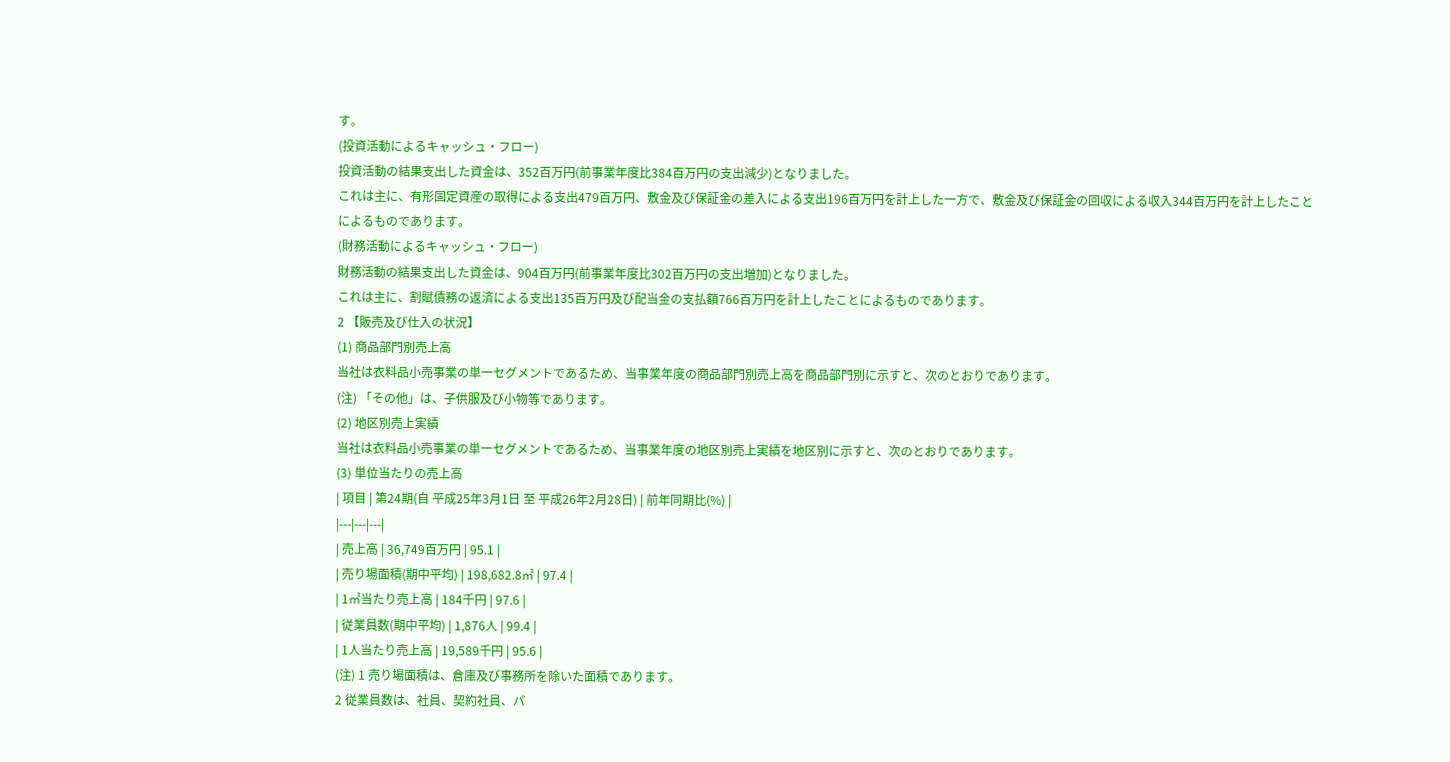す。
(投資活動によるキャッシュ・フロー)
投資活動の結果支出した資金は、352百万円(前事業年度比384百万円の支出減少)となりました。
これは主に、有形固定資産の取得による支出479百万円、敷金及び保証金の差入による支出196百万円を計上した一方で、敷金及び保証金の回収による収入344百万円を計上したことによるものであります。
(財務活動によるキャッシュ・フロー)
財務活動の結果支出した資金は、904百万円(前事業年度比302百万円の支出増加)となりました。
これは主に、割賦債務の返済による支出135百万円及び配当金の支払額766百万円を計上したことによるものであります。
2 【販売及び仕入の状況】
(1) 商品部門別売上高
当社は衣料品小売事業の単一セグメントであるため、当事業年度の商品部門別売上高を商品部門別に示すと、次のとおりであります。
(注) 「その他」は、子供服及び小物等であります。
(2) 地区別売上実績
当社は衣料品小売事業の単一セグメントであるため、当事業年度の地区別売上実績を地区別に示すと、次のとおりであります。
(3) 単位当たりの売上高
| 項目 | 第24期(自 平成25年3月1日 至 平成26年2月28日) | 前年同期比(%) |
|---|---|---|
| 売上高 | 36,749百万円 | 95.1 |
| 売り場面積(期中平均) | 198,682.8㎡ | 97.4 |
| 1㎡当たり売上高 | 184千円 | 97.6 |
| 従業員数(期中平均) | 1,876人 | 99.4 |
| 1人当たり売上高 | 19,589千円 | 95.6 |
(注) 1 売り場面積は、倉庫及び事務所を除いた面積であります。
2 従業員数は、社員、契約社員、パ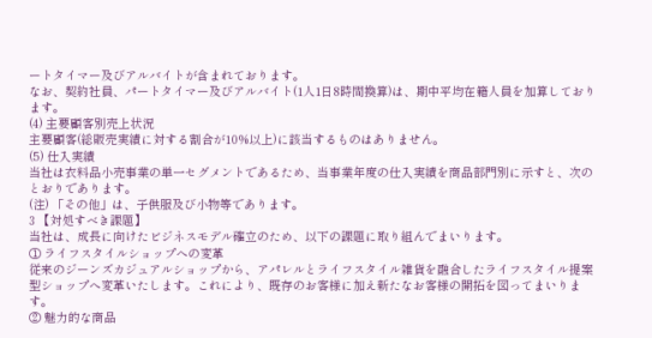ートタイマー及びアルバイトが含まれております。
なお、契約社員、パートタイマー及びアルバイト(1人1日8時間換算)は、期中平均在籍人員を加算しております。
(4) 主要顧客別売上状況
主要顧客(総販売実績に対する割合が10%以上)に該当するものはありません。
(5) 仕入実績
当社は衣料品小売事業の単一セグメントであるため、当事業年度の仕入実績を商品部門別に示すと、次のとおりであります。
(注) 「その他」は、子供服及び小物等であります。
3 【対処すべき課題】
当社は、成長に向けたビジネスモデル確立のため、以下の課題に取り組んでまいります。
① ライフスタイルショップへの変革
従来のジーンズカジュアルショップから、アパレルとライフスタイル雑貨を融合したライフスタイル提案型ショップへ変革いたします。これにより、既存のお客様に加え新たなお客様の開拓を図ってまいります。
② 魅力的な商品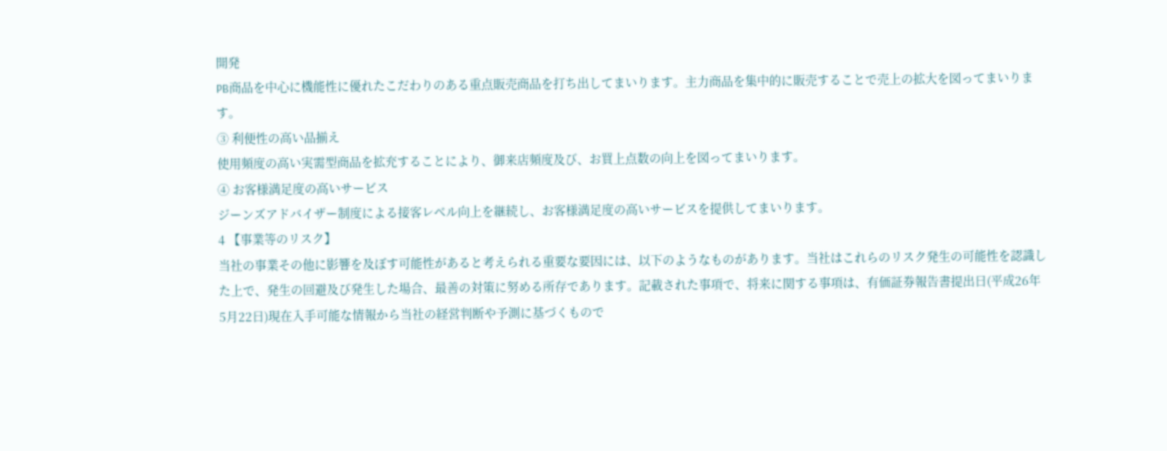開発
PB商品を中心に機能性に優れたこだわりのある重点販売商品を打ち出してまいります。主力商品を集中的に販売することで売上の拡大を図ってまいります。
③ 利便性の高い品揃え
使用頻度の高い実需型商品を拡充することにより、御来店頻度及び、お買上点数の向上を図ってまいります。
④ お客様満足度の高いサービス
ジーンズアドバイザー制度による接客レベル向上を継続し、お客様満足度の高いサービスを提供してまいります。
4 【事業等のリスク】
当社の事業その他に影響を及ぼす可能性があると考えられる重要な要因には、以下のようなものがあります。当社はこれらのリスク発生の可能性を認識した上で、発生の回避及び発生した場合、最善の対策に努める所存であります。記載された事項で、将来に関する事項は、有価証券報告書提出日(平成26年5月22日)現在入手可能な情報から当社の経営判断や予測に基づくもので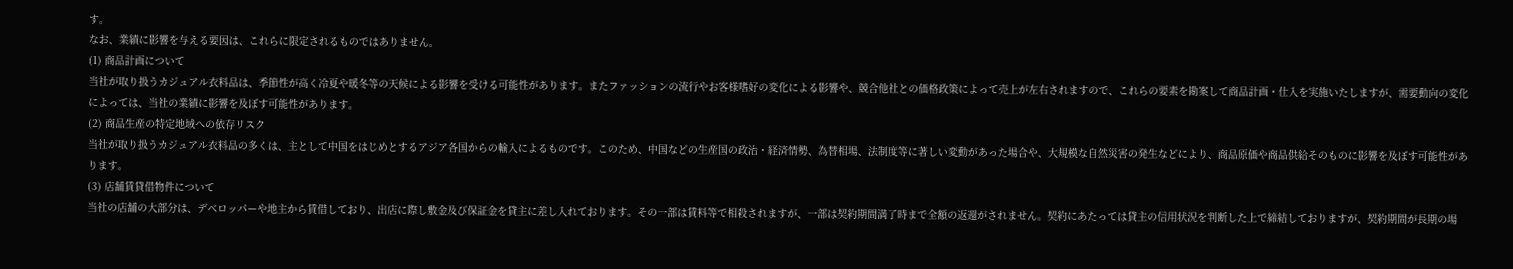す。
なお、業績に影響を与える要因は、これらに限定されるものではありません。
(1) 商品計画について
当社が取り扱うカジュアル衣料品は、季節性が高く冷夏や暖冬等の天候による影響を受ける可能性があります。またファッションの流行やお客様嗜好の変化による影響や、競合他社との価格政策によって売上が左右されますので、これらの要素を勘案して商品計画・仕入を実施いたしますが、需要動向の変化によっては、当社の業績に影響を及ぼす可能性があります。
(2) 商品生産の特定地域への依存リスク
当社が取り扱うカジュアル衣料品の多くは、主として中国をはじめとするアジア各国からの輸入によるものです。このため、中国などの生産国の政治・経済情勢、為替相場、法制度等に著しい変動があった場合や、大規模な自然災害の発生などにより、商品原価や商品供給そのものに影響を及ぼす可能性があります。
(3) 店舗賃貸借物件について
当社の店舗の大部分は、デベロッパーや地主から賃借しており、出店に際し敷金及び保証金を貸主に差し入れております。その一部は賃料等で相殺されますが、一部は契約期間満了時まで全額の返還がされません。契約にあたっては貸主の信用状況を判断した上で締結しておりますが、契約期間が長期の場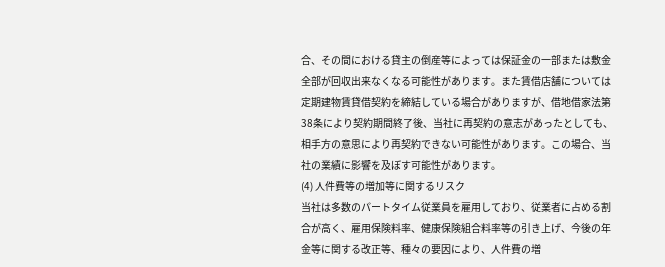合、その間における貸主の倒産等によっては保証金の一部または敷金全部が回収出来なくなる可能性があります。また賃借店舗については定期建物賃貸借契約を締結している場合がありますが、借地借家法第38条により契約期間終了後、当社に再契約の意志があったとしても、相手方の意思により再契約できない可能性があります。この場合、当社の業績に影響を及ぼす可能性があります。
(4) 人件費等の増加等に関するリスク
当社は多数のパートタイム従業員を雇用しており、従業者に占める割合が高く、雇用保険料率、健康保険組合料率等の引き上げ、今後の年金等に関する改正等、種々の要因により、人件費の増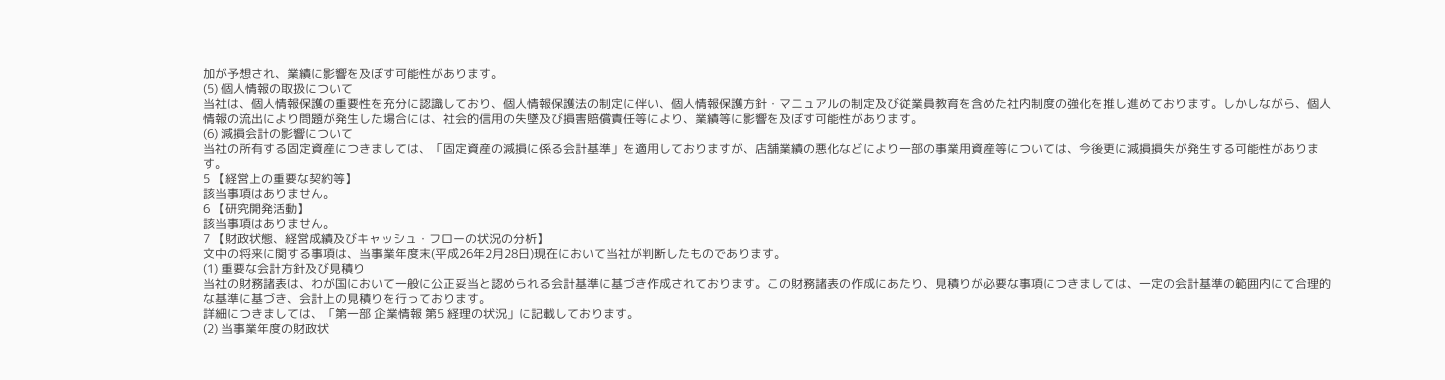加が予想され、業績に影響を及ぼす可能性があります。
(5) 個人情報の取扱について
当社は、個人情報保護の重要性を充分に認識しており、個人情報保護法の制定に伴い、個人情報保護方針・マニュアルの制定及び従業員教育を含めた社内制度の強化を推し進めております。しかしながら、個人情報の流出により問題が発生した場合には、社会的信用の失墜及び損害賠償責任等により、業績等に影響を及ぼす可能性があります。
(6) 減損会計の影響について
当社の所有する固定資産につきましては、「固定資産の減損に係る会計基準」を適用しておりますが、店舗業績の悪化などにより一部の事業用資産等については、今後更に減損損失が発生する可能性があります。
5 【経営上の重要な契約等】
該当事項はありません。
6 【研究開発活動】
該当事項はありません。
7 【財政状態、経営成績及びキャッシュ・フローの状況の分析】
文中の将来に関する事項は、当事業年度末(平成26年2月28日)現在において当社が判断したものであります。
(1) 重要な会計方針及び見積り
当社の財務諸表は、わが国において一般に公正妥当と認められる会計基準に基づき作成されております。この財務諸表の作成にあたり、見積りが必要な事項につきましては、一定の会計基準の範囲内にて合理的な基準に基づき、会計上の見積りを行っております。
詳細につきましては、「第一部 企業情報 第5 経理の状況」に記載しております。
(2) 当事業年度の財政状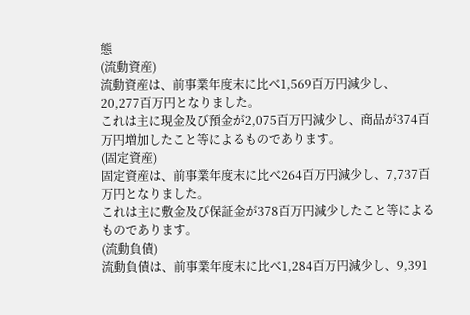態
(流動資産)
流動資産は、前事業年度末に比べ1,569百万円減少し、20,277百万円となりました。
これは主に現金及び預金が2,075百万円減少し、商品が374百万円増加したこと等によるものであります。
(固定資産)
固定資産は、前事業年度末に比べ264百万円減少し、7,737百万円となりました。
これは主に敷金及び保証金が378百万円減少したこと等によるものであります。
(流動負債)
流動負債は、前事業年度末に比べ1,284百万円減少し、9,391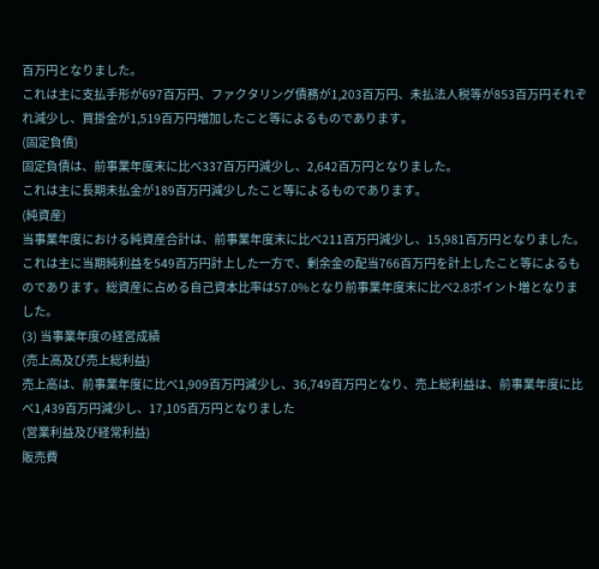百万円となりました。
これは主に支払手形が697百万円、ファクタリング債務が1,203百万円、未払法人税等が853百万円それぞれ減少し、買掛金が1,519百万円増加したこと等によるものであります。
(固定負債)
固定負債は、前事業年度末に比べ337百万円減少し、2,642百万円となりました。
これは主に長期未払金が189百万円減少したこと等によるものであります。
(純資産)
当事業年度における純資産合計は、前事業年度末に比べ211百万円減少し、15,981百万円となりました。
これは主に当期純利益を549百万円計上した一方で、剰余金の配当766百万円を計上したこと等によるものであります。総資産に占める自己資本比率は57.0%となり前事業年度末に比べ2.8ポイント増となりました。
(3) 当事業年度の経営成績
(売上高及び売上総利益)
売上高は、前事業年度に比べ1,909百万円減少し、36,749百万円となり、売上総利益は、前事業年度に比べ1,439百万円減少し、17,105百万円となりました
(営業利益及び経常利益)
販売費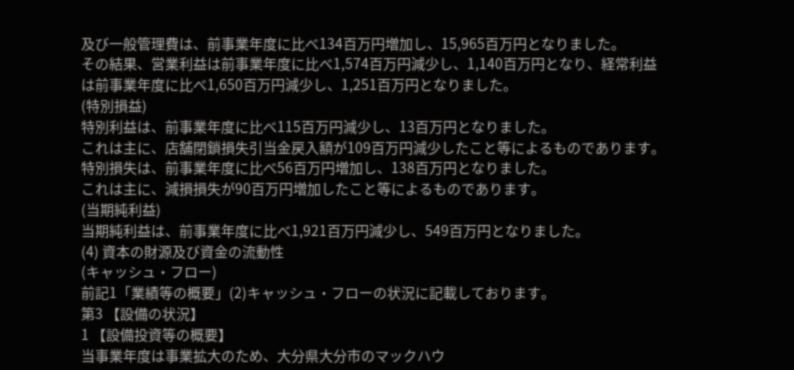及び一般管理費は、前事業年度に比べ134百万円増加し、15,965百万円となりました。
その結果、営業利益は前事業年度に比べ1,574百万円減少し、1,140百万円となり、経常利益は前事業年度に比べ1,650百万円減少し、1,251百万円となりました。
(特別損益)
特別利益は、前事業年度に比べ115百万円減少し、13百万円となりました。
これは主に、店舗閉鎖損失引当金戻入額が109百万円減少したこと等によるものであります。
特別損失は、前事業年度に比べ56百万円増加し、138百万円となりました。
これは主に、減損損失が90百万円増加したこと等によるものであります。
(当期純利益)
当期純利益は、前事業年度に比べ1,921百万円減少し、549百万円となりました。
(4) 資本の財源及び資金の流動性
(キャッシュ・フロー)
前記1「業績等の概要」(2)キャッシュ・フローの状況に記載しております。
第3 【設備の状況】
1 【設備投資等の概要】
当事業年度は事業拡大のため、大分県大分市のマックハウ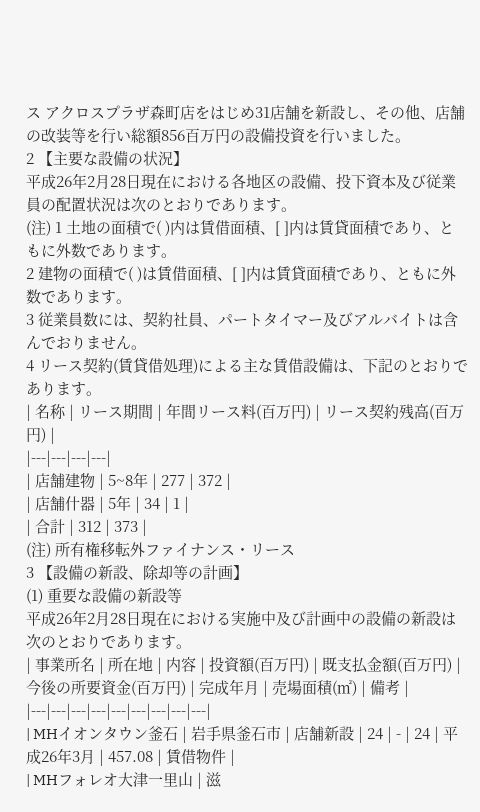ス アクロスプラザ森町店をはじめ31店舗を新設し、その他、店舗の改装等を行い総額856百万円の設備投資を行いました。
2 【主要な設備の状況】
平成26年2月28日現在における各地区の設備、投下資本及び従業員の配置状況は次のとおりであります。
(注) 1 土地の面積で( )内は賃借面積、[ ]内は賃貸面積であり、ともに外数であります。
2 建物の面積で( )は賃借面積、[ ]内は賃貸面積であり、ともに外数であります。
3 従業員数には、契約社員、パートタイマー及びアルバイトは含んでおりません。
4 リース契約(賃貸借処理)による主な賃借設備は、下記のとおりであります。
| 名称 | リース期間 | 年間リース料(百万円) | リース契約残高(百万円) |
|---|---|---|---|
| 店舗建物 | 5~8年 | 277 | 372 |
| 店舗什器 | 5年 | 34 | 1 |
| 合計 | 312 | 373 |
(注) 所有権移転外ファイナンス・リース
3 【設備の新設、除却等の計画】
(1) 重要な設備の新設等
平成26年2月28日現在における実施中及び計画中の設備の新設は次のとおりであります。
| 事業所名 | 所在地 | 内容 | 投資額(百万円) | 既支払金額(百万円) | 今後の所要資金(百万円) | 完成年月 | 売場面積(㎡) | 備考 |
|---|---|---|---|---|---|---|---|---|
| MHイオンタウン釜石 | 岩手県釜石市 | 店舗新設 | 24 | - | 24 | 平成26年3月 | 457.08 | 賃借物件 |
| MHフォレオ大津一里山 | 滋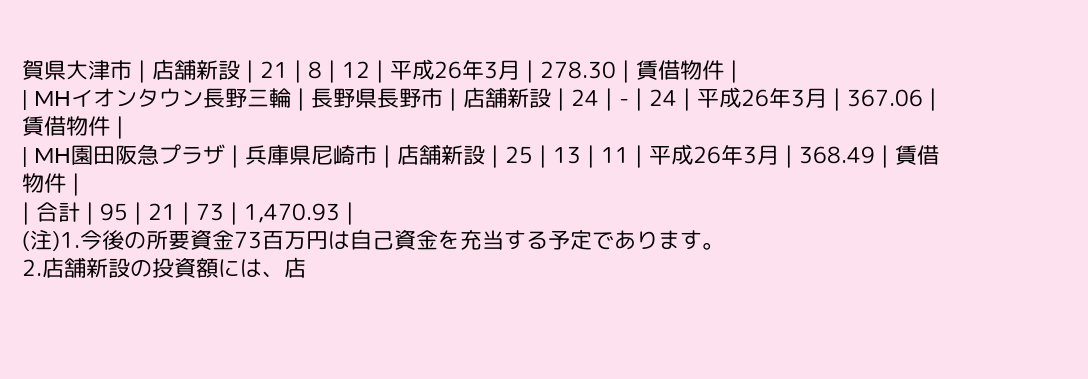賀県大津市 | 店舗新設 | 21 | 8 | 12 | 平成26年3月 | 278.30 | 賃借物件 |
| MHイオンタウン長野三輪 | 長野県長野市 | 店舗新設 | 24 | - | 24 | 平成26年3月 | 367.06 | 賃借物件 |
| MH園田阪急プラザ | 兵庫県尼崎市 | 店舗新設 | 25 | 13 | 11 | 平成26年3月 | 368.49 | 賃借物件 |
| 合計 | 95 | 21 | 73 | 1,470.93 |
(注)1.今後の所要資金73百万円は自己資金を充当する予定であります。
2.店舗新設の投資額には、店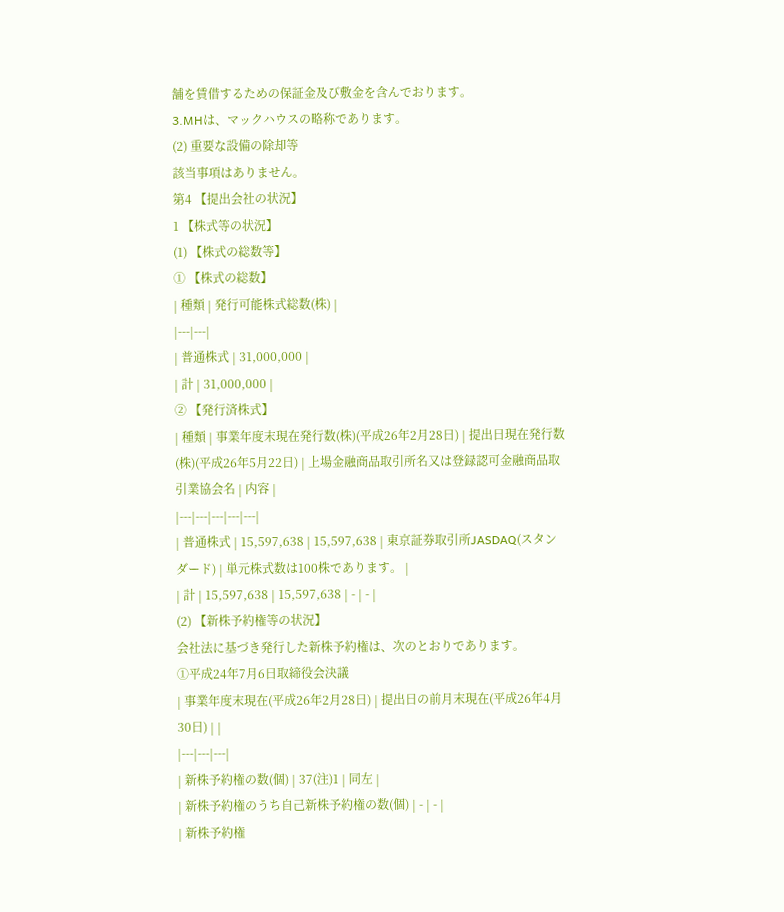舗を賃借するための保証金及び敷金を含んでおります。
3.MHは、マックハウスの略称であります。
(2) 重要な設備の除却等
該当事項はありません。
第4 【提出会社の状況】
1 【株式等の状況】
(1) 【株式の総数等】
① 【株式の総数】
| 種類 | 発行可能株式総数(株) |
|---|---|
| 普通株式 | 31,000,000 |
| 計 | 31,000,000 |
② 【発行済株式】
| 種類 | 事業年度末現在発行数(株)(平成26年2月28日) | 提出日現在発行数(株)(平成26年5月22日) | 上場金融商品取引所名又は登録認可金融商品取引業協会名 | 内容 |
|---|---|---|---|---|
| 普通株式 | 15,597,638 | 15,597,638 | 東京証券取引所JASDAQ(スタンダード) | 単元株式数は100株であります。 |
| 計 | 15,597,638 | 15,597,638 | - | - |
(2) 【新株予約権等の状況】
会社法に基づき発行した新株予約権は、次のとおりであります。
①平成24年7月6日取締役会決議
| 事業年度末現在(平成26年2月28日) | 提出日の前月末現在(平成26年4月30日) | |
|---|---|---|
| 新株予約権の数(個) | 37(注)1 | 同左 |
| 新株予約権のうち自己新株予約権の数(個) | - | - |
| 新株予約権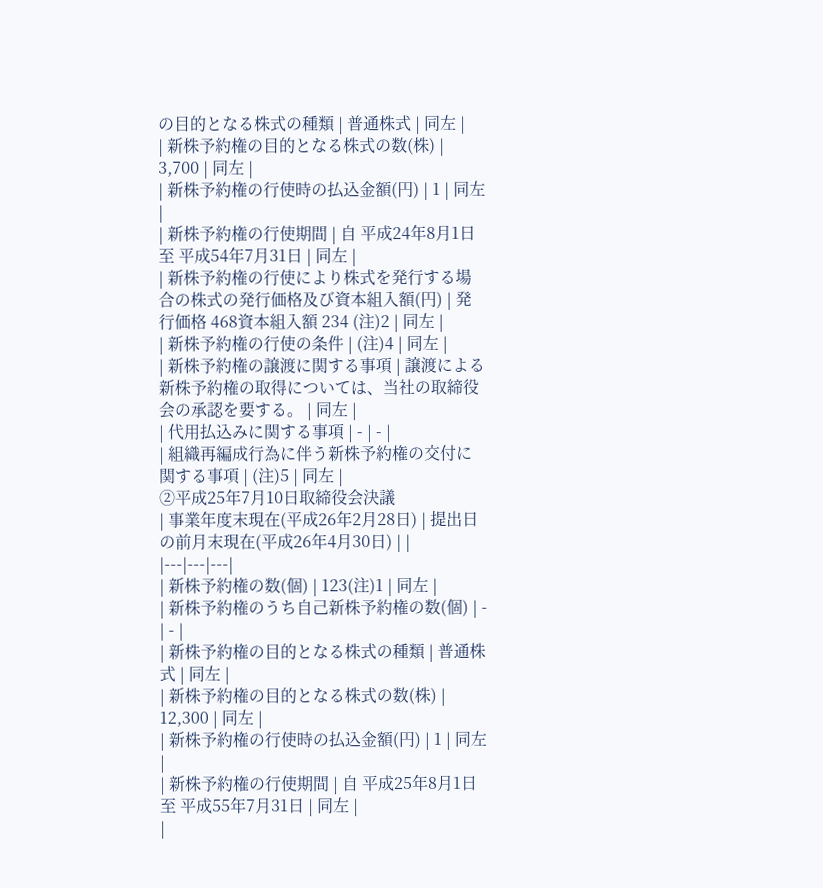の目的となる株式の種類 | 普通株式 | 同左 |
| 新株予約権の目的となる株式の数(株) | 3,700 | 同左 |
| 新株予約権の行使時の払込金額(円) | 1 | 同左 |
| 新株予約権の行使期間 | 自 平成24年8月1日至 平成54年7月31日 | 同左 |
| 新株予約権の行使により株式を発行する場合の株式の発行価格及び資本組入額(円) | 発行価格 468資本組入額 234 (注)2 | 同左 |
| 新株予約権の行使の条件 | (注)4 | 同左 |
| 新株予約権の譲渡に関する事項 | 譲渡による新株予約権の取得については、当社の取締役会の承認を要する。 | 同左 |
| 代用払込みに関する事項 | - | - |
| 組織再編成行為に伴う新株予約権の交付に関する事項 | (注)5 | 同左 |
②平成25年7月10日取締役会決議
| 事業年度末現在(平成26年2月28日) | 提出日の前月末現在(平成26年4月30日) | |
|---|---|---|
| 新株予約権の数(個) | 123(注)1 | 同左 |
| 新株予約権のうち自己新株予約権の数(個) | - | - |
| 新株予約権の目的となる株式の種類 | 普通株式 | 同左 |
| 新株予約権の目的となる株式の数(株) | 12,300 | 同左 |
| 新株予約権の行使時の払込金額(円) | 1 | 同左 |
| 新株予約権の行使期間 | 自 平成25年8月1日至 平成55年7月31日 | 同左 |
|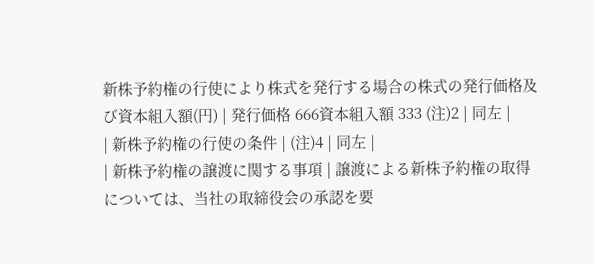新株予約権の行使により株式を発行する場合の株式の発行価格及び資本組入額(円) | 発行価格 666資本組入額 333 (注)2 | 同左 |
| 新株予約権の行使の条件 | (注)4 | 同左 |
| 新株予約権の譲渡に関する事項 | 譲渡による新株予約権の取得については、当社の取締役会の承認を要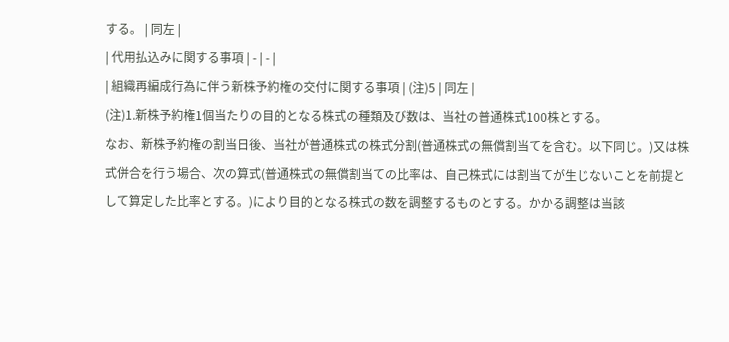する。 | 同左 |
| 代用払込みに関する事項 | - | - |
| 組織再編成行為に伴う新株予約権の交付に関する事項 | (注)5 | 同左 |
(注)1.新株予約権1個当たりの目的となる株式の種類及び数は、当社の普通株式100株とする。
なお、新株予約権の割当日後、当社が普通株式の株式分割(普通株式の無償割当てを含む。以下同じ。)又は株式併合を行う場合、次の算式(普通株式の無償割当ての比率は、自己株式には割当てが生じないことを前提として算定した比率とする。)により目的となる株式の数を調整するものとする。かかる調整は当該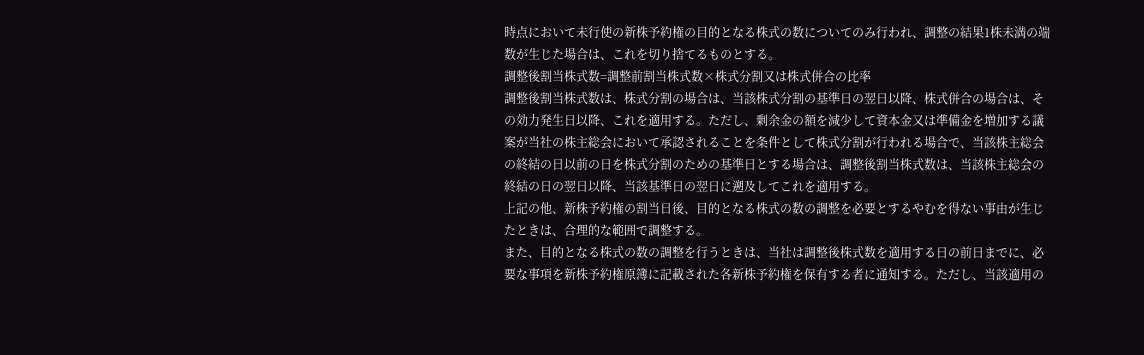時点において未行使の新株予約権の目的となる株式の数についてのみ行われ、調整の結果1株未満の端数が生じた場合は、これを切り捨てるものとする。
調整後割当株式数=調整前割当株式数×株式分割又は株式併合の比率
調整後割当株式数は、株式分割の場合は、当該株式分割の基準日の翌日以降、株式併合の場合は、その効力発生日以降、これを適用する。ただし、剰余金の額を減少して資本金又は準備金を増加する議案が当社の株主総会において承認されることを条件として株式分割が行われる場合で、当該株主総会の終結の日以前の日を株式分割のための基準日とする場合は、調整後割当株式数は、当該株主総会の終結の日の翌日以降、当該基準日の翌日に遡及してこれを適用する。
上記の他、新株予約権の割当日後、目的となる株式の数の調整を必要とするやむを得ない事由が生じたときは、合理的な範囲で調整する。
また、目的となる株式の数の調整を行うときは、当社は調整後株式数を適用する日の前日までに、必要な事項を新株予約権原簿に記載された各新株予約権を保有する者に通知する。ただし、当該適用の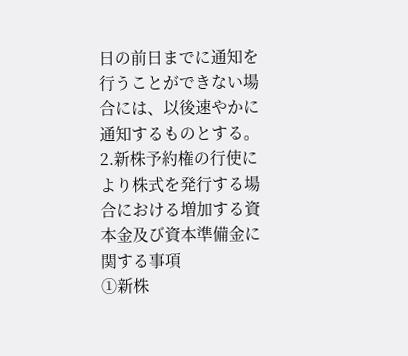日の前日までに通知を行うことができない場合には、以後速やかに通知するものとする。
2.新株予約権の行使により株式を発行する場合における増加する資本金及び資本準備金に関する事項
①新株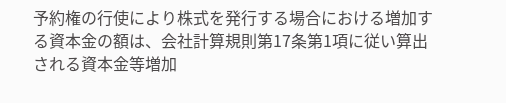予約権の行使により株式を発行する場合における増加する資本金の額は、会社計算規則第17条第1項に従い算出される資本金等増加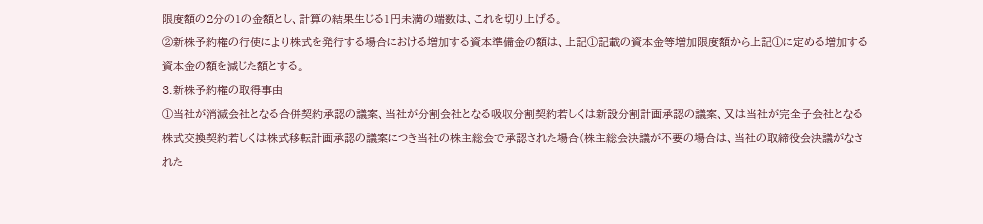限度額の2分の1の金額とし、計算の結果生じる1円未満の端数は、これを切り上げる。
②新株予約権の行使により株式を発行する場合における増加する資本準備金の額は、上記①記載の資本金等増加限度額から上記①に定める増加する資本金の額を減じた額とする。
3.新株予約権の取得事由
①当社が消滅会社となる合併契約承認の議案、当社が分割会社となる吸収分割契約若しくは新設分割計画承認の議案、又は当社が完全子会社となる株式交換契約若しくは株式移転計画承認の議案につき当社の株主総会で承認された場合(株主総会決議が不要の場合は、当社の取締役会決議がなされた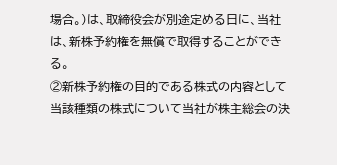場合。)は、取締役会が別途定める日に、当社は、新株予約権を無償で取得することができる。
②新株予約権の目的である株式の内容として当該種類の株式について当社が株主総会の決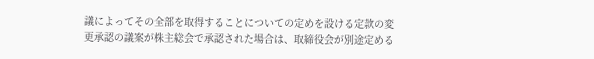議によってその全部を取得することについての定めを設ける定款の変更承認の議案が株主総会で承認された場合は、取締役会が別途定める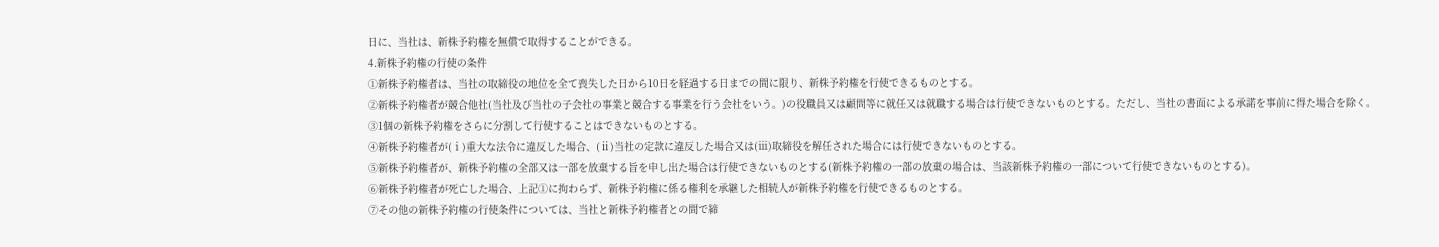日に、当社は、新株予約権を無償で取得することができる。
4.新株予約権の行使の条件
①新株予約権者は、当社の取締役の地位を全て喪失した日から10日を経過する日までの間に限り、新株予約権を行使できるものとする。
②新株予約権者が競合他社(当社及び当社の子会社の事業と競合する事業を行う会社をいう。)の役職員又は顧問等に就任又は就職する場合は行使できないものとする。ただし、当社の書面による承諾を事前に得た場合を除く。
③1個の新株予約権をさらに分割して行使することはできないものとする。
④新株予約権者が(ⅰ)重大な法令に違反した場合、(ⅱ)当社の定款に違反した場合又は(ⅲ)取締役を解任された場合には行使できないものとする。
⑤新株予約権者が、新株予約権の全部又は一部を放棄する旨を申し出た場合は行使できないものとする(新株予約権の一部の放棄の場合は、当該新株予約権の一部について行使できないものとする)。
⑥新株予約権者が死亡した場合、上記①に拘わらず、新株予約権に係る権利を承継した相続人が新株予約権を行使できるものとする。
⑦その他の新株予約権の行使条件については、当社と新株予約権者との間で締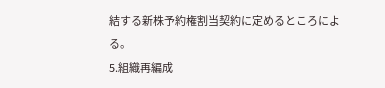結する新株予約権割当契約に定めるところによる。
5.組織再編成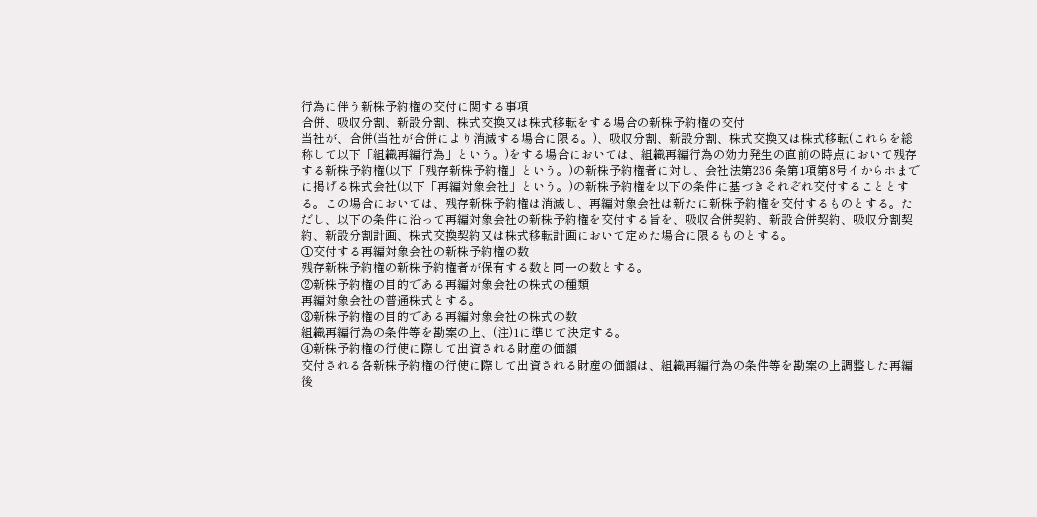行為に伴う新株予約権の交付に関する事項
合併、吸収分割、新設分割、株式交換又は株式移転をする場合の新株予約権の交付
当社が、合併(当社が合併により消滅する場合に限る。)、吸収分割、新設分割、株式交換又は株式移転(これらを総称して以下「組織再編行為」という。)をする場合においては、組織再編行為の効力発生の直前の時点において残存する新株予約権(以下「残存新株予約権」という。)の新株予約権者に対し、会社法第236 条第1項第8号イからホまでに掲げる株式会社(以下「再編対象会社」という。)の新株予約権を以下の条件に基づきそれぞれ交付することとする。この場合においては、残存新株予約権は消滅し、再編対象会社は新たに新株予約権を交付するものとする。ただし、以下の条件に沿って再編対象会社の新株予約権を交付する旨を、吸収合併契約、新設合併契約、吸収分割契約、新設分割計画、株式交換契約又は株式移転計画において定めた場合に限るものとする。
①交付する再編対象会社の新株予約権の数
残存新株予約権の新株予約権者が保有する数と同一の数とする。
②新株予約権の目的である再編対象会社の株式の種類
再編対象会社の普通株式とする。
③新株予約権の目的である再編対象会社の株式の数
組織再編行為の条件等を勘案の上、(注)1に準じて決定する。
④新株予約権の行使に際して出資される財産の価額
交付される各新株予約権の行使に際して出資される財産の価額は、組織再編行為の条件等を勘案の上調整した再編後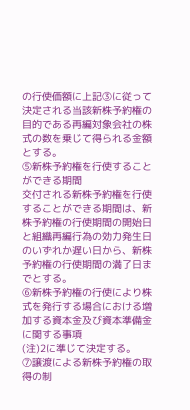の行使価額に上記③に従って決定される当該新株予約権の目的である再編対象会社の株式の数を乗じて得られる金額とする。
⑤新株予約権を行使することができる期間
交付される新株予約権を行使することができる期間は、新株予約権の行使期間の開始日と組織再編行為の効力発生日のいずれか遅い日から、新株予約権の行使期間の満了日までとする。
⑥新株予約権の行使により株式を発行する場合における増加する資本金及び資本準備金に関する事項
(注)2に準じて決定する。
⑦譲渡による新株予約権の取得の制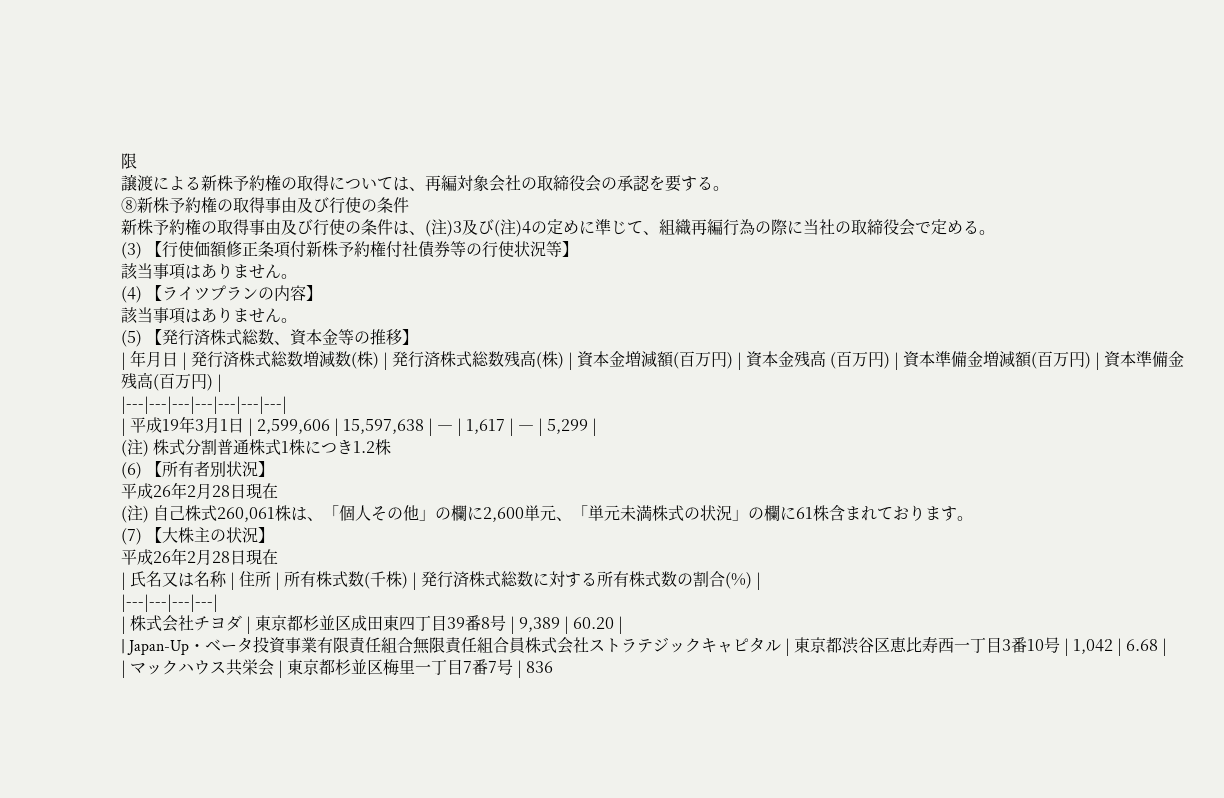限
譲渡による新株予約権の取得については、再編対象会社の取締役会の承認を要する。
⑧新株予約権の取得事由及び行使の条件
新株予約権の取得事由及び行使の条件は、(注)3及び(注)4の定めに準じて、組織再編行為の際に当社の取締役会で定める。
(3) 【行使価額修正条項付新株予約権付社債券等の行使状況等】
該当事項はありません。
(4) 【ライツプランの内容】
該当事項はありません。
(5) 【発行済株式総数、資本金等の推移】
| 年月日 | 発行済株式総数増減数(株) | 発行済株式総数残高(株) | 資本金増減額(百万円) | 資本金残高 (百万円) | 資本準備金増減額(百万円) | 資本準備金残高(百万円) |
|---|---|---|---|---|---|---|
| 平成19年3月1日 | 2,599,606 | 15,597,638 | ― | 1,617 | ― | 5,299 |
(注) 株式分割普通株式1株につき1.2株
(6) 【所有者別状況】
平成26年2月28日現在
(注) 自己株式260,061株は、「個人その他」の欄に2,600単元、「単元未満株式の状況」の欄に61株含まれております。
(7) 【大株主の状況】
平成26年2月28日現在
| 氏名又は名称 | 住所 | 所有株式数(千株) | 発行済株式総数に対する所有株式数の割合(%) |
|---|---|---|---|
| 株式会社チヨダ | 東京都杉並区成田東四丁目39番8号 | 9,389 | 60.20 |
| Japan-Up・ベータ投資事業有限責任組合無限責任組合員株式会社ストラテジックキャピタル | 東京都渋谷区恵比寿西一丁目3番10号 | 1,042 | 6.68 |
| マックハウス共栄会 | 東京都杉並区梅里一丁目7番7号 | 836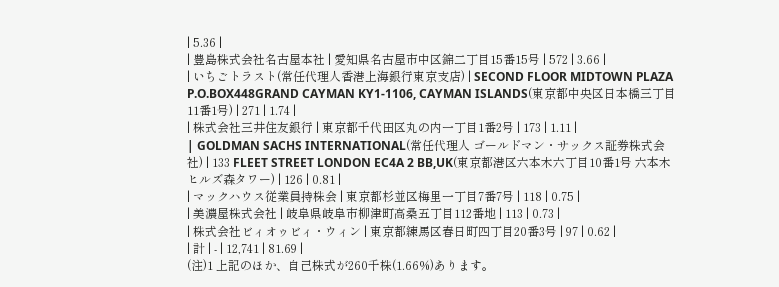| 5.36 |
| 豊島株式会社名古屋本社 | 愛知県名古屋市中区錦二丁目15番15号 | 572 | 3.66 |
| いちごトラスト(常任代理人香港上海銀行東京支店) | SECOND FLOOR MIDTOWN PLAZA P.O.BOX448GRAND CAYMAN KY1-1106, CAYMAN ISLANDS(東京都中央区日本橋三丁目11番1号) | 271 | 1.74 |
| 株式会社三井住友銀行 | 東京都千代田区丸の内一丁目1番2号 | 173 | 1.11 |
| GOLDMAN SACHS INTERNATIONAL(常任代理人 ゴールドマン・サックス証券株式会社) | 133 FLEET STREET LONDON EC4A 2 BB,UK(東京都港区六本木六丁目10番1号 六本木ヒルズ森タワー) | 126 | 0.81 |
| マックハウス従業員持株会 | 東京都杉並区梅里一丁目7番7号 | 118 | 0.75 |
| 美濃屋株式会社 | 岐阜県岐阜市柳津町高桑五丁目112番地 | 113 | 0.73 |
| 株式会社ビィオゥビィ・ウィン | 東京都練馬区春日町四丁目20番3号 | 97 | 0.62 |
| 計 | - | 12,741 | 81.69 |
(注)1 上記のほか、自己株式が260千株(1.66%)あります。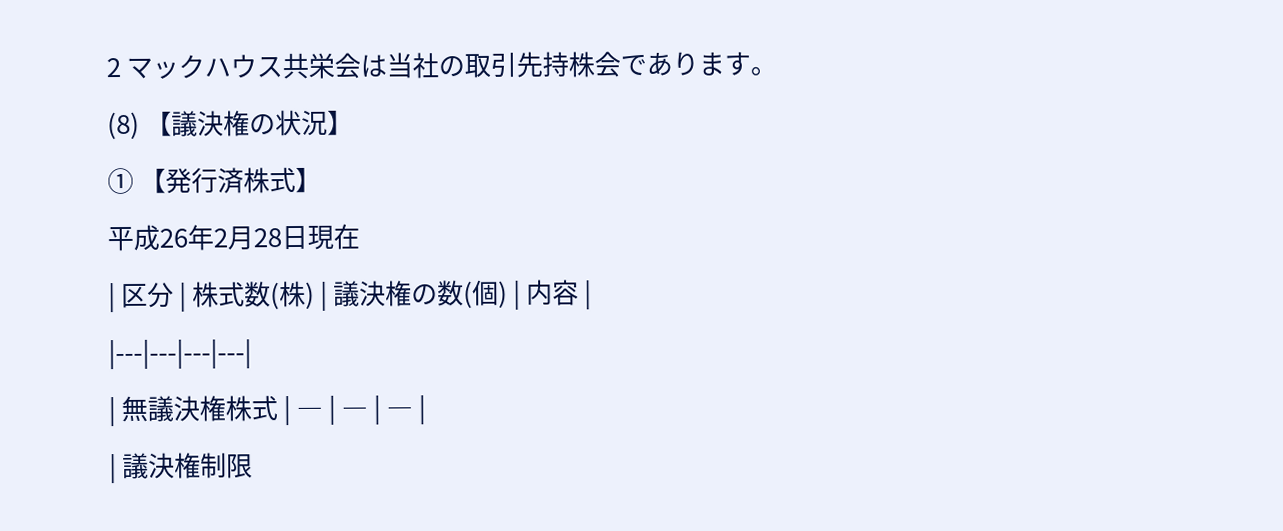2 マックハウス共栄会は当社の取引先持株会であります。
(8) 【議決権の状況】
① 【発行済株式】
平成26年2月28日現在
| 区分 | 株式数(株) | 議決権の数(個) | 内容 |
|---|---|---|---|
| 無議決権株式 | ― | ― | ― |
| 議決権制限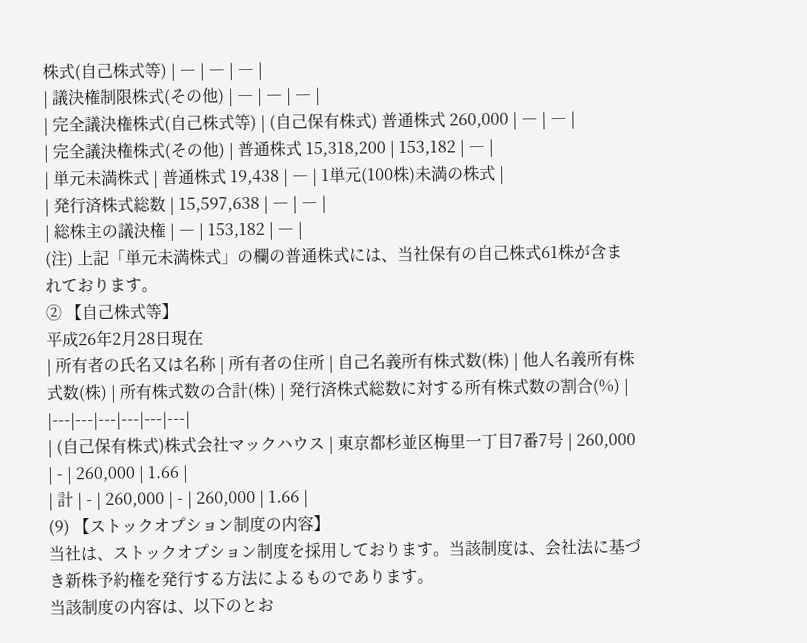株式(自己株式等) | ― | ― | ― |
| 議決権制限株式(その他) | ― | ― | ― |
| 完全議決権株式(自己株式等) | (自己保有株式) 普通株式 260,000 | ― | ― |
| 完全議決権株式(その他) | 普通株式 15,318,200 | 153,182 | ― |
| 単元未満株式 | 普通株式 19,438 | ― | 1単元(100株)未満の株式 |
| 発行済株式総数 | 15,597,638 | ― | ― |
| 総株主の議決権 | ― | 153,182 | ― |
(注) 上記「単元未満株式」の欄の普通株式には、当社保有の自己株式61株が含まれております。
② 【自己株式等】
平成26年2月28日現在
| 所有者の氏名又は名称 | 所有者の住所 | 自己名義所有株式数(株) | 他人名義所有株式数(株) | 所有株式数の合計(株) | 発行済株式総数に対する所有株式数の割合(%) |
|---|---|---|---|---|---|
| (自己保有株式)株式会社マックハウス | 東京都杉並区梅里一丁目7番7号 | 260,000 | - | 260,000 | 1.66 |
| 計 | - | 260,000 | - | 260,000 | 1.66 |
(9) 【ストックオプション制度の内容】
当社は、ストックオプション制度を採用しております。当該制度は、会社法に基づき新株予約権を発行する方法によるものであります。
当該制度の内容は、以下のとお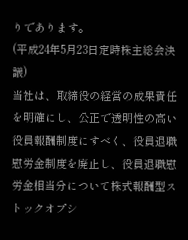りであります。
(平成24年5月23日定時株主総会決議)
当社は、取締役の経営の成果責任を明確にし、公正で透明性の高い役員報酬制度にすべく、役員退職慰労金制度を廃止し、役員退職慰労金相当分について株式報酬型ストックオプシ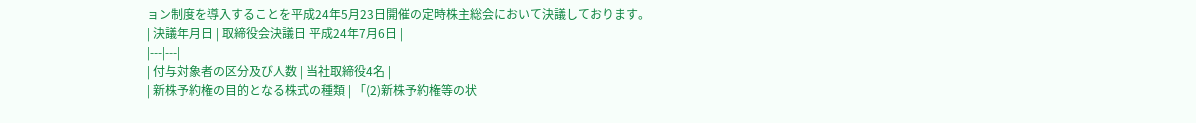ョン制度を導入することを平成24年5月23日開催の定時株主総会において決議しております。
| 決議年月日 | 取締役会決議日 平成24年7月6日 |
|---|---|
| 付与対象者の区分及び人数 | 当社取締役4名 |
| 新株予約権の目的となる株式の種類 | 「(2)新株予約権等の状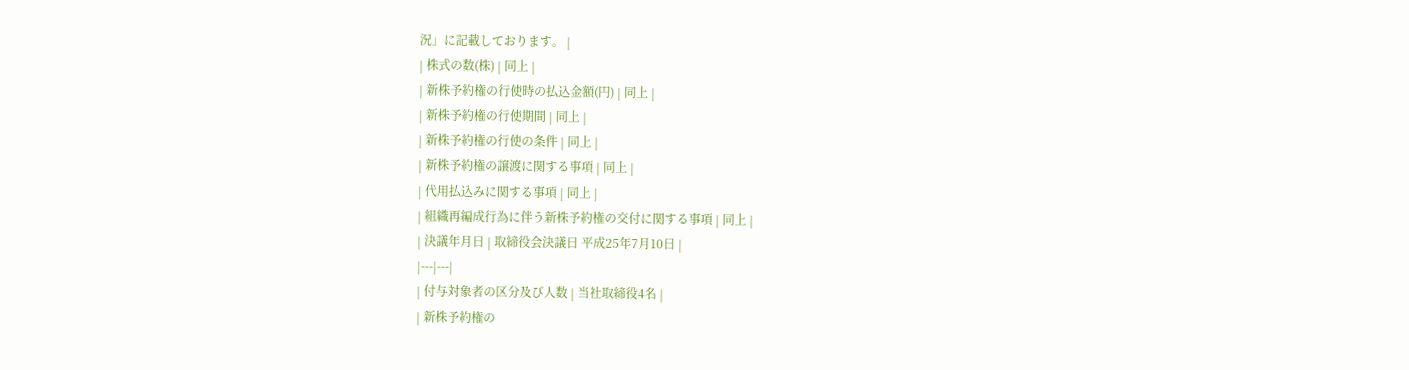況」に記載しております。 |
| 株式の数(株) | 同上 |
| 新株予約権の行使時の払込金額(円) | 同上 |
| 新株予約権の行使期間 | 同上 |
| 新株予約権の行使の条件 | 同上 |
| 新株予約権の譲渡に関する事項 | 同上 |
| 代用払込みに関する事項 | 同上 |
| 組織再編成行為に伴う新株予約権の交付に関する事項 | 同上 |
| 決議年月日 | 取締役会決議日 平成25年7月10日 |
|---|---|
| 付与対象者の区分及び人数 | 当社取締役4名 |
| 新株予約権の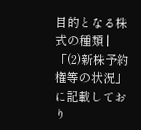目的となる株式の種類 | 「(2)新株予約権等の状況」に記載しており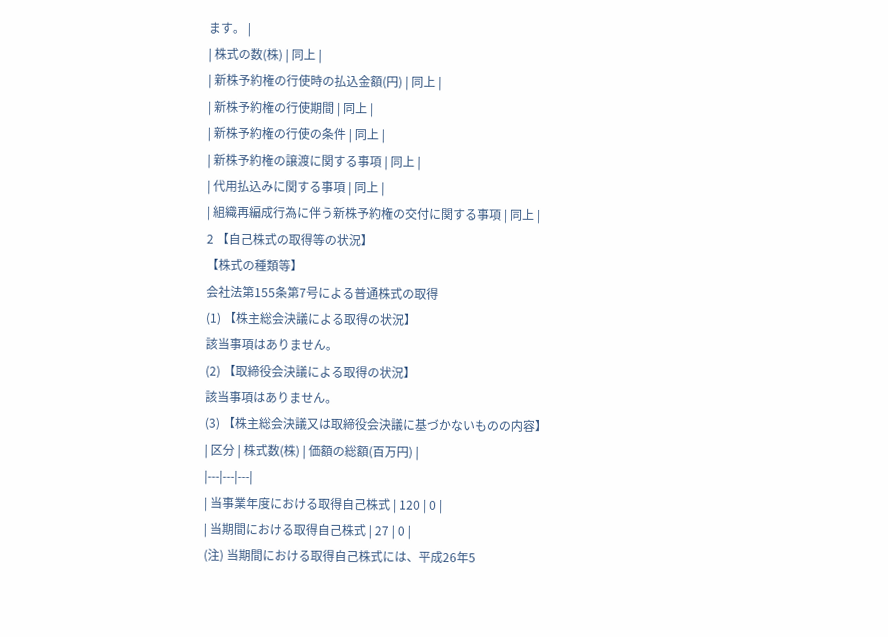ます。 |
| 株式の数(株) | 同上 |
| 新株予約権の行使時の払込金額(円) | 同上 |
| 新株予約権の行使期間 | 同上 |
| 新株予約権の行使の条件 | 同上 |
| 新株予約権の譲渡に関する事項 | 同上 |
| 代用払込みに関する事項 | 同上 |
| 組織再編成行為に伴う新株予約権の交付に関する事項 | 同上 |
2 【自己株式の取得等の状況】
【株式の種類等】
会社法第155条第7号による普通株式の取得
(1) 【株主総会決議による取得の状況】
該当事項はありません。
(2) 【取締役会決議による取得の状況】
該当事項はありません。
(3) 【株主総会決議又は取締役会決議に基づかないものの内容】
| 区分 | 株式数(株) | 価額の総額(百万円) |
|---|---|---|
| 当事業年度における取得自己株式 | 120 | 0 |
| 当期間における取得自己株式 | 27 | 0 |
(注) 当期間における取得自己株式には、平成26年5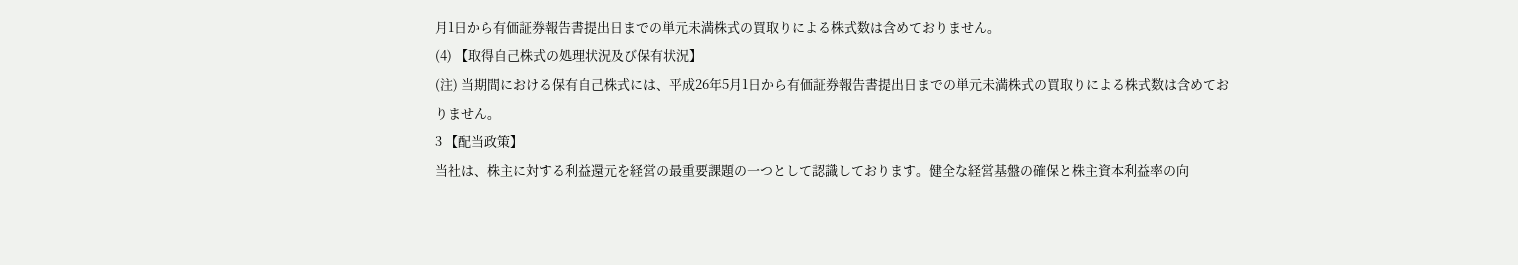月1日から有価証券報告書提出日までの単元未満株式の買取りによる株式数は含めておりません。
(4) 【取得自己株式の処理状況及び保有状況】
(注) 当期間における保有自己株式には、平成26年5月1日から有価証券報告書提出日までの単元未満株式の買取りによる株式数は含めておりません。
3 【配当政策】
当社は、株主に対する利益還元を経営の最重要課題の一つとして認識しております。健全な経営基盤の確保と株主資本利益率の向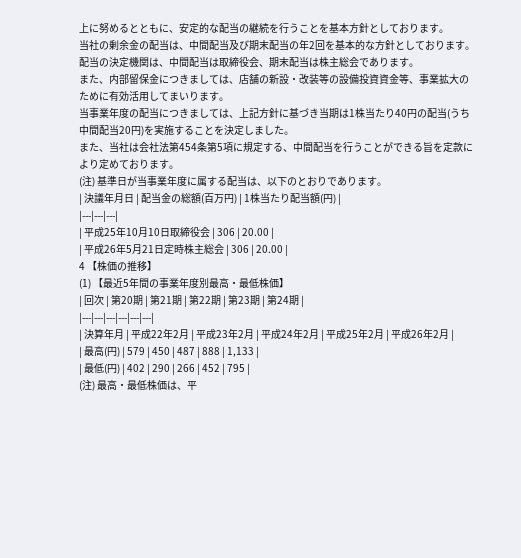上に努めるとともに、安定的な配当の継続を行うことを基本方針としております。
当社の剰余金の配当は、中間配当及び期末配当の年2回を基本的な方針としております。配当の決定機関は、中間配当は取締役会、期末配当は株主総会であります。
また、内部留保金につきましては、店舗の新設・改装等の設備投資資金等、事業拡大のために有効活用してまいります。
当事業年度の配当につきましては、上記方針に基づき当期は1株当たり40円の配当(うち中間配当20円)を実施することを決定しました。
また、当社は会社法第454条第5項に規定する、中間配当を行うことができる旨を定款により定めております。
(注) 基準日が当事業年度に属する配当は、以下のとおりであります。
| 決議年月日 | 配当金の総額(百万円) | 1株当たり配当額(円) |
|---|---|---|
| 平成25年10月10日取締役会 | 306 | 20.00 |
| 平成26年5月21日定時株主総会 | 306 | 20.00 |
4 【株価の推移】
(1) 【最近5年間の事業年度別最高・最低株価】
| 回次 | 第20期 | 第21期 | 第22期 | 第23期 | 第24期 |
|---|---|---|---|---|---|
| 決算年月 | 平成22年2月 | 平成23年2月 | 平成24年2月 | 平成25年2月 | 平成26年2月 |
| 最高(円) | 579 | 450 | 487 | 888 | 1,133 |
| 最低(円) | 402 | 290 | 266 | 452 | 795 |
(注) 最高・最低株価は、平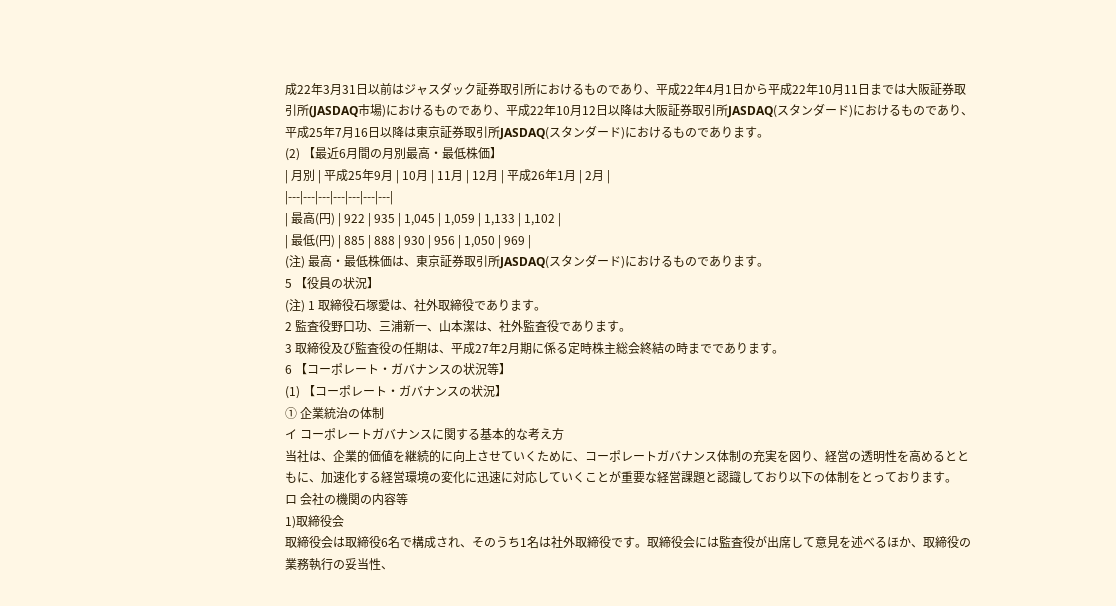成22年3月31日以前はジャスダック証券取引所におけるものであり、平成22年4月1日から平成22年10月11日までは大阪証券取引所(JASDAQ市場)におけるものであり、平成22年10月12日以降は大阪証券取引所JASDAQ(スタンダード)におけるものであり、平成25年7月16日以降は東京証券取引所JASDAQ(スタンダード)におけるものであります。
(2) 【最近6月間の月別最高・最低株価】
| 月別 | 平成25年9月 | 10月 | 11月 | 12月 | 平成26年1月 | 2月 |
|---|---|---|---|---|---|---|
| 最高(円) | 922 | 935 | 1,045 | 1,059 | 1,133 | 1,102 |
| 最低(円) | 885 | 888 | 930 | 956 | 1,050 | 969 |
(注) 最高・最低株価は、東京証券取引所JASDAQ(スタンダード)におけるものであります。
5 【役員の状況】
(注) 1 取締役石塚愛は、社外取締役であります。
2 監査役野口功、三浦新一、山本潔は、社外監査役であります。
3 取締役及び監査役の任期は、平成27年2月期に係る定時株主総会終結の時までであります。
6 【コーポレート・ガバナンスの状況等】
(1) 【コーポレート・ガバナンスの状況】
① 企業統治の体制
イ コーポレートガバナンスに関する基本的な考え方
当社は、企業的価値を継続的に向上させていくために、コーポレートガバナンス体制の充実を図り、経営の透明性を高めるとともに、加速化する経営環境の変化に迅速に対応していくことが重要な経営課題と認識しており以下の体制をとっております。
ロ 会社の機関の内容等
1)取締役会
取締役会は取締役6名で構成され、そのうち1名は社外取締役です。取締役会には監査役が出席して意見を述べるほか、取締役の業務執行の妥当性、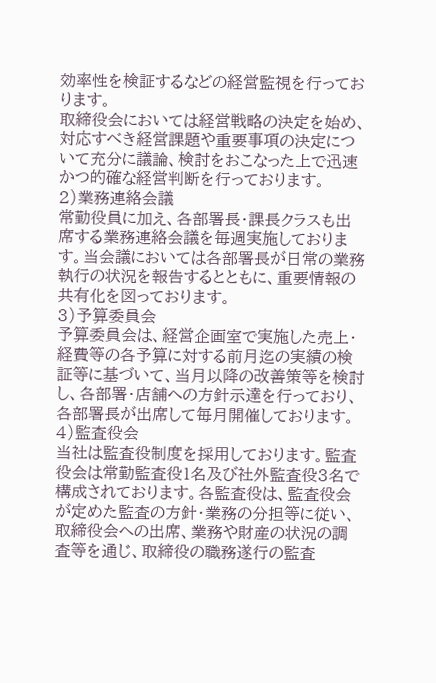効率性を検証するなどの経営監視を行っております。
取締役会においては経営戦略の決定を始め、対応すべき経営課題や重要事項の決定について充分に議論、検討をおこなった上で迅速かつ的確な経営判断を行っております。
2)業務連絡会議
常勤役員に加え、各部署長・課長クラスも出席する業務連絡会議を毎週実施しております。当会議においては各部署長が日常の業務執行の状況を報告するとともに、重要情報の共有化を図っております。
3)予算委員会
予算委員会は、経営企画室で実施した売上・経費等の各予算に対する前月迄の実績の検証等に基づいて、当月以降の改善策等を検討し、各部署・店舗への方針示達を行っており、各部署長が出席して毎月開催しております。
4)監査役会
当社は監査役制度を採用しております。監査役会は常勤監査役1名及び社外監査役3名で構成されております。各監査役は、監査役会が定めた監査の方針・業務の分担等に従い、取締役会への出席、業務や財産の状況の調査等を通じ、取締役の職務遂行の監査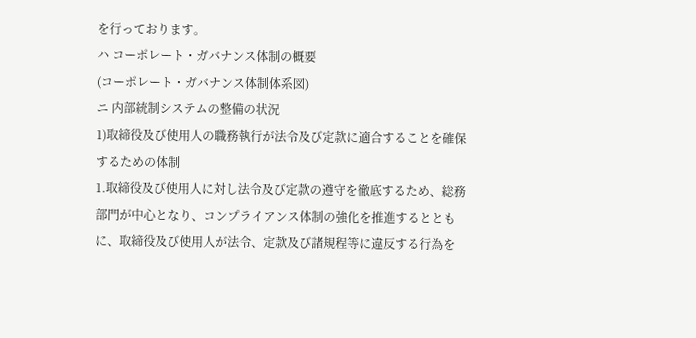を行っております。
ハ コーポレート・ガバナンス体制の概要
(コーポレート・ガバナンス体制体系図)
ニ 内部統制システムの整備の状況
1)取締役及び使用人の職務執行が法令及び定款に適合することを確保するための体制
1.取締役及び使用人に対し法令及び定款の遵守を徹底するため、総務部門が中心となり、コンプライアンス体制の強化を推進するとともに、取締役及び使用人が法令、定款及び諸規程等に違反する行為を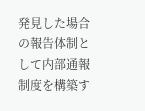発見した場合の報告体制として内部通報制度を構築す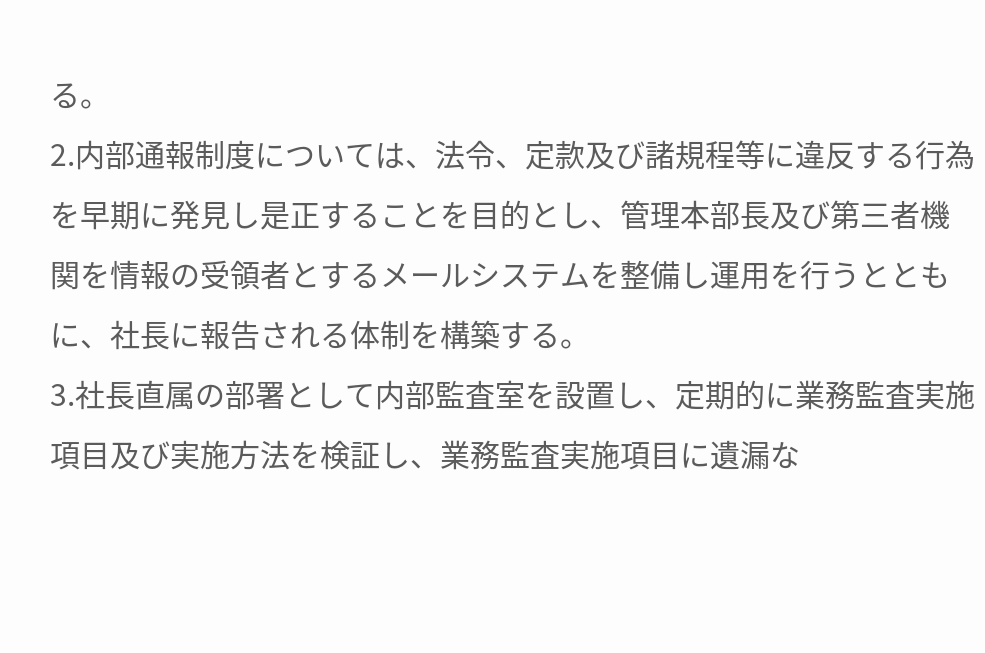る。
2.内部通報制度については、法令、定款及び諸規程等に違反する行為を早期に発見し是正することを目的とし、管理本部長及び第三者機関を情報の受領者とするメールシステムを整備し運用を行うとともに、社長に報告される体制を構築する。
3.社長直属の部署として内部監査室を設置し、定期的に業務監査実施項目及び実施方法を検証し、業務監査実施項目に遺漏な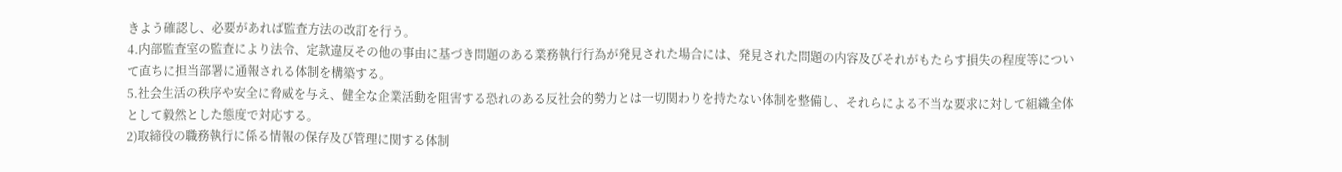きよう確認し、必要があれば監査方法の改訂を行う。
4.内部監査室の監査により法令、定款違反その他の事由に基づき問題のある業務執行行為が発見された場合には、発見された問題の内容及びそれがもたらす損失の程度等について直ちに担当部署に通報される体制を構築する。
5.社会生活の秩序や安全に脅威を与え、健全な企業活動を阻害する恐れのある反社会的勢力とは一切関わりを持たない体制を整備し、それらによる不当な要求に対して組織全体として毅然とした態度で対応する。
2)取締役の職務執行に係る情報の保存及び管理に関する体制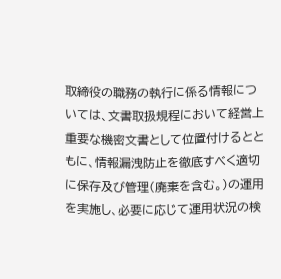取締役の職務の執行に係る情報については、文書取扱規程において経営上重要な機密文書として位置付けるとともに、情報漏洩防止を徹底すべく適切に保存及び管理(廃棄を含む。)の運用を実施し、必要に応じて運用状況の検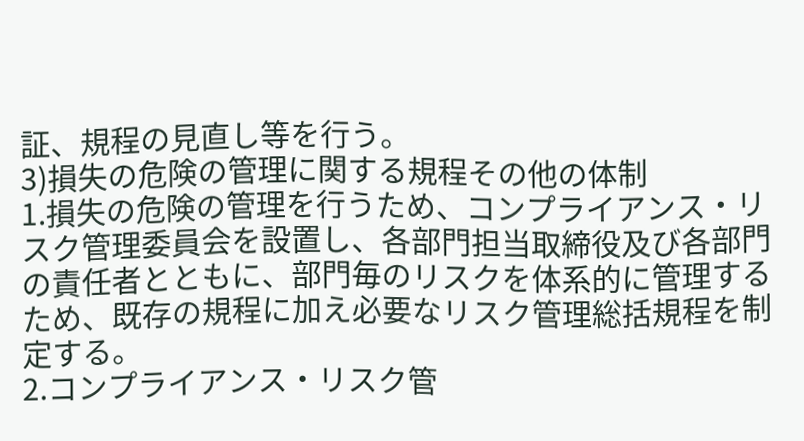証、規程の見直し等を行う。
3)損失の危険の管理に関する規程その他の体制
1.損失の危険の管理を行うため、コンプライアンス・リスク管理委員会を設置し、各部門担当取締役及び各部門の責任者とともに、部門毎のリスクを体系的に管理するため、既存の規程に加え必要なリスク管理総括規程を制定する。
2.コンプライアンス・リスク管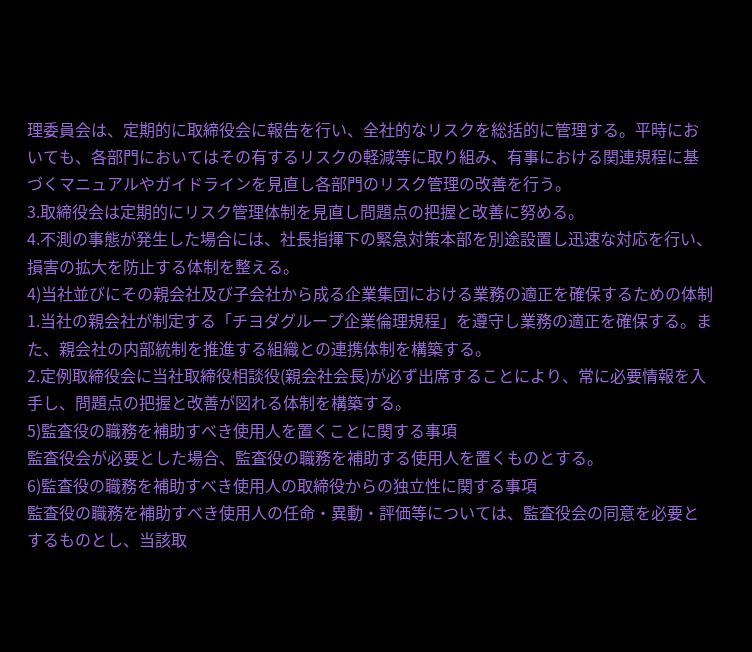理委員会は、定期的に取締役会に報告を行い、全社的なリスクを総括的に管理する。平時においても、各部門においてはその有するリスクの軽減等に取り組み、有事における関連規程に基づくマニュアルやガイドラインを見直し各部門のリスク管理の改善を行う。
3.取締役会は定期的にリスク管理体制を見直し問題点の把握と改善に努める。
4.不測の事態が発生した場合には、社長指揮下の緊急対策本部を別途設置し迅速な対応を行い、損害の拡大を防止する体制を整える。
4)当社並びにその親会社及び子会社から成る企業集団における業務の適正を確保するための体制
1.当社の親会社が制定する「チヨダグループ企業倫理規程」を遵守し業務の適正を確保する。また、親会社の内部統制を推進する組織との連携体制を構築する。
2.定例取締役会に当社取締役相談役(親会社会長)が必ず出席することにより、常に必要情報を入手し、問題点の把握と改善が図れる体制を構築する。
5)監査役の職務を補助すべき使用人を置くことに関する事項
監査役会が必要とした場合、監査役の職務を補助する使用人を置くものとする。
6)監査役の職務を補助すべき使用人の取締役からの独立性に関する事項
監査役の職務を補助すべき使用人の任命・異動・評価等については、監査役会の同意を必要とするものとし、当該取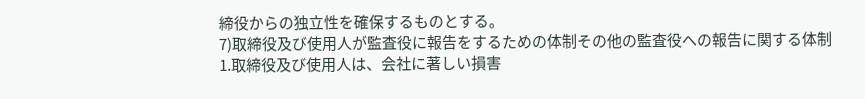締役からの独立性を確保するものとする。
7)取締役及び使用人が監査役に報告をするための体制その他の監査役への報告に関する体制
1.取締役及び使用人は、会社に著しい損害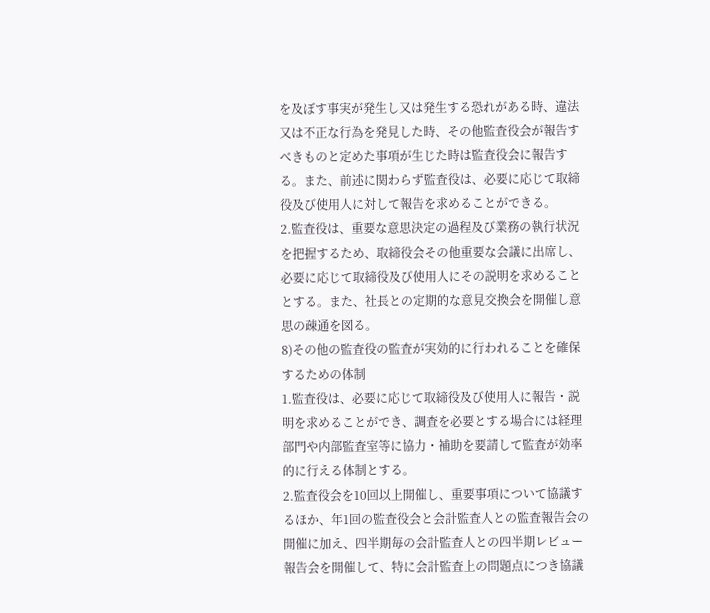を及ぼす事実が発生し又は発生する恐れがある時、違法又は不正な行為を発見した時、その他監査役会が報告すべきものと定めた事項が生じた時は監査役会に報告する。また、前述に関わらず監査役は、必要に応じて取締役及び使用人に対して報告を求めることができる。
2.監査役は、重要な意思決定の過程及び業務の執行状況を把握するため、取締役会その他重要な会議に出席し、必要に応じて取締役及び使用人にその説明を求めることとする。また、社長との定期的な意見交換会を開催し意思の疎通を図る。
8)その他の監査役の監査が実効的に行われることを確保するための体制
1.監査役は、必要に応じて取締役及び使用人に報告・説明を求めることができ、調査を必要とする場合には経理部門や内部監査室等に協力・補助を要請して監査が効率的に行える体制とする。
2.監査役会を10回以上開催し、重要事項について協議するほか、年1回の監査役会と会計監査人との監査報告会の開催に加え、四半期毎の会計監査人との四半期レビュー報告会を開催して、特に会計監査上の問題点につき協議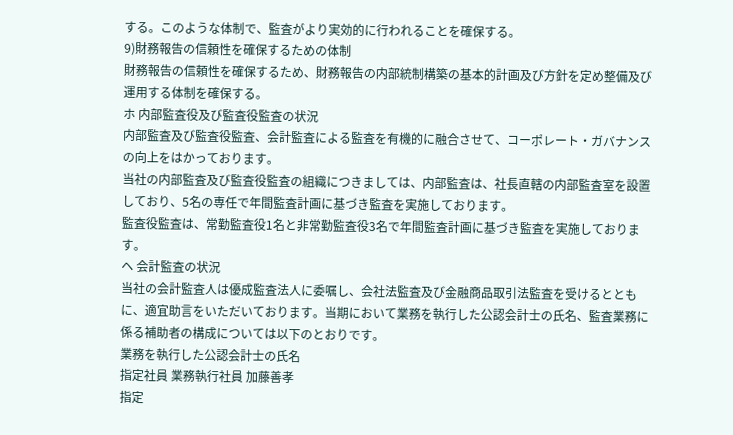する。このような体制で、監査がより実効的に行われることを確保する。
9)財務報告の信頼性を確保するための体制
財務報告の信頼性を確保するため、財務報告の内部統制構築の基本的計画及び方針を定め整備及び運用する体制を確保する。
ホ 内部監査役及び監査役監査の状況
内部監査及び監査役監査、会計監査による監査を有機的に融合させて、コーポレート・ガバナンスの向上をはかっております。
当社の内部監査及び監査役監査の組織につきましては、内部監査は、社長直轄の内部監査室を設置しており、5名の専任で年間監査計画に基づき監査を実施しております。
監査役監査は、常勤監査役1名と非常勤監査役3名で年間監査計画に基づき監査を実施しております。
ヘ 会計監査の状況
当社の会計監査人は優成監査法人に委嘱し、会社法監査及び金融商品取引法監査を受けるとともに、適宜助言をいただいております。当期において業務を執行した公認会計士の氏名、監査業務に係る補助者の構成については以下のとおりです。
業務を執行した公認会計士の氏名
指定社員 業務執行社員 加藤善孝
指定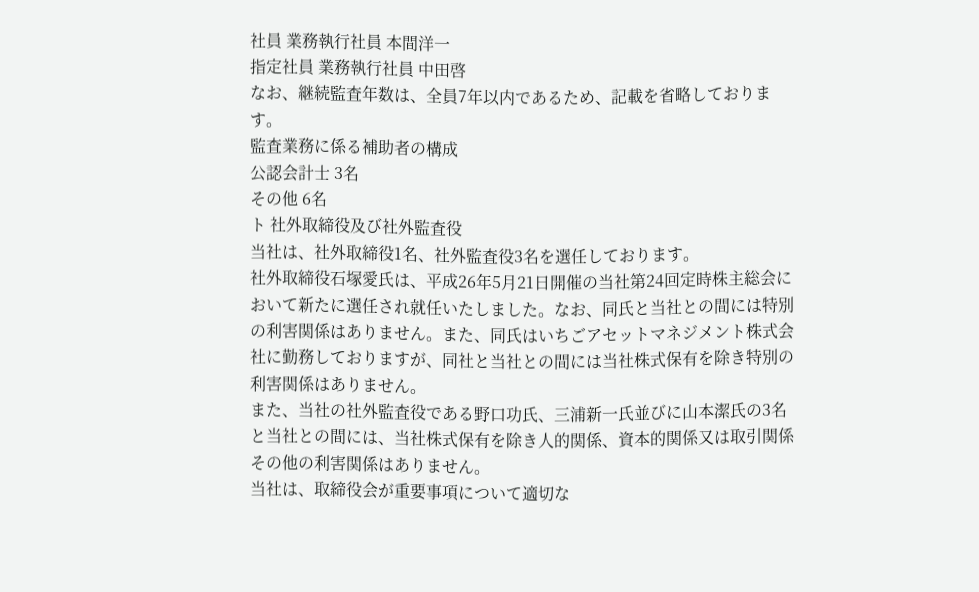社員 業務執行社員 本間洋一
指定社員 業務執行社員 中田啓
なお、継続監査年数は、全員7年以内であるため、記載を省略しております。
監査業務に係る補助者の構成
公認会計士 3名
その他 6名
ト 社外取締役及び社外監査役
当社は、社外取締役1名、社外監査役3名を選任しております。
社外取締役石塚愛氏は、平成26年5月21日開催の当社第24回定時株主総会において新たに選任され就任いたしました。なお、同氏と当社との間には特別の利害関係はありません。また、同氏はいちごアセットマネジメント株式会社に勤務しておりますが、同社と当社との間には当社株式保有を除き特別の利害関係はありません。
また、当社の社外監査役である野口功氏、三浦新一氏並びに山本潔氏の3名と当社との間には、当社株式保有を除き人的関係、資本的関係又は取引関係その他の利害関係はありません。
当社は、取締役会が重要事項について適切な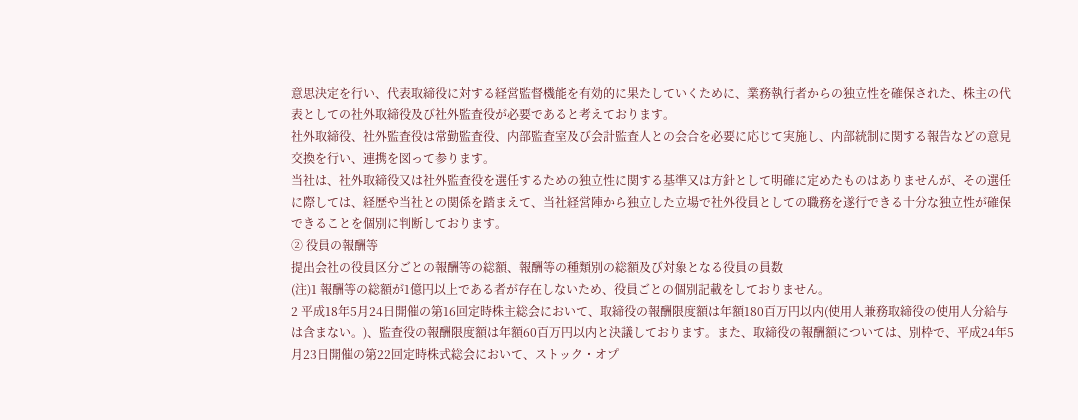意思決定を行い、代表取締役に対する経営監督機能を有効的に果たしていくために、業務執行者からの独立性を確保された、株主の代表としての社外取締役及び社外監査役が必要であると考えております。
社外取締役、社外監査役は常勤監査役、内部監査室及び会計監査人との会合を必要に応じて実施し、内部統制に関する報告などの意見交換を行い、連携を図って参ります。
当社は、社外取締役又は社外監査役を選任するための独立性に関する基準又は方針として明確に定めたものはありませんが、その選任に際しては、経歴や当社との関係を踏まえて、当社経営陣から独立した立場で社外役員としての職務を遂行できる十分な独立性が確保できることを個別に判断しております。
② 役員の報酬等
提出会社の役員区分ごとの報酬等の総額、報酬等の種類別の総額及び対象となる役員の員数
(注)1 報酬等の総額が1億円以上である者が存在しないため、役員ごとの個別記載をしておりません。
2 平成18年5月24日開催の第16回定時株主総会において、取締役の報酬限度額は年額180百万円以内(使用人兼務取締役の使用人分給与は含まない。)、監査役の報酬限度額は年額60百万円以内と決議しております。また、取締役の報酬額については、別枠で、平成24年5月23日開催の第22回定時株式総会において、ストック・オプ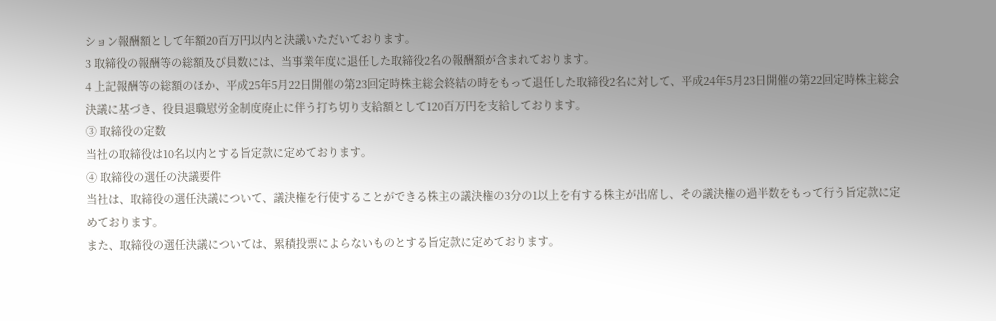ション報酬額として年額20百万円以内と決議いただいております。
3 取締役の報酬等の総額及び員数には、当事業年度に退任した取締役2名の報酬額が含まれております。
4 上記報酬等の総額のほか、平成25年5月22日開催の第23回定時株主総会終結の時をもって退任した取締役2名に対して、平成24年5月23日開催の第22回定時株主総会決議に基づき、役員退職慰労金制度廃止に伴う打ち切り支給額として120百万円を支給しております。
③ 取締役の定数
当社の取締役は10名以内とする旨定款に定めております。
④ 取締役の選任の決議要件
当社は、取締役の選任決議について、議決権を行使することができる株主の議決権の3分の1以上を有する株主が出席し、その議決権の過半数をもって行う旨定款に定めております。
また、取締役の選任決議については、累積投票によらないものとする旨定款に定めております。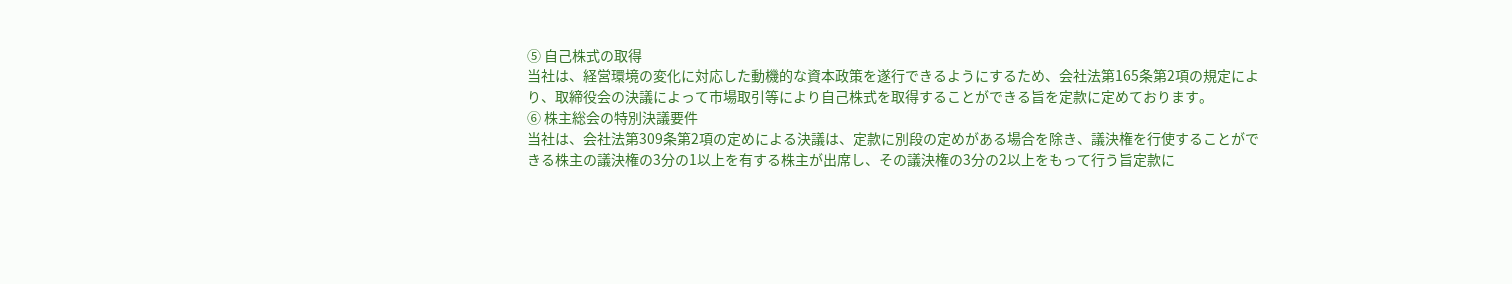⑤ 自己株式の取得
当社は、経営環境の変化に対応した動機的な資本政策を遂行できるようにするため、会社法第165条第2項の規定により、取締役会の決議によって市場取引等により自己株式を取得することができる旨を定款に定めております。
⑥ 株主総会の特別決議要件
当社は、会社法第309条第2項の定めによる決議は、定款に別段の定めがある場合を除き、議決権を行使することができる株主の議決権の3分の1以上を有する株主が出席し、その議決権の3分の2以上をもって行う旨定款に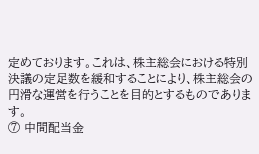定めております。これは、株主総会における特別決議の定足数を緩和することにより、株主総会の円滑な運営を行うことを目的とするものであります。
⑦ 中間配当金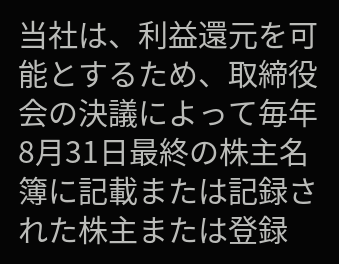当社は、利益還元を可能とするため、取締役会の決議によって毎年8月31日最終の株主名簿に記載または記録された株主または登録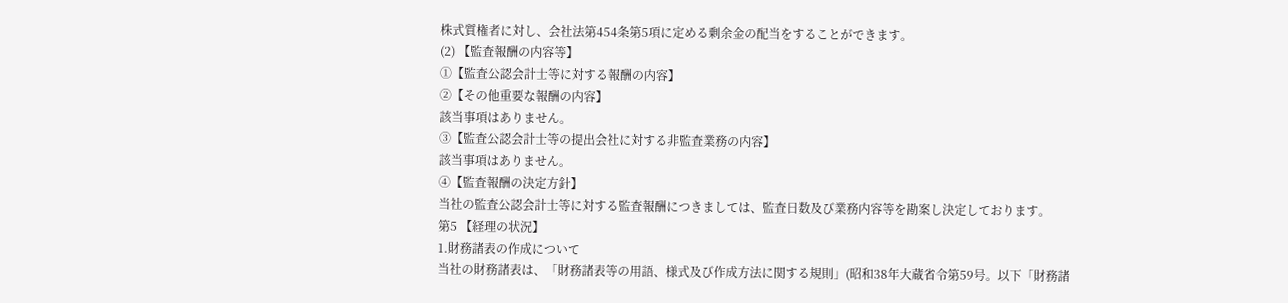株式質権者に対し、会社法第454条第5項に定める剰余金の配当をすることができます。
(2) 【監査報酬の内容等】
①【監査公認会計士等に対する報酬の内容】
②【その他重要な報酬の内容】
該当事項はありません。
③【監査公認会計士等の提出会社に対する非監査業務の内容】
該当事項はありません。
④【監査報酬の決定方針】
当社の監査公認会計士等に対する監査報酬につきましては、監査日数及び業務内容等を勘案し決定しております。
第5 【経理の状況】
1.財務諸表の作成について
当社の財務諸表は、「財務諸表等の用語、様式及び作成方法に関する規則」(昭和38年大蔵省令第59号。以下「財務諸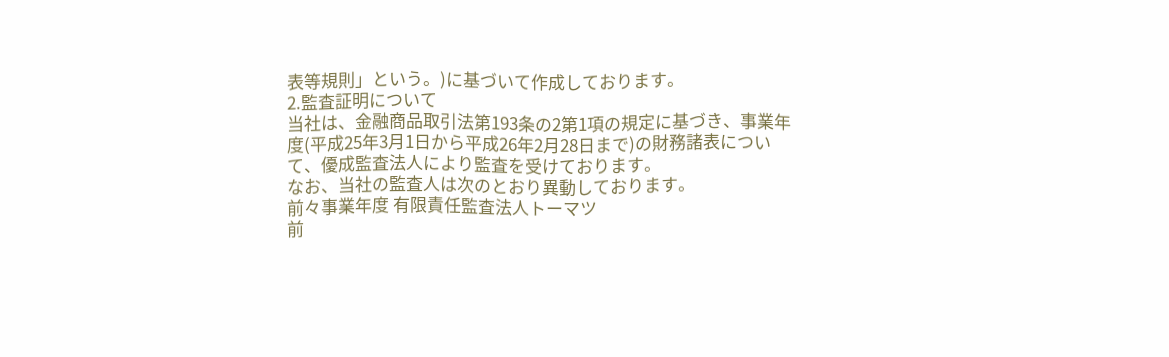表等規則」という。)に基づいて作成しております。
2.監査証明について
当社は、金融商品取引法第193条の2第1項の規定に基づき、事業年度(平成25年3月1日から平成26年2月28日まで)の財務諸表について、優成監査法人により監査を受けております。
なお、当社の監査人は次のとおり異動しております。
前々事業年度 有限責任監査法人トーマツ
前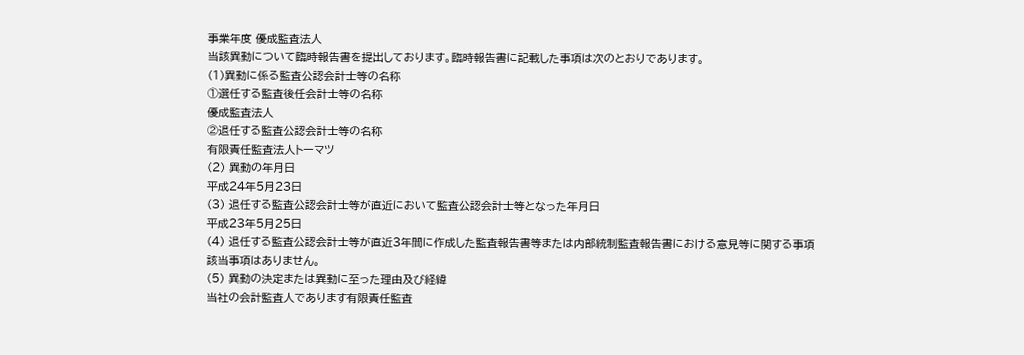事業年度 優成監査法人
当該異動について臨時報告書を提出しております。臨時報告書に記載した事項は次のとおりであります。
(1)異動に係る監査公認会計士等の名称
①選任する監査後任会計士等の名称
優成監査法人
②退任する監査公認会計士等の名称
有限責任監査法人トーマツ
(2) 異動の年月日
平成24年5月23日
(3) 退任する監査公認会計士等が直近において監査公認会計士等となった年月日
平成23年5月25日
(4) 退任する監査公認会計士等が直近3年間に作成した監査報告書等または内部統制監査報告書における意見等に関する事項
該当事項はありません。
(5) 異動の決定または異動に至った理由及び経緯
当社の会計監査人であります有限責任監査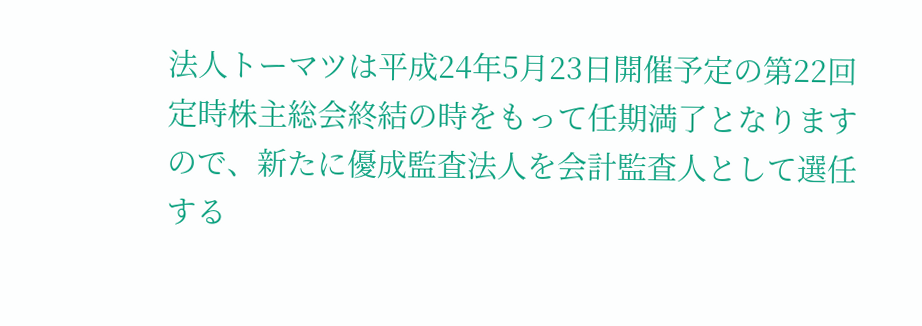法人トーマツは平成24年5月23日開催予定の第22回定時株主総会終結の時をもって任期満了となりますので、新たに優成監査法人を会計監査人として選任する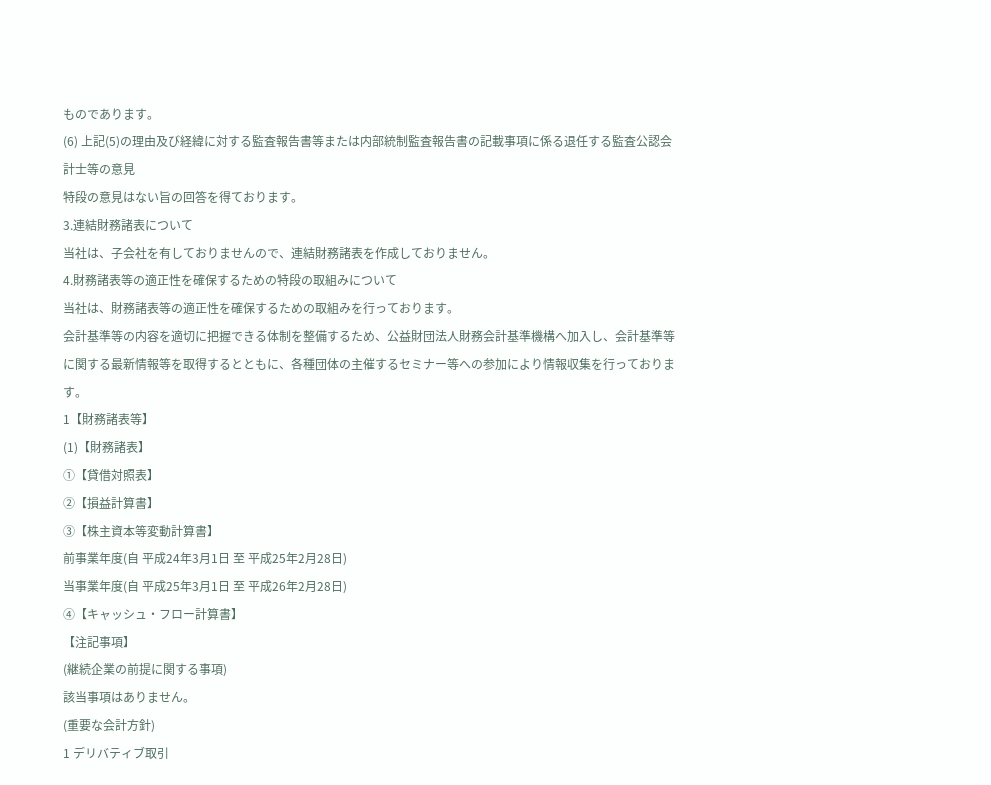ものであります。
(6) 上記(5)の理由及び経緯に対する監査報告書等または内部統制監査報告書の記載事項に係る退任する監査公認会計士等の意見
特段の意見はない旨の回答を得ております。
3.連結財務諸表について
当社は、子会社を有しておりませんので、連結財務諸表を作成しておりません。
4.財務諸表等の適正性を確保するための特段の取組みについて
当社は、財務諸表等の適正性を確保するための取組みを行っております。
会計基準等の内容を適切に把握できる体制を整備するため、公益財団法人財務会計基準機構へ加入し、会計基準等に関する最新情報等を取得するとともに、各種団体の主催するセミナー等への参加により情報収集を行っております。
1【財務諸表等】
(1)【財務諸表】
①【貸借対照表】
②【損益計算書】
③【株主資本等変動計算書】
前事業年度(自 平成24年3月1日 至 平成25年2月28日)
当事業年度(自 平成25年3月1日 至 平成26年2月28日)
④【キャッシュ・フロー計算書】
【注記事項】
(継続企業の前提に関する事項)
該当事項はありません。
(重要な会計方針)
1 デリバティブ取引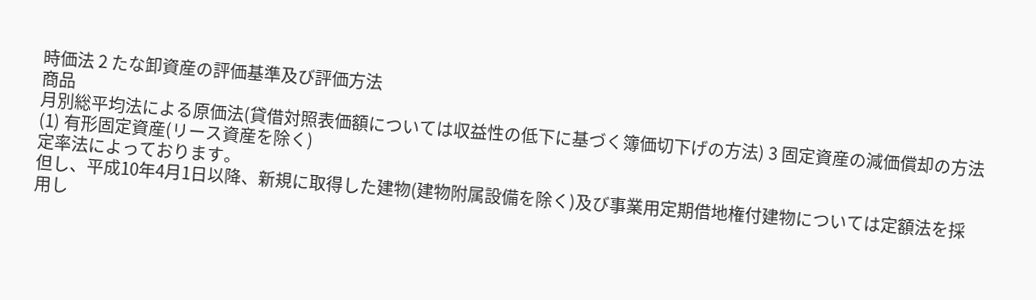時価法 2 たな卸資産の評価基準及び評価方法
商品
月別総平均法による原価法(貸借対照表価額については収益性の低下に基づく簿価切下げの方法) 3 固定資産の減価償却の方法
(1) 有形固定資産(リース資産を除く)
定率法によっております。
但し、平成10年4月1日以降、新規に取得した建物(建物附属設備を除く)及び事業用定期借地権付建物については定額法を採用し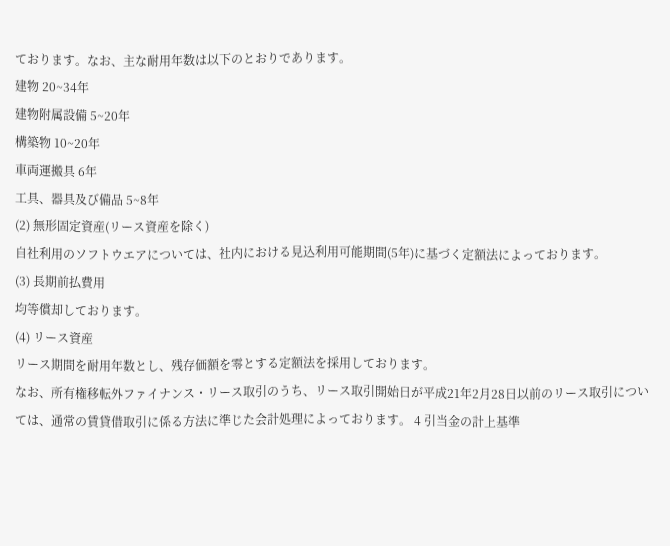ております。なお、主な耐用年数は以下のとおりであります。
建物 20~34年
建物附属設備 5~20年
構築物 10~20年
車両運搬具 6年
工具、器具及び備品 5~8年
(2) 無形固定資産(リース資産を除く)
自社利用のソフトウエアについては、社内における見込利用可能期間(5年)に基づく定額法によっております。
(3) 長期前払費用
均等償却しております。
(4) リース資産
リース期間を耐用年数とし、残存価額を零とする定額法を採用しております。
なお、所有権移転外ファイナンス・リース取引のうち、リース取引開始日が平成21年2月28日以前のリース取引については、通常の賃貸借取引に係る方法に準じた会計処理によっております。 4 引当金の計上基準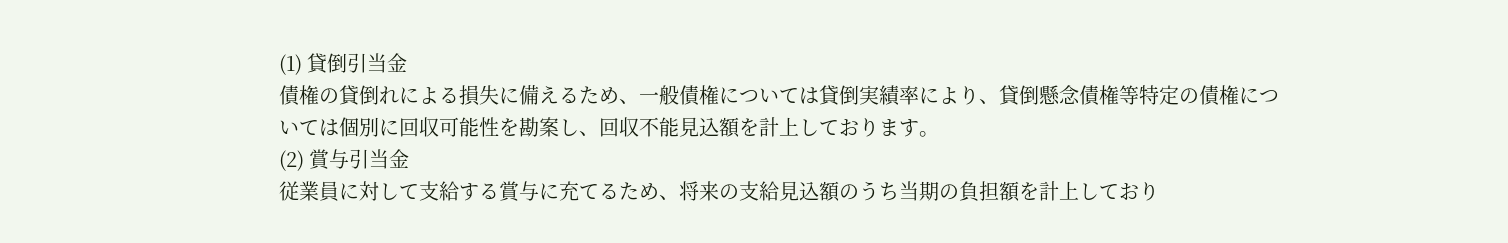(1) 貸倒引当金
債権の貸倒れによる損失に備えるため、一般債権については貸倒実績率により、貸倒懸念債権等特定の債権については個別に回収可能性を勘案し、回収不能見込額を計上しております。
(2) 賞与引当金
従業員に対して支給する賞与に充てるため、将来の支給見込額のうち当期の負担額を計上しており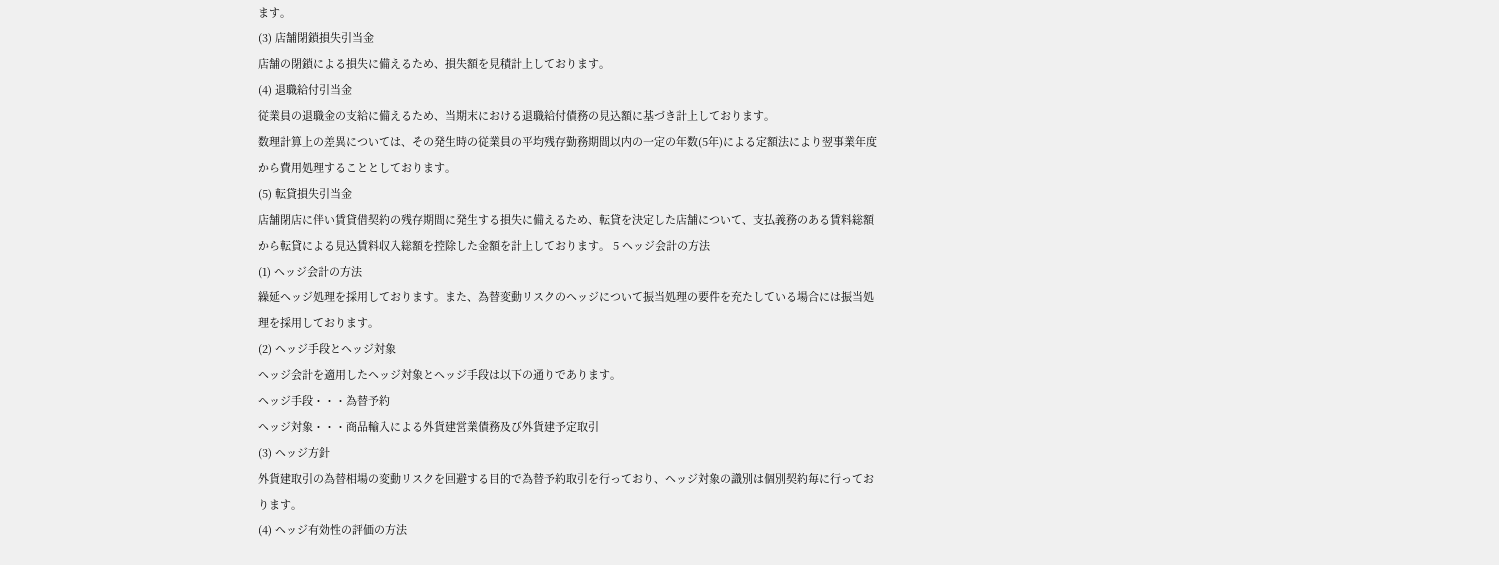ます。
(3) 店舗閉鎖損失引当金
店舗の閉鎖による損失に備えるため、損失額を見積計上しております。
(4) 退職給付引当金
従業員の退職金の支給に備えるため、当期末における退職給付債務の見込額に基づき計上しております。
数理計算上の差異については、その発生時の従業員の平均残存勤務期間以内の一定の年数(5年)による定額法により翌事業年度から費用処理することとしております。
(5) 転貸損失引当金
店舗閉店に伴い賃貸借契約の残存期間に発生する損失に備えるため、転貸を決定した店舗について、支払義務のある賃料総額から転貸による見込賃料収入総額を控除した金額を計上しております。 5 ヘッジ会計の方法
(1) ヘッジ会計の方法
繰延ヘッジ処理を採用しております。また、為替変動リスクのヘッジについて振当処理の要件を充たしている場合には振当処理を採用しております。
(2) ヘッジ手段とヘッジ対象
ヘッジ会計を適用したヘッジ対象とヘッジ手段は以下の通りであります。
ヘッジ手段・・・為替予約
ヘッジ対象・・・商品輸入による外貨建営業債務及び外貨建予定取引
(3) ヘッジ方針
外貨建取引の為替相場の変動リスクを回避する目的で為替予約取引を行っており、ヘッジ対象の識別は個別契約毎に行っております。
(4) ヘッジ有効性の評価の方法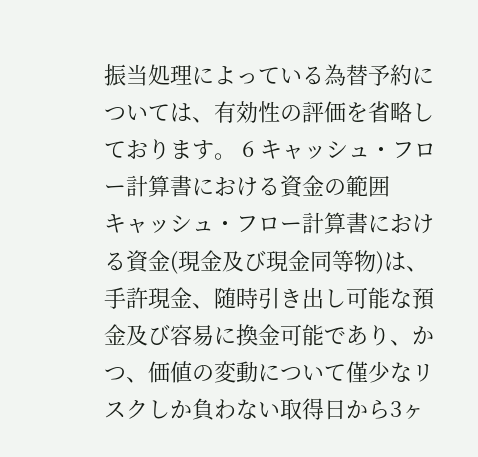振当処理によっている為替予約については、有効性の評価を省略しております。 6 キャッシュ・フロー計算書における資金の範囲
キャッシュ・フロー計算書における資金(現金及び現金同等物)は、手許現金、随時引き出し可能な預金及び容易に換金可能であり、かつ、価値の変動について僅少なリスクしか負わない取得日から3ヶ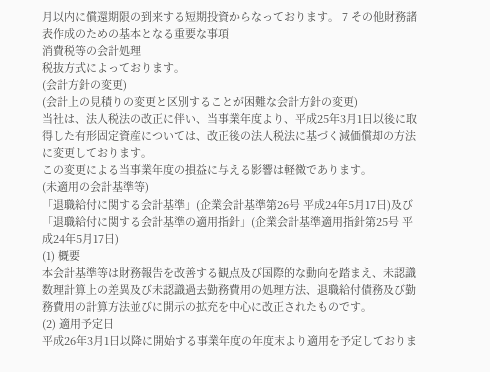月以内に償還期限の到来する短期投資からなっております。 7 その他財務諸表作成のための基本となる重要な事項
消費税等の会計処理
税抜方式によっております。
(会計方針の変更)
(会計上の見積りの変更と区別することが困難な会計方針の変更)
当社は、法人税法の改正に伴い、当事業年度より、平成25年3月1日以後に取得した有形固定資産については、改正後の法人税法に基づく減価償却の方法に変更しております。
この変更による当事業年度の損益に与える影響は軽微であります。
(未適用の会計基準等)
「退職給付に関する会計基準」(企業会計基準第26号 平成24年5月17日)及び「退職給付に関する会計基準の適用指針」(企業会計基準適用指針第25号 平成24年5月17日)
(1) 概要
本会計基準等は財務報告を改善する観点及び国際的な動向を踏まえ、未認識数理計算上の差異及び未認識過去勤務費用の処理方法、退職給付債務及び勤務費用の計算方法並びに開示の拡充を中心に改正されたものです。
(2) 適用予定日
平成26年3月1日以降に開始する事業年度の年度末より適用を予定しておりま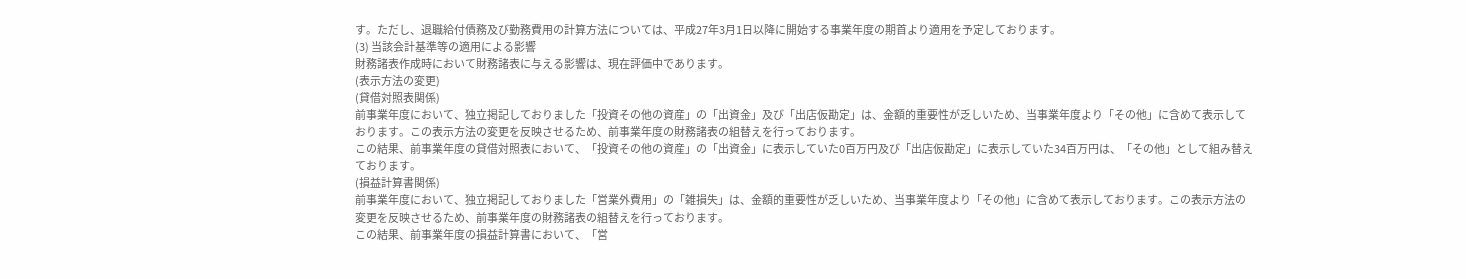す。ただし、退職給付債務及び勤務費用の計算方法については、平成27年3月1日以降に開始する事業年度の期首より適用を予定しております。
(3) 当該会計基準等の適用による影響
財務諸表作成時において財務諸表に与える影響は、現在評価中であります。
(表示方法の変更)
(貸借対照表関係)
前事業年度において、独立掲記しておりました「投資その他の資産」の「出資金」及び「出店仮勘定」は、金額的重要性が乏しいため、当事業年度より「その他」に含めて表示しております。この表示方法の変更を反映させるため、前事業年度の財務諸表の組替えを行っております。
この結果、前事業年度の貸借対照表において、「投資その他の資産」の「出資金」に表示していた0百万円及び「出店仮勘定」に表示していた34百万円は、「その他」として組み替えております。
(損益計算書関係)
前事業年度において、独立掲記しておりました「営業外費用」の「雑損失」は、金額的重要性が乏しいため、当事業年度より「その他」に含めて表示しております。この表示方法の変更を反映させるため、前事業年度の財務諸表の組替えを行っております。
この結果、前事業年度の損益計算書において、「営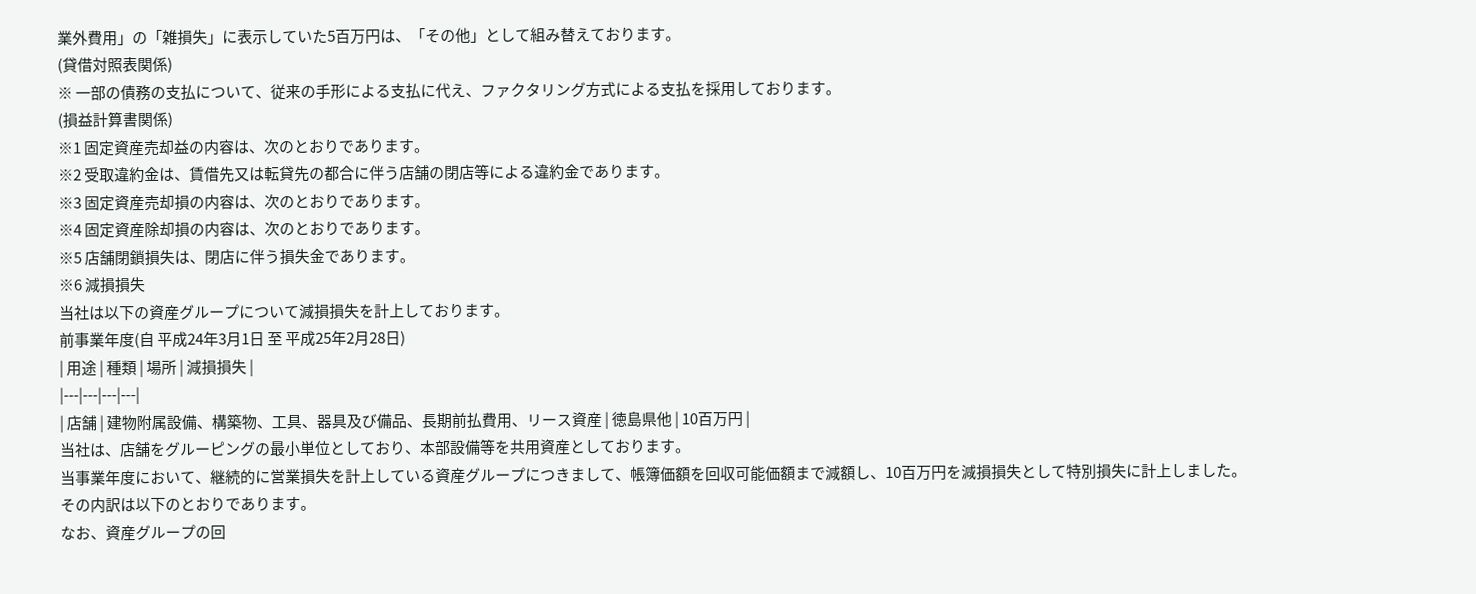業外費用」の「雑損失」に表示していた5百万円は、「その他」として組み替えております。
(貸借対照表関係)
※ 一部の債務の支払について、従来の手形による支払に代え、ファクタリング方式による支払を採用しております。
(損益計算書関係)
※1 固定資産売却益の内容は、次のとおりであります。
※2 受取違約金は、賃借先又は転貸先の都合に伴う店舗の閉店等による違約金であります。
※3 固定資産売却損の内容は、次のとおりであります。
※4 固定資産除却損の内容は、次のとおりであります。
※5 店舗閉鎖損失は、閉店に伴う損失金であります。
※6 減損損失
当社は以下の資産グループについて減損損失を計上しております。
前事業年度(自 平成24年3月1日 至 平成25年2月28日)
| 用途 | 種類 | 場所 | 減損損失 |
|---|---|---|---|
| 店舗 | 建物附属設備、構築物、工具、器具及び備品、長期前払費用、リース資産 | 徳島県他 | 10百万円 |
当社は、店舗をグルーピングの最小単位としており、本部設備等を共用資産としております。
当事業年度において、継続的に営業損失を計上している資産グループにつきまして、帳簿価額を回収可能価額まで減額し、10百万円を減損損失として特別損失に計上しました。
その内訳は以下のとおりであります。
なお、資産グループの回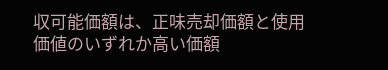収可能価額は、正味売却価額と使用価値のいずれか高い価額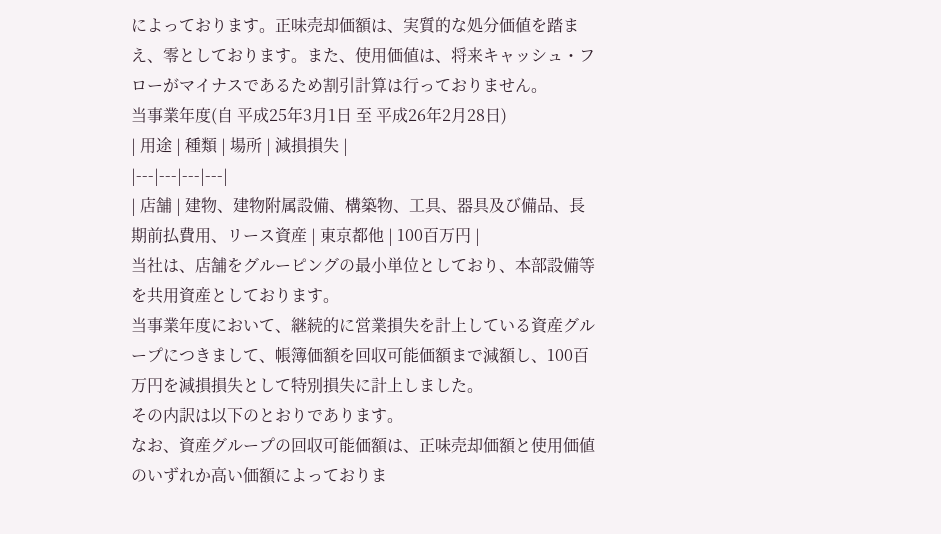によっております。正味売却価額は、実質的な処分価値を踏まえ、零としております。また、使用価値は、将来キャッシュ・フローがマイナスであるため割引計算は行っておりません。
当事業年度(自 平成25年3月1日 至 平成26年2月28日)
| 用途 | 種類 | 場所 | 減損損失 |
|---|---|---|---|
| 店舗 | 建物、建物附属設備、構築物、工具、器具及び備品、長期前払費用、リース資産 | 東京都他 | 100百万円 |
当社は、店舗をグルーピングの最小単位としており、本部設備等を共用資産としております。
当事業年度において、継続的に営業損失を計上している資産グループにつきまして、帳簿価額を回収可能価額まで減額し、100百万円を減損損失として特別損失に計上しました。
その内訳は以下のとおりであります。
なお、資産グループの回収可能価額は、正味売却価額と使用価値のいずれか高い価額によっておりま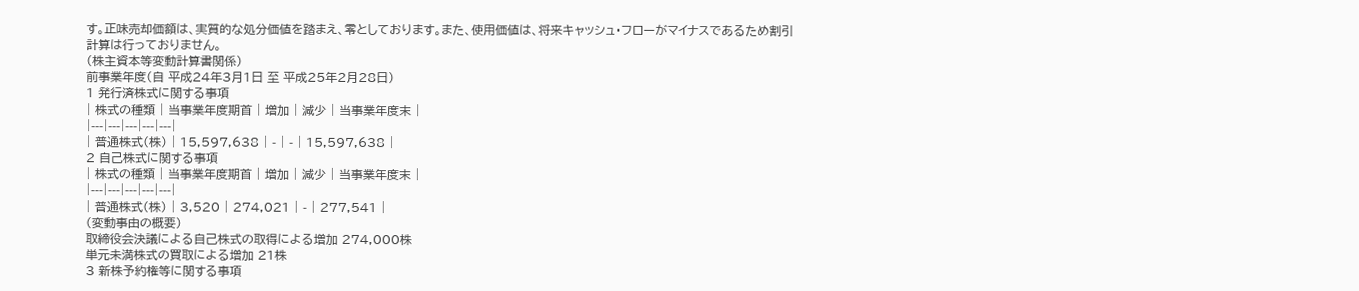す。正味売却価額は、実質的な処分価値を踏まえ、零としております。また、使用価値は、将来キャッシュ・フローがマイナスであるため割引計算は行っておりません。
(株主資本等変動計算書関係)
前事業年度(自 平成24年3月1日 至 平成25年2月28日)
1 発行済株式に関する事項
| 株式の種類 | 当事業年度期首 | 増加 | 減少 | 当事業年度末 |
|---|---|---|---|---|
| 普通株式(株) | 15,597,638 | - | - | 15,597,638 |
2 自己株式に関する事項
| 株式の種類 | 当事業年度期首 | 増加 | 減少 | 当事業年度末 |
|---|---|---|---|---|
| 普通株式(株) | 3,520 | 274,021 | - | 277,541 |
(変動事由の概要)
取締役会決議による自己株式の取得による増加 274,000株
単元未満株式の買取による増加 21株
3 新株予約権等に関する事項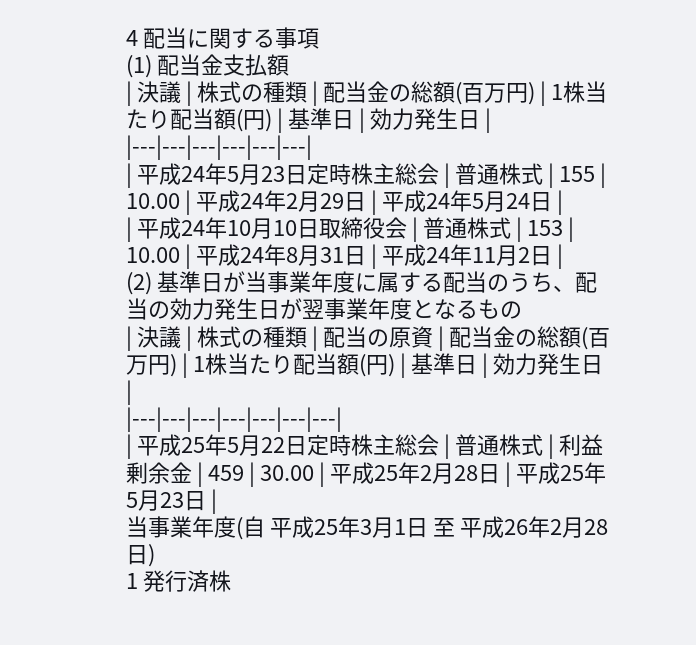4 配当に関する事項
(1) 配当金支払額
| 決議 | 株式の種類 | 配当金の総額(百万円) | 1株当たり配当額(円) | 基準日 | 効力発生日 |
|---|---|---|---|---|---|
| 平成24年5月23日定時株主総会 | 普通株式 | 155 | 10.00 | 平成24年2月29日 | 平成24年5月24日 |
| 平成24年10月10日取締役会 | 普通株式 | 153 | 10.00 | 平成24年8月31日 | 平成24年11月2日 |
(2) 基準日が当事業年度に属する配当のうち、配当の効力発生日が翌事業年度となるもの
| 決議 | 株式の種類 | 配当の原資 | 配当金の総額(百万円) | 1株当たり配当額(円) | 基準日 | 効力発生日 |
|---|---|---|---|---|---|---|
| 平成25年5月22日定時株主総会 | 普通株式 | 利益剰余金 | 459 | 30.00 | 平成25年2月28日 | 平成25年5月23日 |
当事業年度(自 平成25年3月1日 至 平成26年2月28日)
1 発行済株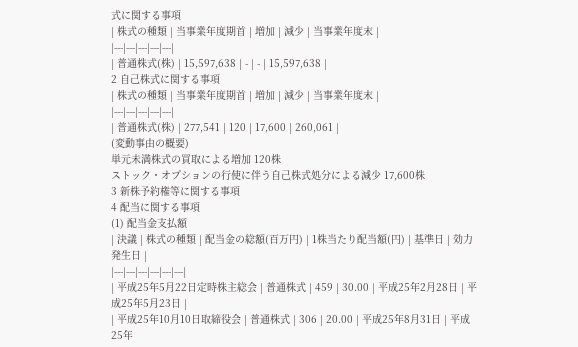式に関する事項
| 株式の種類 | 当事業年度期首 | 増加 | 減少 | 当事業年度末 |
|---|---|---|---|---|
| 普通株式(株) | 15,597,638 | - | - | 15,597,638 |
2 自己株式に関する事項
| 株式の種類 | 当事業年度期首 | 増加 | 減少 | 当事業年度末 |
|---|---|---|---|---|
| 普通株式(株) | 277,541 | 120 | 17,600 | 260,061 |
(変動事由の概要)
単元未満株式の買取による増加 120株
ストック・オプションの行使に伴う自己株式処分による減少 17,600株
3 新株予約権等に関する事項
4 配当に関する事項
(1) 配当金支払額
| 決議 | 株式の種類 | 配当金の総額(百万円) | 1株当たり配当額(円) | 基準日 | 効力発生日 |
|---|---|---|---|---|---|
| 平成25年5月22日定時株主総会 | 普通株式 | 459 | 30.00 | 平成25年2月28日 | 平成25年5月23日 |
| 平成25年10月10日取締役会 | 普通株式 | 306 | 20.00 | 平成25年8月31日 | 平成25年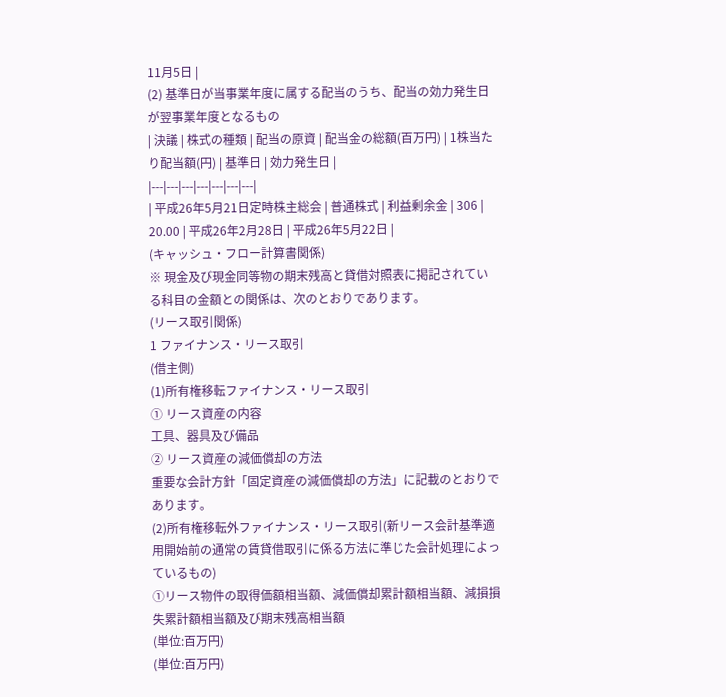11月5日 |
(2) 基準日が当事業年度に属する配当のうち、配当の効力発生日が翌事業年度となるもの
| 決議 | 株式の種類 | 配当の原資 | 配当金の総額(百万円) | 1株当たり配当額(円) | 基準日 | 効力発生日 |
|---|---|---|---|---|---|---|
| 平成26年5月21日定時株主総会 | 普通株式 | 利益剰余金 | 306 | 20.00 | 平成26年2月28日 | 平成26年5月22日 |
(キャッシュ・フロー計算書関係)
※ 現金及び現金同等物の期末残高と貸借対照表に掲記されている科目の金額との関係は、次のとおりであります。
(リース取引関係)
1 ファイナンス・リース取引
(借主側)
(1)所有権移転ファイナンス・リース取引
① リース資産の内容
工具、器具及び備品
② リース資産の減価償却の方法
重要な会計方針「固定資産の減価償却の方法」に記載のとおりであります。
(2)所有権移転外ファイナンス・リース取引(新リース会計基準適用開始前の通常の賃貸借取引に係る方法に準じた会計処理によっているもの)
①リース物件の取得価額相当額、減価償却累計額相当額、減損損失累計額相当額及び期末残高相当額
(単位:百万円)
(単位:百万円)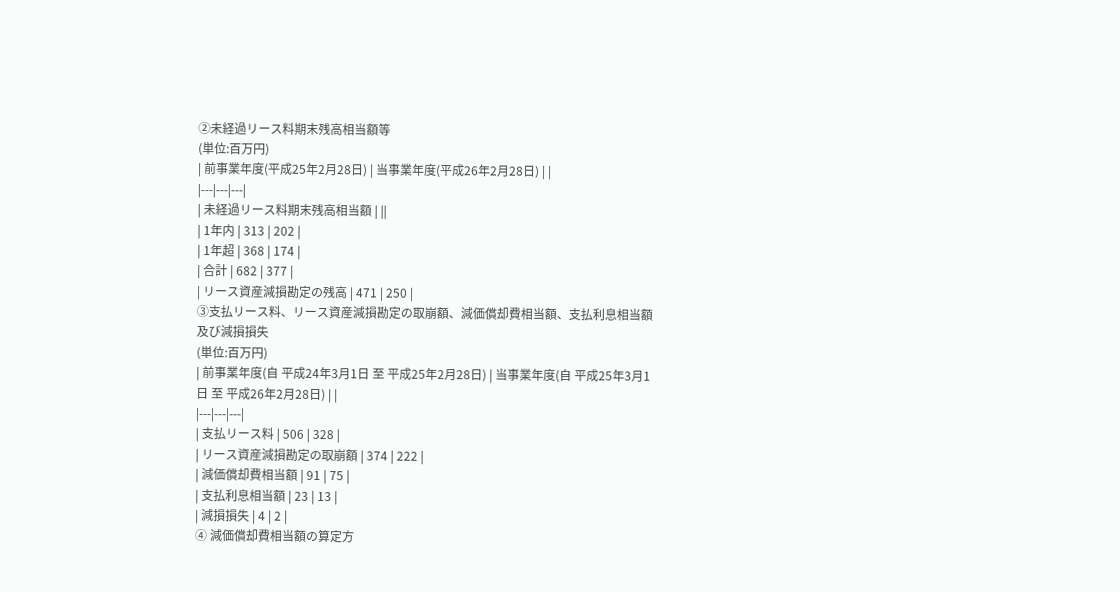②未経過リース料期末残高相当額等
(単位:百万円)
| 前事業年度(平成25年2月28日) | 当事業年度(平成26年2月28日) | |
|---|---|---|
| 未経過リース料期末残高相当額 | ||
| 1年内 | 313 | 202 |
| 1年超 | 368 | 174 |
| 合計 | 682 | 377 |
| リース資産減損勘定の残高 | 471 | 250 |
③支払リース料、リース資産減損勘定の取崩額、減価償却費相当額、支払利息相当額及び減損損失
(単位:百万円)
| 前事業年度(自 平成24年3月1日 至 平成25年2月28日) | 当事業年度(自 平成25年3月1日 至 平成26年2月28日) | |
|---|---|---|
| 支払リース料 | 506 | 328 |
| リース資産減損勘定の取崩額 | 374 | 222 |
| 減価償却費相当額 | 91 | 75 |
| 支払利息相当額 | 23 | 13 |
| 減損損失 | 4 | 2 |
④ 減価償却費相当額の算定方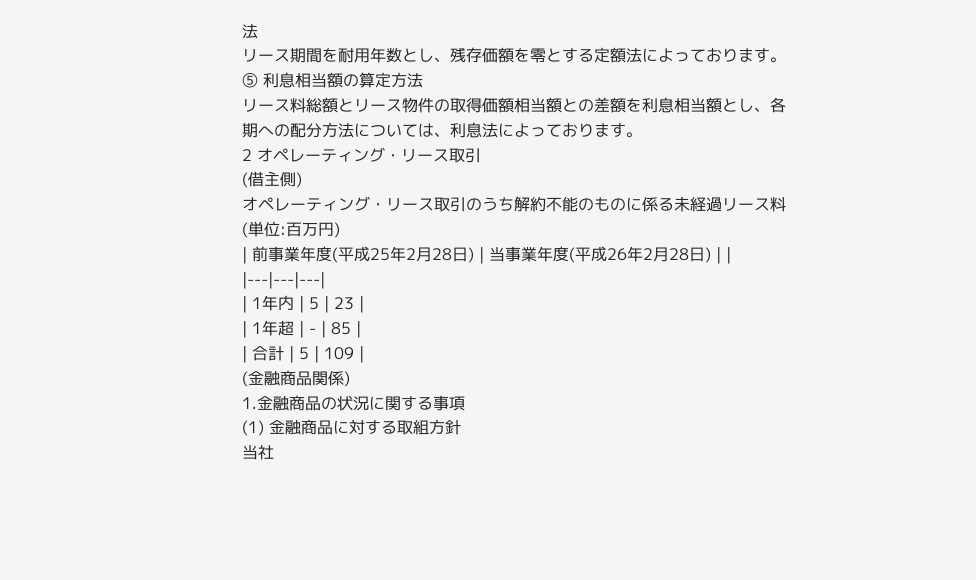法
リース期間を耐用年数とし、残存価額を零とする定額法によっております。
⑤ 利息相当額の算定方法
リース料総額とリース物件の取得価額相当額との差額を利息相当額とし、各期への配分方法については、利息法によっております。
2 オペレーティング・リース取引
(借主側)
オペレーティング・リース取引のうち解約不能のものに係る未経過リース料
(単位:百万円)
| 前事業年度(平成25年2月28日) | 当事業年度(平成26年2月28日) | |
|---|---|---|
| 1年内 | 5 | 23 |
| 1年超 | - | 85 |
| 合計 | 5 | 109 |
(金融商品関係)
1.金融商品の状況に関する事項
(1) 金融商品に対する取組方針
当社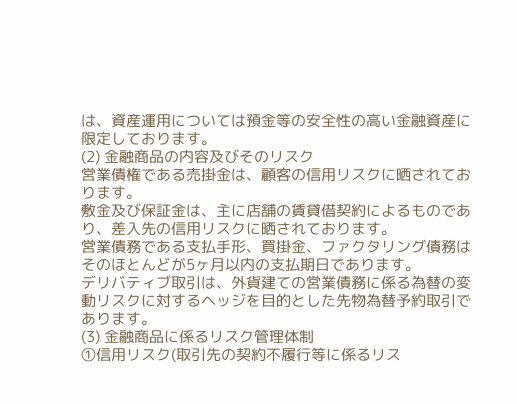は、資産運用については預金等の安全性の高い金融資産に限定しております。
(2) 金融商品の内容及びそのリスク
営業債権である売掛金は、顧客の信用リスクに晒されております。
敷金及び保証金は、主に店舗の賃貸借契約によるものであり、差入先の信用リスクに晒されております。
営業債務である支払手形、買掛金、ファクタリング債務はそのほとんどが5ヶ月以内の支払期日であります。
デリバティブ取引は、外貨建ての営業債務に係る為替の変動リスクに対するヘッジを目的とした先物為替予約取引であります。
(3) 金融商品に係るリスク管理体制
①信用リスク(取引先の契約不履行等に係るリス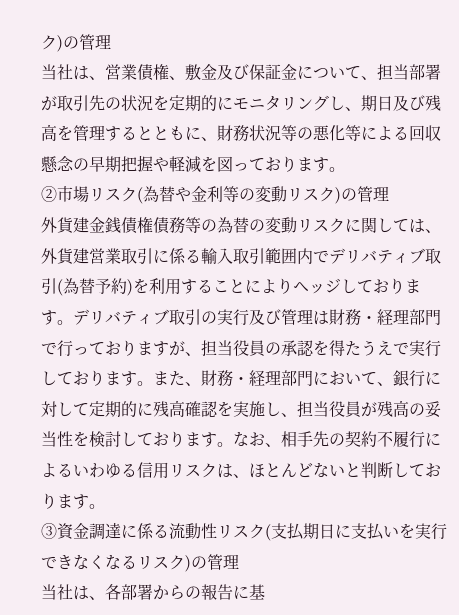ク)の管理
当社は、営業債権、敷金及び保証金について、担当部署が取引先の状況を定期的にモニタリングし、期日及び残高を管理するとともに、財務状況等の悪化等による回収懸念の早期把握や軽減を図っております。
②市場リスク(為替や金利等の変動リスク)の管理
外貨建金銭債権債務等の為替の変動リスクに関しては、外貨建営業取引に係る輸入取引範囲内でデリバティブ取引(為替予約)を利用することによりヘッジしております。デリバティブ取引の実行及び管理は財務・経理部門で行っておりますが、担当役員の承認を得たうえで実行しております。また、財務・経理部門において、銀行に対して定期的に残高確認を実施し、担当役員が残高の妥当性を検討しております。なお、相手先の契約不履行によるいわゆる信用リスクは、ほとんどないと判断しております。
③資金調達に係る流動性リスク(支払期日に支払いを実行できなくなるリスク)の管理
当社は、各部署からの報告に基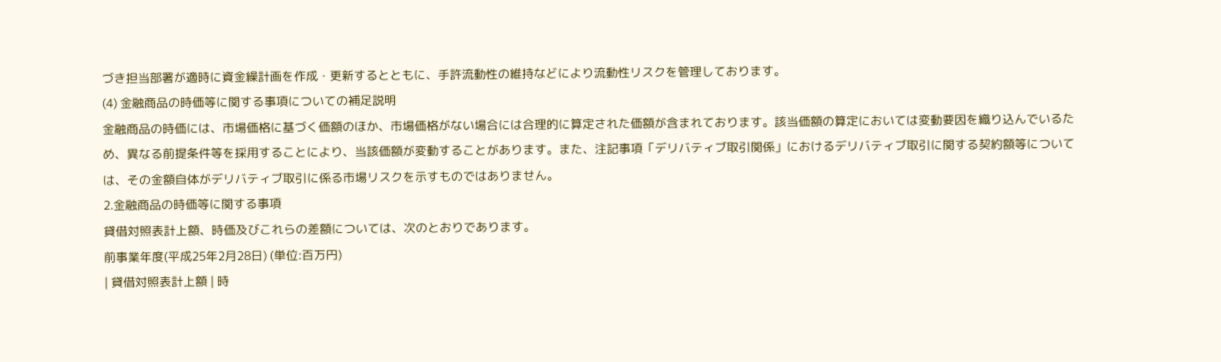づき担当部署が適時に資金繰計画を作成・更新するとともに、手許流動性の維持などにより流動性リスクを管理しております。
(4) 金融商品の時価等に関する事項についての補足説明
金融商品の時価には、市場価格に基づく価額のほか、市場価格がない場合には合理的に算定された価額が含まれております。該当価額の算定においては変動要因を織り込んでいるため、異なる前提条件等を採用することにより、当該価額が変動することがあります。また、注記事項「デリバティブ取引関係」におけるデリバティブ取引に関する契約額等については、その金額自体がデリバティブ取引に係る市場リスクを示すものではありません。
2.金融商品の時価等に関する事項
貸借対照表計上額、時価及びこれらの差額については、次のとおりであります。
前事業年度(平成25年2月28日) (単位:百万円)
| 貸借対照表計上額 | 時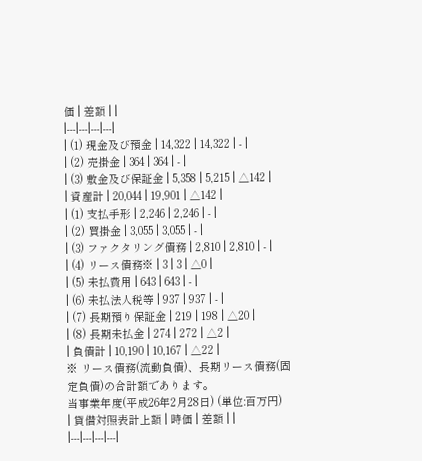価 | 差額 | |
|---|---|---|---|
| (1) 現金及び預金 | 14,322 | 14,322 | - |
| (2) 売掛金 | 364 | 364 | - |
| (3) 敷金及び保証金 | 5,358 | 5,215 | △142 |
| 資産計 | 20,044 | 19,901 | △142 |
| (1) 支払手形 | 2,246 | 2,246 | - |
| (2) 買掛金 | 3,055 | 3,055 | - |
| (3) ファクタリング債務 | 2,810 | 2,810 | - |
| (4) リース債務※ | 3 | 3 | △0 |
| (5) 未払費用 | 643 | 643 | - |
| (6) 未払法人税等 | 937 | 937 | - |
| (7) 長期預り保証金 | 219 | 198 | △20 |
| (8) 長期未払金 | 274 | 272 | △2 |
| 負債計 | 10,190 | 10,167 | △22 |
※ リース債務(流動負債)、長期リース債務(固定負債)の合計額であります。
当事業年度(平成26年2月28日) (単位:百万円)
| 貸借対照表計上額 | 時価 | 差額 | |
|---|---|---|---|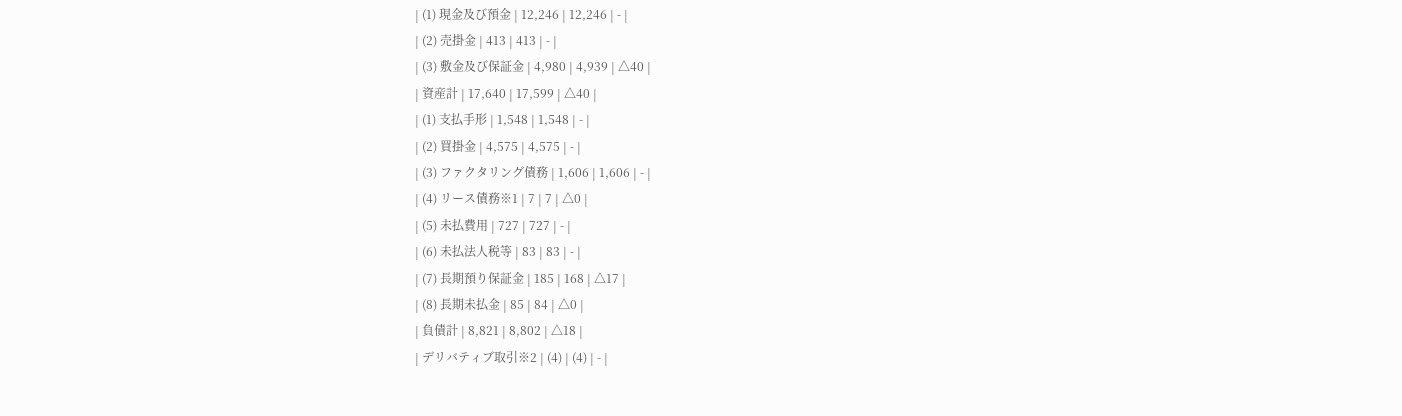| (1) 現金及び預金 | 12,246 | 12,246 | - |
| (2) 売掛金 | 413 | 413 | - |
| (3) 敷金及び保証金 | 4,980 | 4,939 | △40 |
| 資産計 | 17,640 | 17,599 | △40 |
| (1) 支払手形 | 1,548 | 1,548 | - |
| (2) 買掛金 | 4,575 | 4,575 | - |
| (3) ファクタリング債務 | 1,606 | 1,606 | - |
| (4) リース債務※1 | 7 | 7 | △0 |
| (5) 未払費用 | 727 | 727 | - |
| (6) 未払法人税等 | 83 | 83 | - |
| (7) 長期預り保証金 | 185 | 168 | △17 |
| (8) 長期未払金 | 85 | 84 | △0 |
| 負債計 | 8,821 | 8,802 | △18 |
| デリバティブ取引※2 | (4) | (4) | - |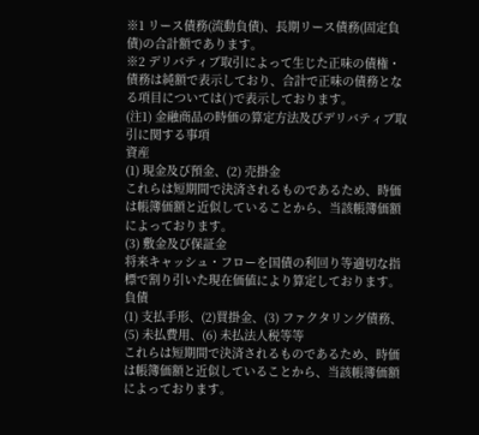※1 リース債務(流動負債)、長期リース債務(固定負債)の合計額であります。
※2 デリバティブ取引によって生じた正味の債権・債務は純額で表示しており、合計で正味の債務となる項目については( )で表示しております。
(注1) 金融商品の時価の算定方法及びデリバティブ取引に関する事項
資産
(1) 現金及び預金、(2) 売掛金
これらは短期間で決済されるものであるため、時価は帳簿価額と近似していることから、当該帳簿価額によっております。
(3) 敷金及び保証金
将来キャッシュ・フローを国債の利回り等適切な指標で割り引いた現在価値により算定しております。
負債
(1) 支払手形、(2)買掛金、(3) ファクタリング債務、(5) 未払費用、(6) 未払法人税等等
これらは短期間で決済されるものであるため、時価は帳簿価額と近似していることから、当該帳簿価額によっております。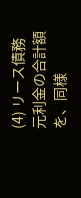(4) リース債務
元利金の合計額を、同様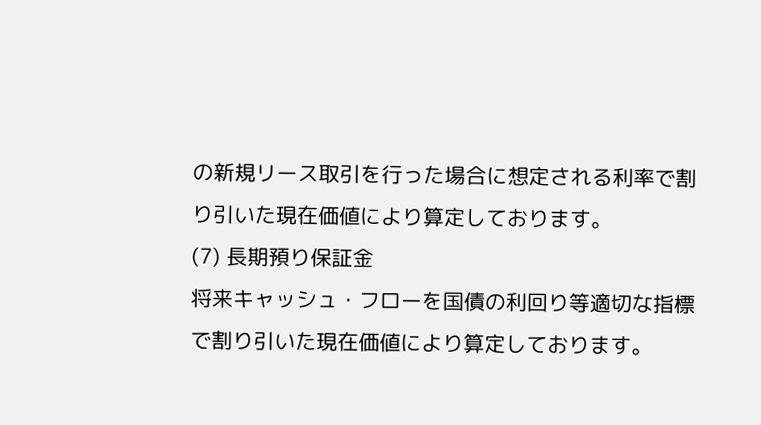の新規リース取引を行った場合に想定される利率で割り引いた現在価値により算定しております。
(7) 長期預り保証金
将来キャッシュ・フローを国債の利回り等適切な指標で割り引いた現在価値により算定しております。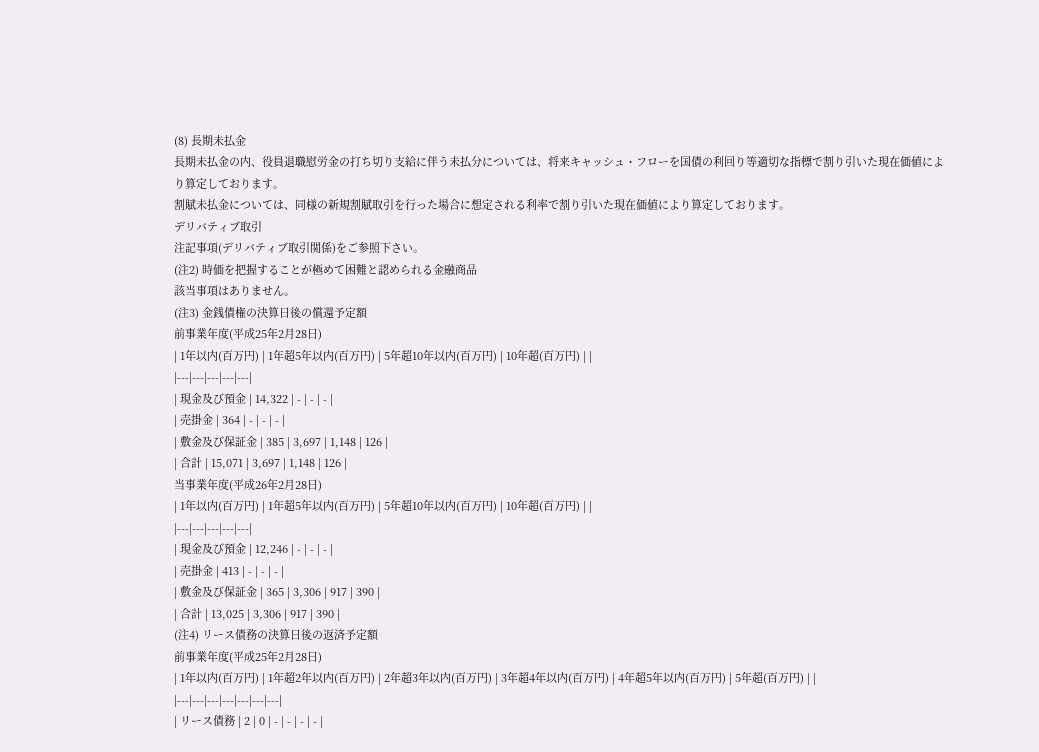(8) 長期未払金
長期未払金の内、役員退職慰労金の打ち切り支給に伴う未払分については、将来キャッシュ・フローを国債の利回り等適切な指標で割り引いた現在価値により算定しております。
割賦未払金については、同様の新規割賦取引を行った場合に想定される利率で割り引いた現在価値により算定しております。
デリバティブ取引
注記事項(デリバティブ取引関係)をご参照下さい。
(注2) 時価を把握することが極めて困難と認められる金融商品
該当事項はありません。
(注3) 金銭債権の決算日後の償還予定額
前事業年度(平成25年2月28日)
| 1年以内(百万円) | 1年超5年以内(百万円) | 5年超10年以内(百万円) | 10年超(百万円) | |
|---|---|---|---|---|
| 現金及び預金 | 14,322 | - | - | - |
| 売掛金 | 364 | - | - | - |
| 敷金及び保証金 | 385 | 3,697 | 1,148 | 126 |
| 合計 | 15,071 | 3,697 | 1,148 | 126 |
当事業年度(平成26年2月28日)
| 1年以内(百万円) | 1年超5年以内(百万円) | 5年超10年以内(百万円) | 10年超(百万円) | |
|---|---|---|---|---|
| 現金及び預金 | 12,246 | - | - | - |
| 売掛金 | 413 | - | - | - |
| 敷金及び保証金 | 365 | 3,306 | 917 | 390 |
| 合計 | 13,025 | 3,306 | 917 | 390 |
(注4) リース債務の決算日後の返済予定額
前事業年度(平成25年2月28日)
| 1年以内(百万円) | 1年超2年以内(百万円) | 2年超3年以内(百万円) | 3年超4年以内(百万円) | 4年超5年以内(百万円) | 5年超(百万円) | |
|---|---|---|---|---|---|---|
| リース債務 | 2 | 0 | - | - | - | - |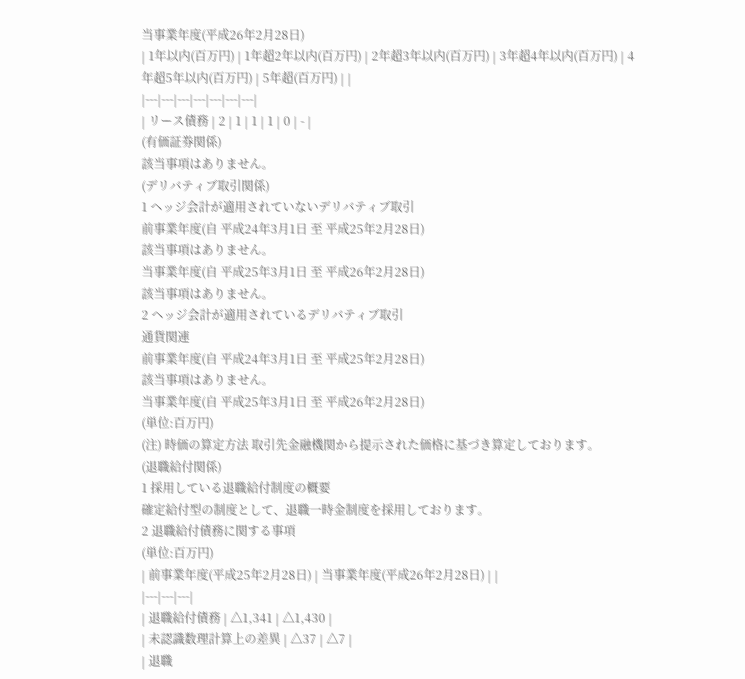当事業年度(平成26年2月28日)
| 1年以内(百万円) | 1年超2年以内(百万円) | 2年超3年以内(百万円) | 3年超4年以内(百万円) | 4年超5年以内(百万円) | 5年超(百万円) | |
|---|---|---|---|---|---|---|
| リース債務 | 2 | 1 | 1 | 1 | 0 | - |
(有価証券関係)
該当事項はありません。
(デリバティブ取引関係)
1 ヘッジ会計が適用されていないデリバティブ取引
前事業年度(自 平成24年3月1日 至 平成25年2月28日)
該当事項はありません。
当事業年度(自 平成25年3月1日 至 平成26年2月28日)
該当事項はありません。
2 ヘッジ会計が適用されているデリバティブ取引
通貨関連
前事業年度(自 平成24年3月1日 至 平成25年2月28日)
該当事項はありません。
当事業年度(自 平成25年3月1日 至 平成26年2月28日)
(単位:百万円)
(注) 時価の算定方法 取引先金融機関から提示された価格に基づき算定しております。
(退職給付関係)
1 採用している退職給付制度の概要
確定給付型の制度として、退職一時金制度を採用しております。
2 退職給付債務に関する事項
(単位:百万円)
| 前事業年度(平成25年2月28日) | 当事業年度(平成26年2月28日) | |
|---|---|---|
| 退職給付債務 | △1,341 | △1,430 |
| 未認識数理計算上の差異 | △37 | △7 |
| 退職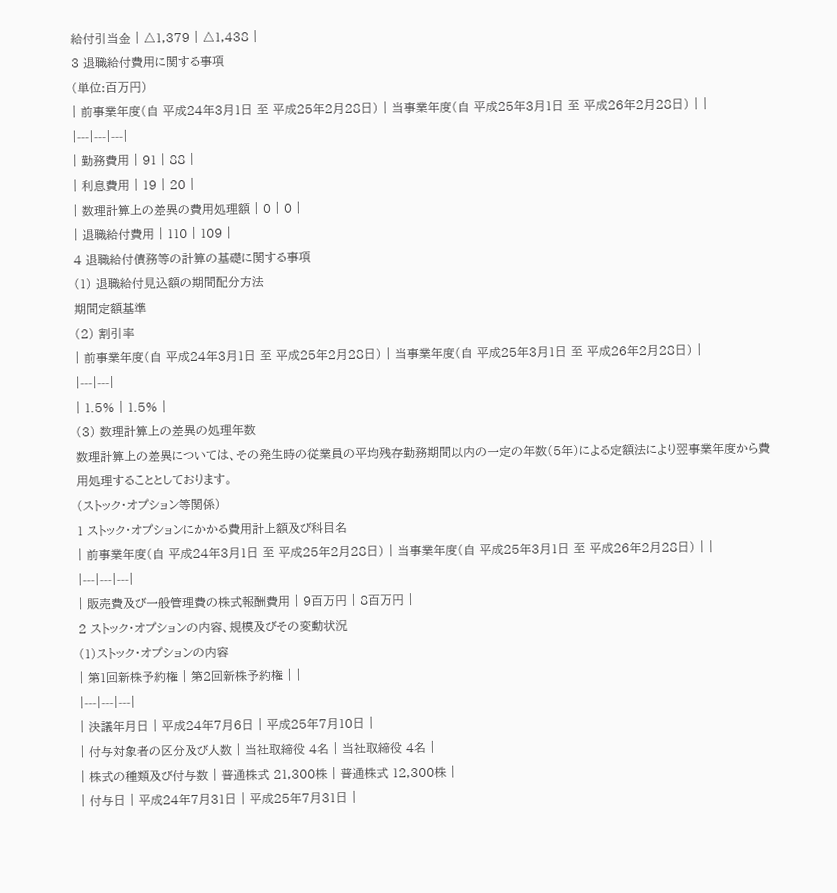給付引当金 | △1,379 | △1,438 |
3 退職給付費用に関する事項
(単位:百万円)
| 前事業年度(自 平成24年3月1日 至 平成25年2月28日) | 当事業年度(自 平成25年3月1日 至 平成26年2月28日) | |
|---|---|---|
| 勤務費用 | 91 | 88 |
| 利息費用 | 19 | 20 |
| 数理計算上の差異の費用処理額 | 0 | 0 |
| 退職給付費用 | 110 | 109 |
4 退職給付債務等の計算の基礎に関する事項
(1) 退職給付見込額の期間配分方法
期間定額基準
(2) 割引率
| 前事業年度(自 平成24年3月1日 至 平成25年2月28日) | 当事業年度(自 平成25年3月1日 至 平成26年2月28日) |
|---|---|
| 1.5% | 1.5% |
(3) 数理計算上の差異の処理年数
数理計算上の差異については、その発生時の従業員の平均残存勤務期間以内の一定の年数(5年)による定額法により翌事業年度から費用処理することとしております。
(ストック・オプション等関係)
1 ストック・オプションにかかる費用計上額及び科目名
| 前事業年度(自 平成24年3月1日 至 平成25年2月28日) | 当事業年度(自 平成25年3月1日 至 平成26年2月28日) | |
|---|---|---|
| 販売費及び一般管理費の株式報酬費用 | 9百万円 | 8百万円 |
2 ストック・オプションの内容、規模及びその変動状況
(1)ストック・オプションの内容
| 第1回新株予約権 | 第2回新株予約権 | |
|---|---|---|
| 決議年月日 | 平成24年7月6日 | 平成25年7月10日 |
| 付与対象者の区分及び人数 | 当社取締役 4名 | 当社取締役 4名 |
| 株式の種類及び付与数 | 普通株式 21,300株 | 普通株式 12,300株 |
| 付与日 | 平成24年7月31日 | 平成25年7月31日 |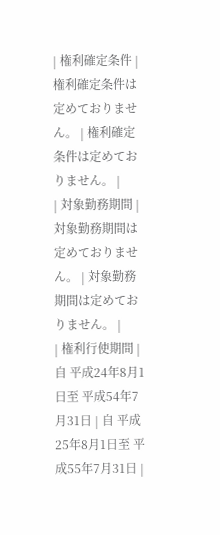| 権利確定条件 | 権利確定条件は定めておりません。 | 権利確定条件は定めておりません。 |
| 対象勤務期間 | 対象勤務期間は定めておりません。 | 対象勤務期間は定めておりません。 |
| 権利行使期間 | 自 平成24年8月1日至 平成54年7月31日 | 自 平成25年8月1日至 平成55年7月31日 |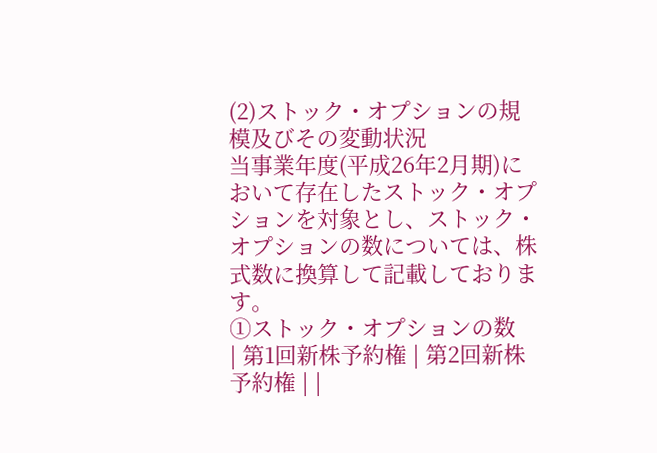(2)ストック・オプションの規模及びその変動状況
当事業年度(平成26年2月期)において存在したストック・オプションを対象とし、ストック・オプションの数については、株式数に換算して記載しております。
①ストック・オプションの数
| 第1回新株予約権 | 第2回新株予約権 | |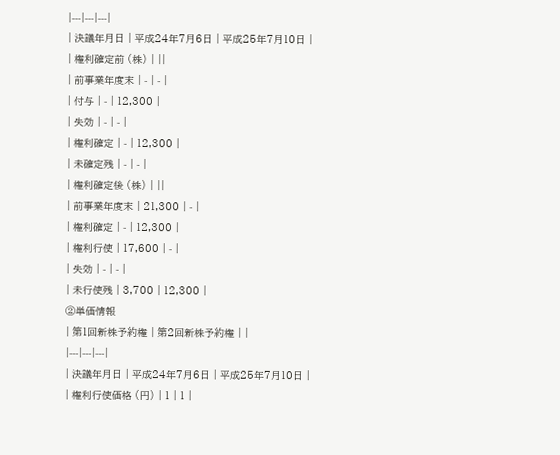|---|---|---|
| 決議年月日 | 平成24年7月6日 | 平成25年7月10日 |
| 権利確定前 (株) | ||
| 前事業年度末 | - | - |
| 付与 | - | 12,300 |
| 失効 | - | - |
| 権利確定 | - | 12,300 |
| 未確定残 | - | - |
| 権利確定後 (株) | ||
| 前事業年度末 | 21,300 | - |
| 権利確定 | - | 12,300 |
| 権利行使 | 17,600 | - |
| 失効 | - | - |
| 未行使残 | 3,700 | 12,300 |
②単価情報
| 第1回新株予約権 | 第2回新株予約権 | |
|---|---|---|
| 決議年月日 | 平成24年7月6日 | 平成25年7月10日 |
| 権利行使価格 (円) | 1 | 1 |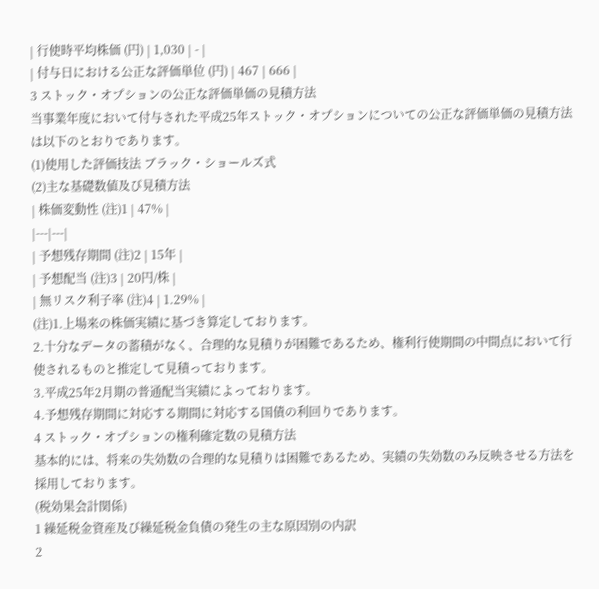| 行使時平均株価 (円) | 1,030 | - |
| 付与日における公正な評価単位 (円) | 467 | 666 |
3 ストック・オプションの公正な評価単価の見積方法
当事業年度において付与された平成25年ストック・オプションについての公正な評価単価の見積方法は以下のとおりであります。
(1)使用した評価技法 ブラック・ショールズ式
(2)主な基礎数値及び見積方法
| 株価変動性 (注)1 | 47% |
|---|---|
| 予想残存期間 (注)2 | 15年 |
| 予想配当 (注)3 | 20円/株 |
| 無リスク利子率 (注)4 | 1.29% |
(注)1.上場来の株価実績に基づき算定しております。
2.十分なデータの蓄積がなく、合理的な見積りが困難であるため、権利行使期間の中間点において行使されるものと推定して見積っております。
3.平成25年2月期の普通配当実績によっております。
4.予想残存期間に対応する期間に対応する国債の利回りであります。
4 ストック・オプションの権利確定数の見積方法
基本的には、将来の失効数の合理的な見積りは困難であるため、実績の失効数のみ反映させる方法を採用しております。
(税効果会計関係)
1 繰延税金資産及び繰延税金負債の発生の主な原因別の内訳
2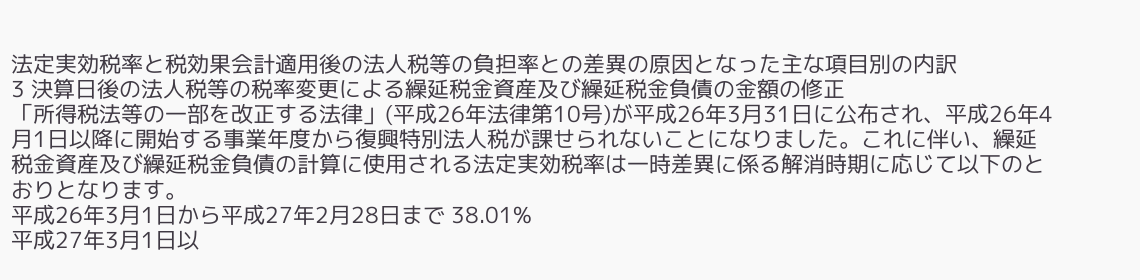法定実効税率と税効果会計適用後の法人税等の負担率との差異の原因となった主な項目別の内訳
3 決算日後の法人税等の税率変更による繰延税金資産及び繰延税金負債の金額の修正
「所得税法等の一部を改正する法律」(平成26年法律第10号)が平成26年3月31日に公布され、平成26年4月1日以降に開始する事業年度から復興特別法人税が課せられないことになりました。これに伴い、繰延税金資産及び繰延税金負債の計算に使用される法定実効税率は一時差異に係る解消時期に応じて以下のとおりとなります。
平成26年3月1日から平成27年2月28日まで 38.01%
平成27年3月1日以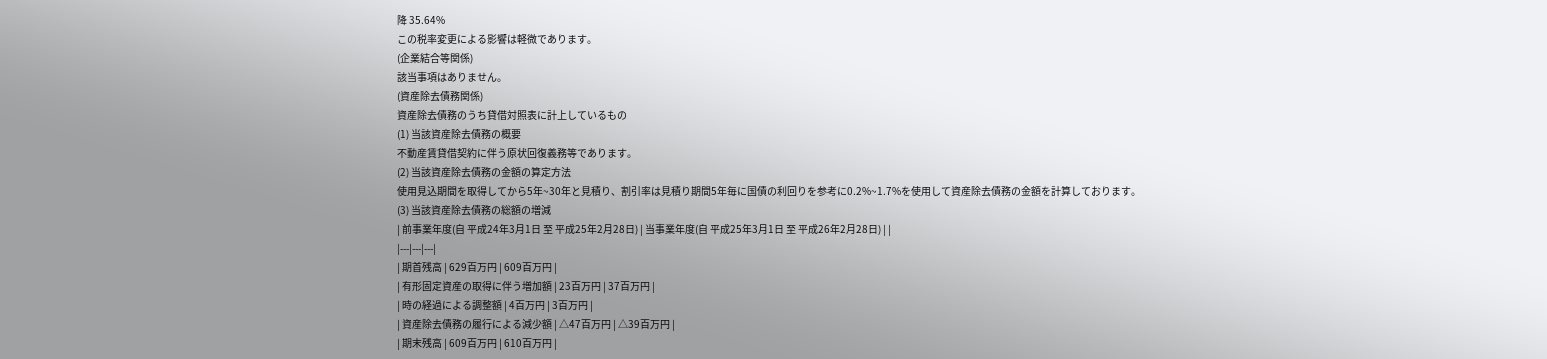降 35.64%
この税率変更による影響は軽微であります。
(企業結合等関係)
該当事項はありません。
(資産除去債務関係)
資産除去債務のうち貸借対照表に計上しているもの
(1) 当該資産除去債務の概要
不動産賃貸借契約に伴う原状回復義務等であります。
(2) 当該資産除去債務の金額の算定方法
使用見込期間を取得してから5年~30年と見積り、割引率は見積り期間5年毎に国債の利回りを参考に0.2%~1.7%を使用して資産除去債務の金額を計算しております。
(3) 当該資産除去債務の総額の増減
| 前事業年度(自 平成24年3月1日 至 平成25年2月28日) | 当事業年度(自 平成25年3月1日 至 平成26年2月28日) | |
|---|---|---|
| 期首残高 | 629百万円 | 609百万円 |
| 有形固定資産の取得に伴う増加額 | 23百万円 | 37百万円 |
| 時の経過による調整額 | 4百万円 | 3百万円 |
| 資産除去債務の履行による減少額 | △47百万円 | △39百万円 |
| 期末残高 | 609百万円 | 610百万円 |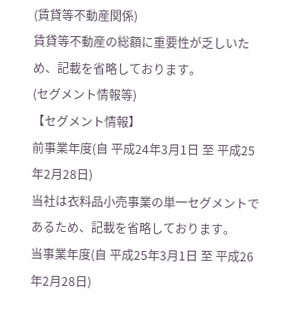(賃貸等不動産関係)
賃貸等不動産の総額に重要性が乏しいため、記載を省略しております。
(セグメント情報等)
【セグメント情報】
前事業年度(自 平成24年3月1日 至 平成25年2月28日)
当社は衣料品小売事業の単一セグメントであるため、記載を省略しております。
当事業年度(自 平成25年3月1日 至 平成26年2月28日)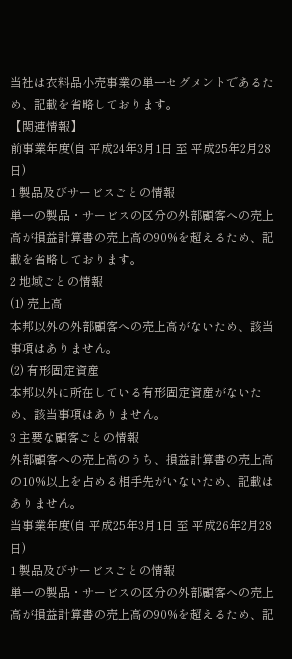当社は衣料品小売事業の単一セグメントであるため、記載を省略しております。
【関連情報】
前事業年度(自 平成24年3月1日 至 平成25年2月28日)
1 製品及びサービスごとの情報
単一の製品・サービスの区分の外部顧客への売上高が損益計算書の売上高の90%を超えるため、記載を省略しております。
2 地域ごとの情報
(1) 売上高
本邦以外の外部顧客への売上高がないため、該当事項はありません。
(2) 有形固定資産
本邦以外に所在している有形固定資産がないため、該当事項はありません。
3 主要な顧客ごとの情報
外部顧客への売上高のうち、損益計算書の売上高の10%以上を占める相手先がいないため、記載はありません。
当事業年度(自 平成25年3月1日 至 平成26年2月28日)
1 製品及びサービスごとの情報
単一の製品・サービスの区分の外部顧客への売上高が損益計算書の売上高の90%を超えるため、記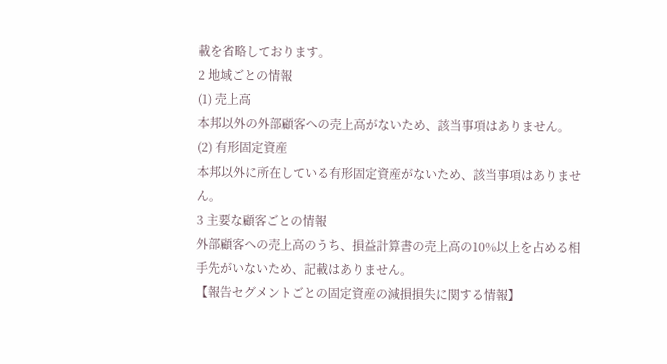載を省略しております。
2 地域ごとの情報
(1) 売上高
本邦以外の外部顧客への売上高がないため、該当事項はありません。
(2) 有形固定資産
本邦以外に所在している有形固定資産がないため、該当事項はありません。
3 主要な顧客ごとの情報
外部顧客への売上高のうち、損益計算書の売上高の10%以上を占める相手先がいないため、記載はありません。
【報告セグメントごとの固定資産の減損損失に関する情報】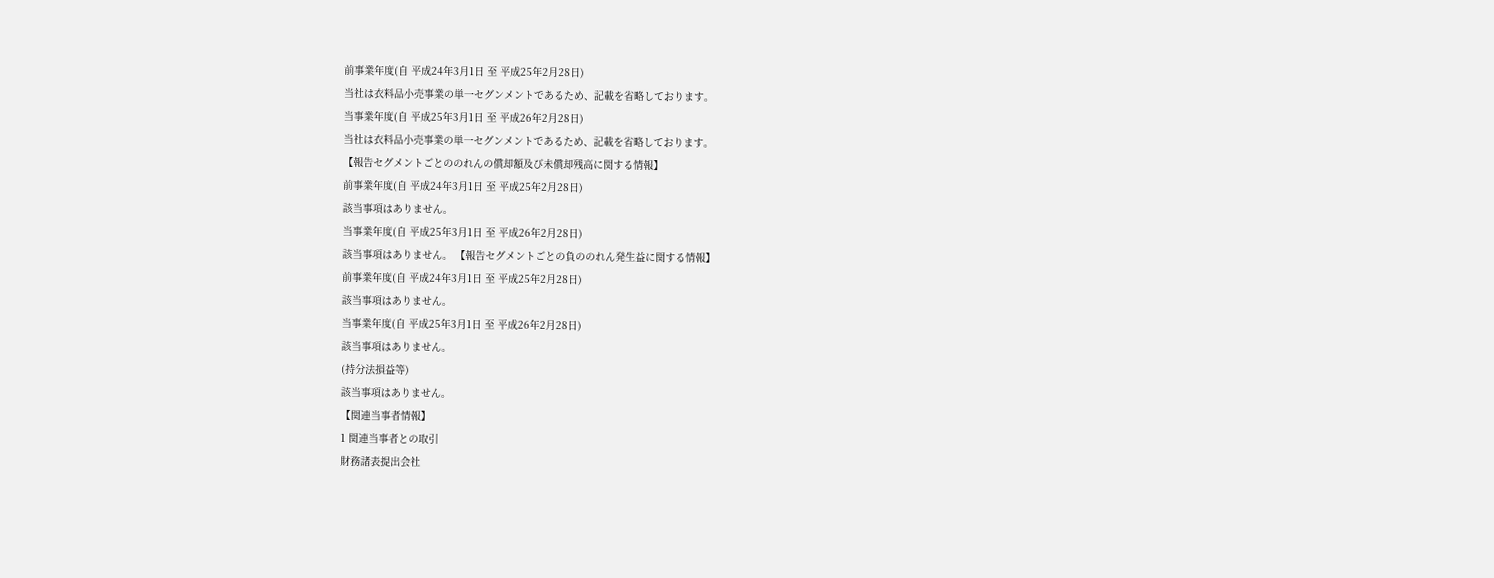前事業年度(自 平成24年3月1日 至 平成25年2月28日)
当社は衣料品小売事業の単一セグンメントであるため、記載を省略しております。
当事業年度(自 平成25年3月1日 至 平成26年2月28日)
当社は衣料品小売事業の単一セグンメントであるため、記載を省略しております。
【報告セグメントごとののれんの償却額及び未償却残高に関する情報】
前事業年度(自 平成24年3月1日 至 平成25年2月28日)
該当事項はありません。
当事業年度(自 平成25年3月1日 至 平成26年2月28日)
該当事項はありません。 【報告セグメントごとの負ののれん発生益に関する情報】
前事業年度(自 平成24年3月1日 至 平成25年2月28日)
該当事項はありません。
当事業年度(自 平成25年3月1日 至 平成26年2月28日)
該当事項はありません。
(持分法損益等)
該当事項はありません。
【関連当事者情報】
1 関連当事者との取引
財務諸表提出会社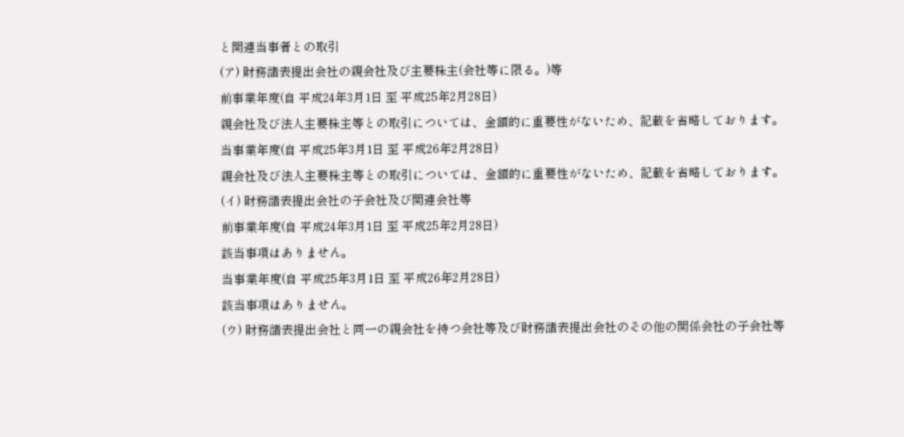と関連当事者との取引
(ア) 財務諸表提出会社の親会社及び主要株主(会社等に限る。)等
前事業年度(自 平成24年3月1日 至 平成25年2月28日)
親会社及び法人主要株主等との取引については、金額的に重要性がないため、記載を省略しております。
当事業年度(自 平成25年3月1日 至 平成26年2月28日)
親会社及び法人主要株主等との取引については、金額的に重要性がないため、記載を省略しております。
(イ) 財務諸表提出会社の子会社及び関連会社等
前事業年度(自 平成24年3月1日 至 平成25年2月28日)
該当事項はありません。
当事業年度(自 平成25年3月1日 至 平成26年2月28日)
該当事項はありません。
(ウ) 財務諸表提出会社と同一の親会社を持つ会社等及び財務諸表提出会社のその他の関係会社の子会社等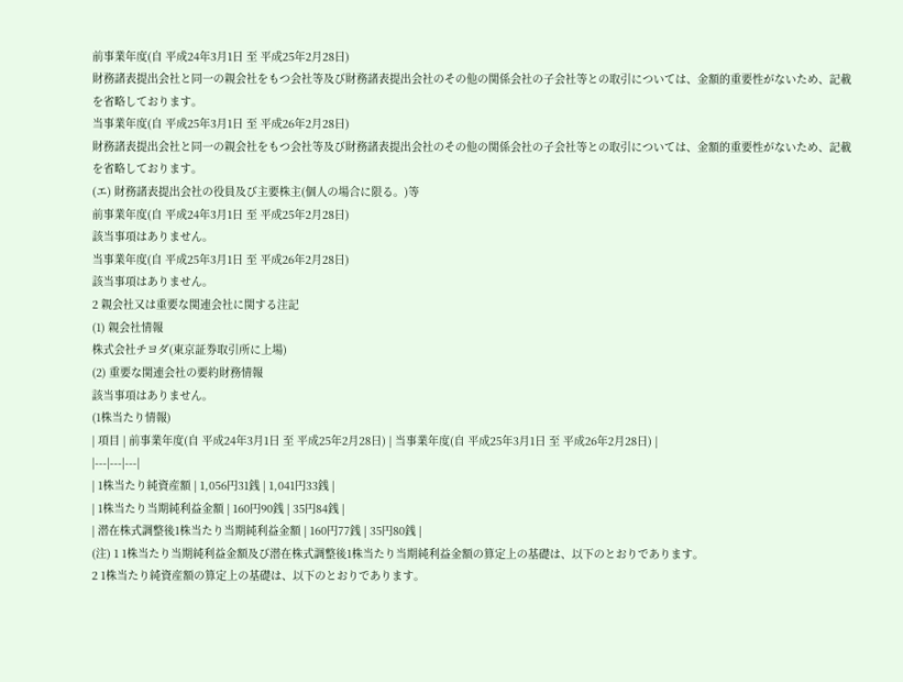前事業年度(自 平成24年3月1日 至 平成25年2月28日)
財務諸表提出会社と同一の親会社をもつ会社等及び財務諸表提出会社のその他の関係会社の子会社等との取引については、金額的重要性がないため、記載を省略しております。
当事業年度(自 平成25年3月1日 至 平成26年2月28日)
財務諸表提出会社と同一の親会社をもつ会社等及び財務諸表提出会社のその他の関係会社の子会社等との取引については、金額的重要性がないため、記載を省略しております。
(エ) 財務諸表提出会社の役員及び主要株主(個人の場合に限る。)等
前事業年度(自 平成24年3月1日 至 平成25年2月28日)
該当事項はありません。
当事業年度(自 平成25年3月1日 至 平成26年2月28日)
該当事項はありません。
2 親会社又は重要な関連会社に関する注記
(1) 親会社情報
株式会社チヨダ(東京証券取引所に上場)
(2) 重要な関連会社の要約財務情報
該当事項はありません。
(1株当たり情報)
| 項目 | 前事業年度(自 平成24年3月1日 至 平成25年2月28日) | 当事業年度(自 平成25年3月1日 至 平成26年2月28日) |
|---|---|---|
| 1株当たり純資産額 | 1,056円31銭 | 1,041円33銭 |
| 1株当たり当期純利益金額 | 160円90銭 | 35円84銭 |
| 潜在株式調整後1株当たり当期純利益金額 | 160円77銭 | 35円80銭 |
(注) 1 1株当たり当期純利益金額及び潜在株式調整後1株当たり当期純利益金額の算定上の基礎は、以下のとおりであります。
2 1株当たり純資産額の算定上の基礎は、以下のとおりであります。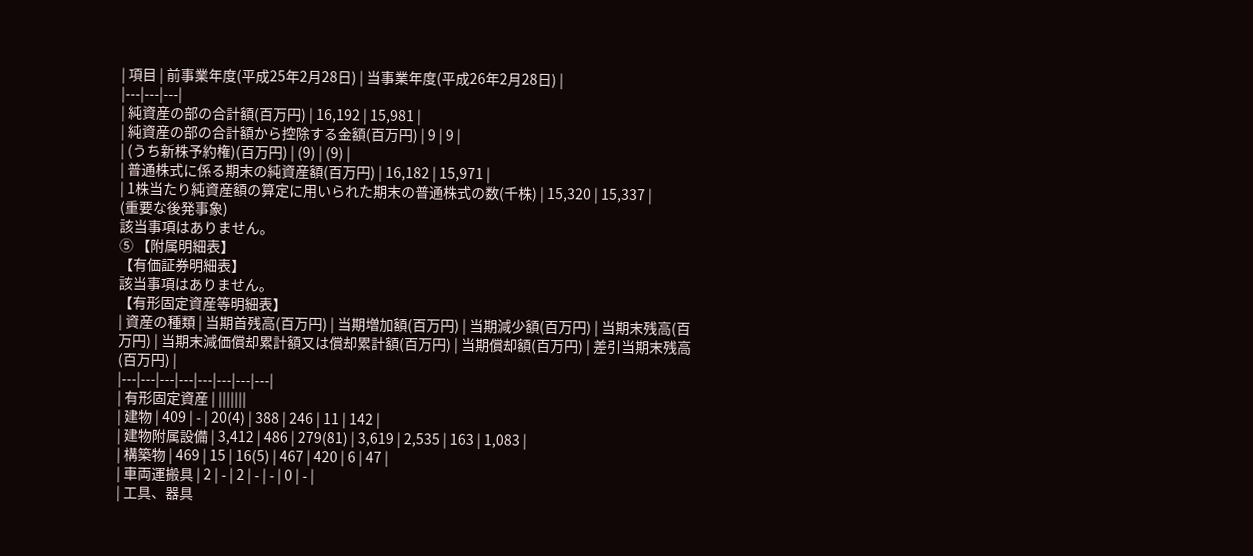| 項目 | 前事業年度(平成25年2月28日) | 当事業年度(平成26年2月28日) |
|---|---|---|
| 純資産の部の合計額(百万円) | 16,192 | 15,981 |
| 純資産の部の合計額から控除する金額(百万円) | 9 | 9 |
| (うち新株予約権)(百万円) | (9) | (9) |
| 普通株式に係る期末の純資産額(百万円) | 16,182 | 15,971 |
| 1株当たり純資産額の算定に用いられた期末の普通株式の数(千株) | 15,320 | 15,337 |
(重要な後発事象)
該当事項はありません。
⑤ 【附属明細表】
【有価証券明細表】
該当事項はありません。
【有形固定資産等明細表】
| 資産の種類 | 当期首残高(百万円) | 当期増加額(百万円) | 当期減少額(百万円) | 当期末残高(百万円) | 当期末減価償却累計額又は償却累計額(百万円) | 当期償却額(百万円) | 差引当期末残高(百万円) |
|---|---|---|---|---|---|---|---|
| 有形固定資産 | |||||||
| 建物 | 409 | - | 20(4) | 388 | 246 | 11 | 142 |
| 建物附属設備 | 3,412 | 486 | 279(81) | 3,619 | 2,535 | 163 | 1,083 |
| 構築物 | 469 | 15 | 16(5) | 467 | 420 | 6 | 47 |
| 車両運搬具 | 2 | - | 2 | - | - | 0 | - |
| 工具、器具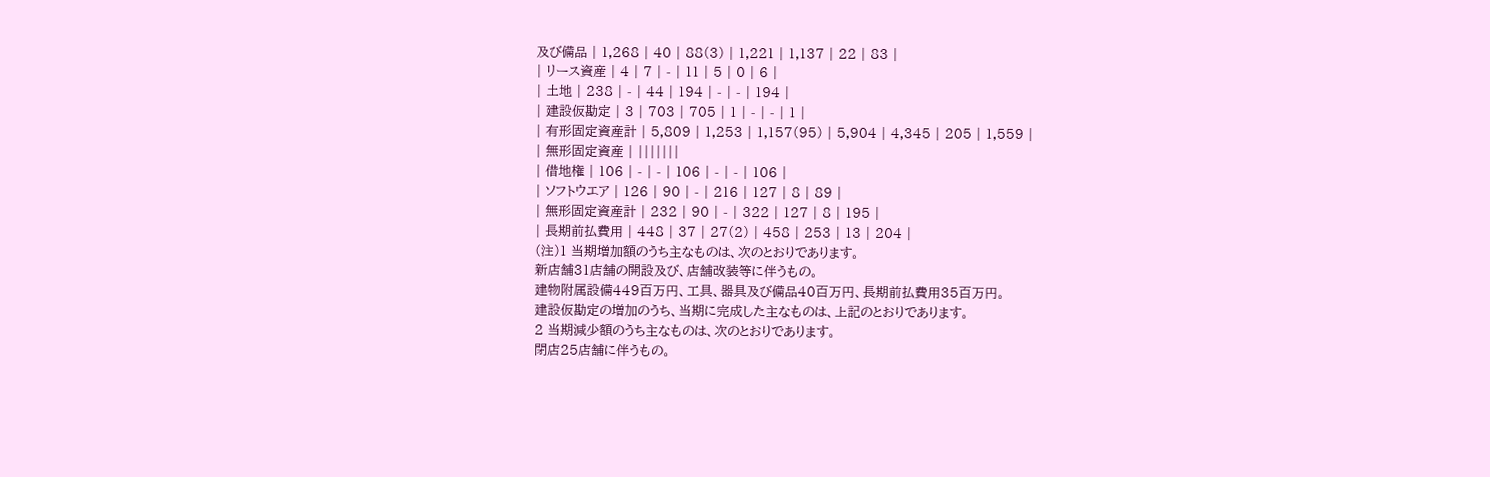及び備品 | 1,268 | 40 | 88(3) | 1,221 | 1,137 | 22 | 83 |
| リース資産 | 4 | 7 | - | 11 | 5 | 0 | 6 |
| 土地 | 238 | - | 44 | 194 | - | - | 194 |
| 建設仮勘定 | 3 | 703 | 705 | 1 | - | - | 1 |
| 有形固定資産計 | 5,809 | 1,253 | 1,157(95) | 5,904 | 4,345 | 205 | 1,559 |
| 無形固定資産 | |||||||
| 借地権 | 106 | - | - | 106 | - | - | 106 |
| ソフトウエア | 126 | 90 | - | 216 | 127 | 8 | 89 |
| 無形固定資産計 | 232 | 90 | - | 322 | 127 | 8 | 195 |
| 長期前払費用 | 448 | 37 | 27(2) | 458 | 253 | 13 | 204 |
(注)1 当期増加額のうち主なものは、次のとおりであります。
新店舗31店舗の開設及び、店舗改装等に伴うもの。
建物附属設備449百万円、工具、器具及び備品40百万円、長期前払費用35百万円。
建設仮勘定の増加のうち、当期に完成した主なものは、上記のとおりであります。
2 当期減少額のうち主なものは、次のとおりであります。
閉店25店舗に伴うもの。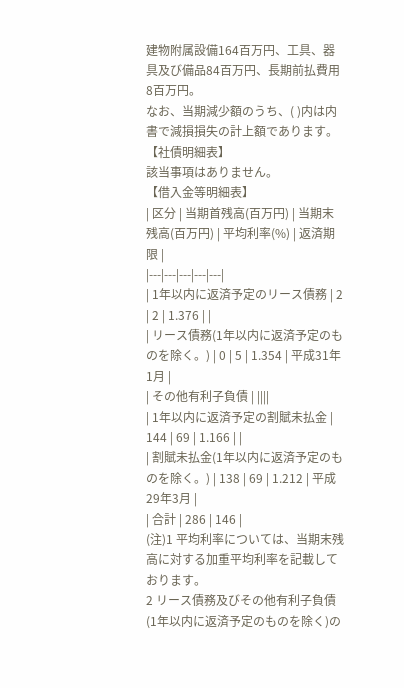建物附属設備164百万円、工具、器具及び備品84百万円、長期前払費用8百万円。
なお、当期減少額のうち、( )内は内書で減損損失の計上額であります。
【社債明細表】
該当事項はありません。
【借入金等明細表】
| 区分 | 当期首残高(百万円) | 当期末残高(百万円) | 平均利率(%) | 返済期限 |
|---|---|---|---|---|
| 1年以内に返済予定のリース債務 | 2 | 2 | 1.376 | |
| リース債務(1年以内に返済予定のものを除く。) | 0 | 5 | 1.354 | 平成31年1月 |
| その他有利子負債 | ||||
| 1年以内に返済予定の割賦未払金 | 144 | 69 | 1.166 | |
| 割賦未払金(1年以内に返済予定のものを除く。) | 138 | 69 | 1.212 | 平成29年3月 |
| 合計 | 286 | 146 |
(注)1 平均利率については、当期末残高に対する加重平均利率を記載しております。
2 リース債務及びその他有利子負債(1年以内に返済予定のものを除く)の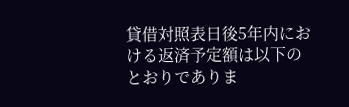貸借対照表日後5年内における返済予定額は以下のとおりでありま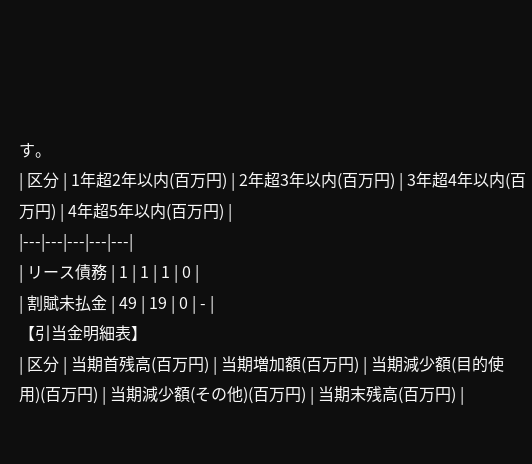す。
| 区分 | 1年超2年以内(百万円) | 2年超3年以内(百万円) | 3年超4年以内(百万円) | 4年超5年以内(百万円) |
|---|---|---|---|---|
| リース債務 | 1 | 1 | 1 | 0 |
| 割賦未払金 | 49 | 19 | 0 | - |
【引当金明細表】
| 区分 | 当期首残高(百万円) | 当期増加額(百万円) | 当期減少額(目的使用)(百万円) | 当期減少額(その他)(百万円) | 当期末残高(百万円) |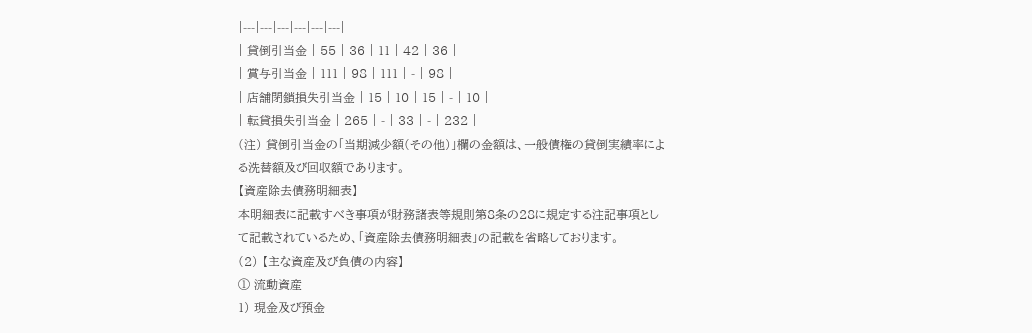|---|---|---|---|---|---|
| 貸倒引当金 | 55 | 36 | 11 | 42 | 36 |
| 賞与引当金 | 111 | 98 | 111 | - | 98 |
| 店舗閉鎖損失引当金 | 15 | 10 | 15 | - | 10 |
| 転貸損失引当金 | 265 | - | 33 | - | 232 |
(注) 貸倒引当金の「当期減少額(その他)」欄の金額は、一般債権の貸倒実績率による洗替額及び回収額であります。
【資産除去債務明細表】
本明細表に記載すべき事項が財務諸表等規則第8条の28に規定する注記事項として記載されているため、「資産除去債務明細表」の記載を省略しております。
(2) 【主な資産及び負債の内容】
① 流動資産
1) 現金及び預金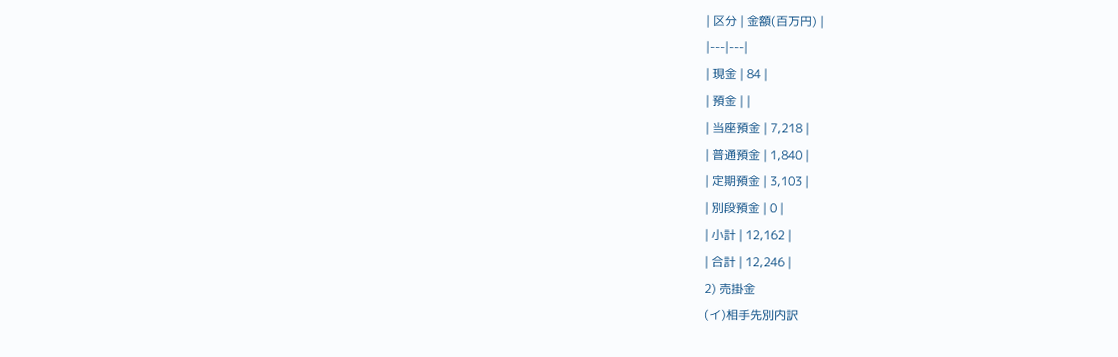| 区分 | 金額(百万円) |
|---|---|
| 現金 | 84 |
| 預金 | |
| 当座預金 | 7,218 |
| 普通預金 | 1,840 |
| 定期預金 | 3,103 |
| 別段預金 | 0 |
| 小計 | 12,162 |
| 合計 | 12,246 |
2) 売掛金
(イ)相手先別内訳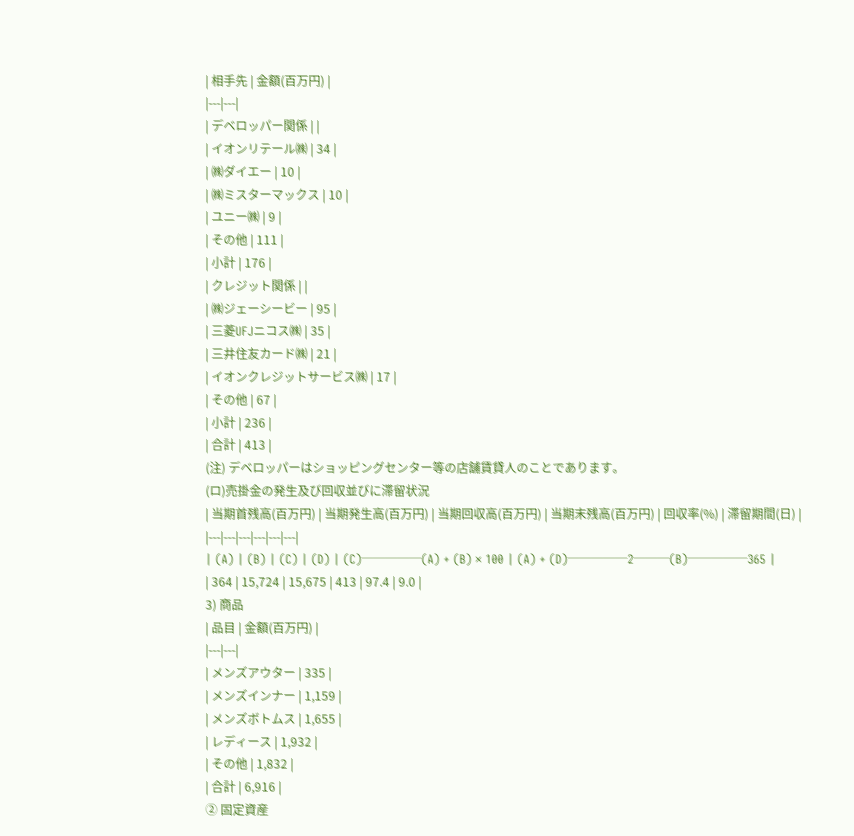| 相手先 | 金額(百万円) |
|---|---|
| デベロッパー関係 | |
| イオンリテール㈱ | 34 |
| ㈱ダイエー | 10 |
| ㈱ミスターマックス | 10 |
| ユニー㈱ | 9 |
| その他 | 111 |
| 小計 | 176 |
| クレジット関係 | |
| ㈱ジェーシービー | 95 |
| 三菱UFJニコス㈱ | 35 |
| 三井住友カード㈱ | 21 |
| イオンクレジットサービス㈱ | 17 |
| その他 | 67 |
| 小計 | 236 |
| 合計 | 413 |
(注) デベロッパーはショッピングセンター等の店舗賃貸人のことであります。
(ロ)売掛金の発生及び回収並びに滞留状況
| 当期首残高(百万円) | 当期発生高(百万円) | 当期回収高(百万円) | 当期末残高(百万円) | 回収率(%) | 滞留期間(日) |
|---|---|---|---|---|---|
| (A) | (B) | (C) | (D) | (C)─────(A) + (B) × 100 | (A) + (D)─────2───(B)─────365 |
| 364 | 15,724 | 15,675 | 413 | 97.4 | 9.0 |
3) 商品
| 品目 | 金額(百万円) |
|---|---|
| メンズアウター | 335 |
| メンズインナー | 1,159 |
| メンズボトムス | 1,655 |
| レディース | 1,932 |
| その他 | 1,832 |
| 合計 | 6,916 |
② 固定資産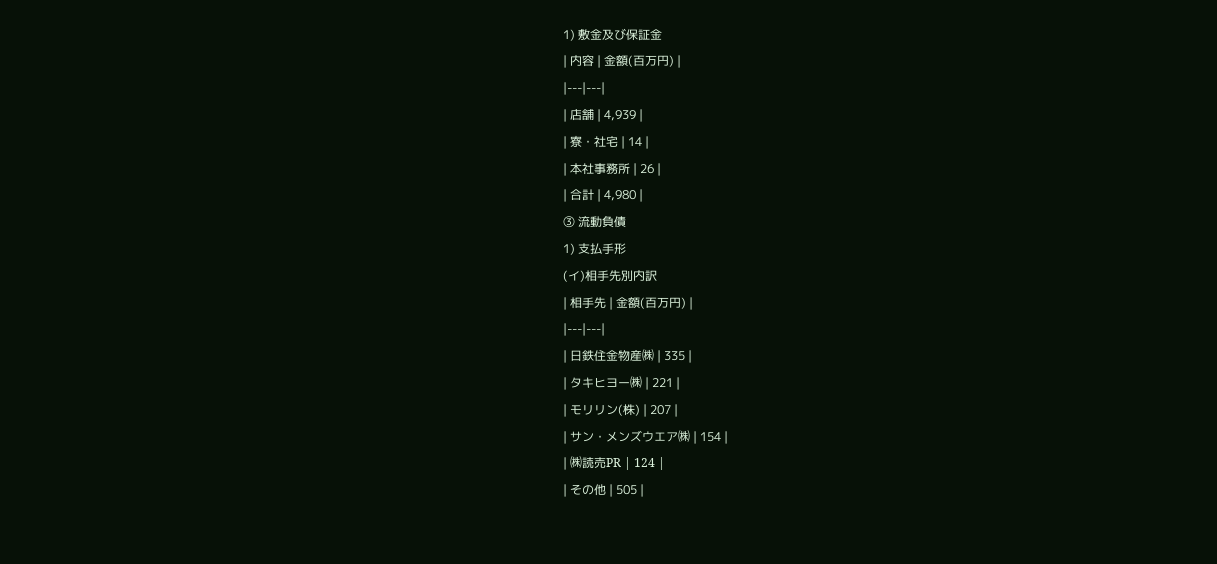1) 敷金及び保証金
| 内容 | 金額(百万円) |
|---|---|
| 店舗 | 4,939 |
| 寮・社宅 | 14 |
| 本社事務所 | 26 |
| 合計 | 4,980 |
③ 流動負債
1) 支払手形
(イ)相手先別内訳
| 相手先 | 金額(百万円) |
|---|---|
| 日鉄住金物産㈱ | 335 |
| タキヒヨー㈱ | 221 |
| モリリン(株) | 207 |
| サン・メンズウエア㈱ | 154 |
| ㈱読売PR | 124 |
| その他 | 505 |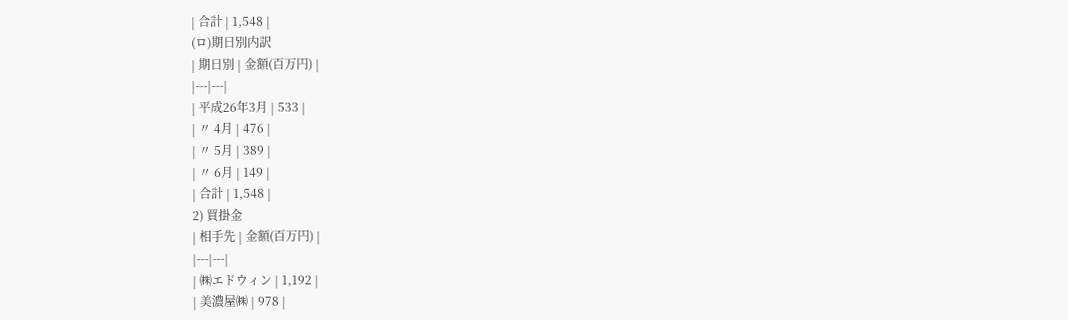| 合計 | 1,548 |
(ロ)期日別内訳
| 期日別 | 金額(百万円) |
|---|---|
| 平成26年3月 | 533 |
| 〃 4月 | 476 |
| 〃 5月 | 389 |
| 〃 6月 | 149 |
| 合計 | 1,548 |
2) 買掛金
| 相手先 | 金額(百万円) |
|---|---|
| ㈱エドウィン | 1,192 |
| 美濃屋㈱ | 978 |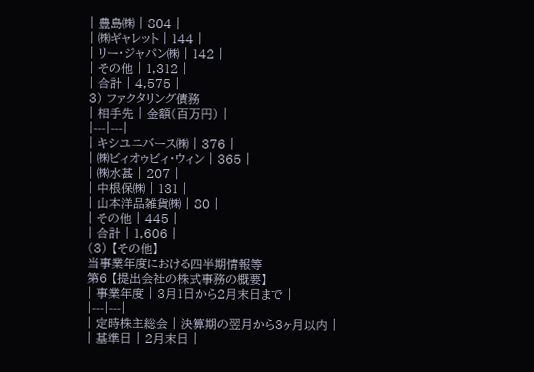| 豊島㈱ | 804 |
| ㈱ギャレット | 144 |
| リー・ジャパン㈱ | 142 |
| その他 | 1,312 |
| 合計 | 4,575 |
3) ファクタリング債務
| 相手先 | 金額(百万円) |
|---|---|
| キシユニバース㈱ | 376 |
| ㈱ビィオゥビィ・ウィン | 365 |
| ㈱水甚 | 207 |
| 中根保㈱ | 131 |
| 山本洋品雑貨㈱ | 80 |
| その他 | 445 |
| 合計 | 1,606 |
(3) 【その他】
当事業年度における四半期情報等
第6 【提出会社の株式事務の概要】
| 事業年度 | 3月1日から2月末日まで |
|---|---|
| 定時株主総会 | 決算期の翌月から3ヶ月以内 |
| 基準日 | 2月末日 |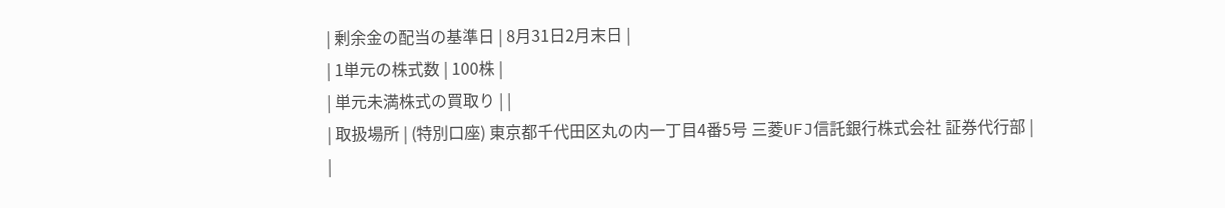| 剰余金の配当の基準日 | 8月31日2月末日 |
| 1単元の株式数 | 100株 |
| 単元未満株式の買取り | |
| 取扱場所 | (特別口座) 東京都千代田区丸の内一丁目4番5号 三菱UFJ信託銀行株式会社 証券代行部 |
|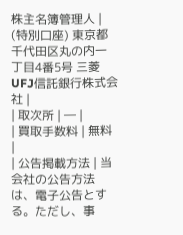株主名簿管理人 | (特別口座) 東京都千代田区丸の内一丁目4番5号 三菱UFJ信託銀行株式会社 |
| 取次所 | ― |
| 買取手数料 | 無料 |
| 公告掲載方法 | 当会社の公告方法は、電子公告とする。ただし、事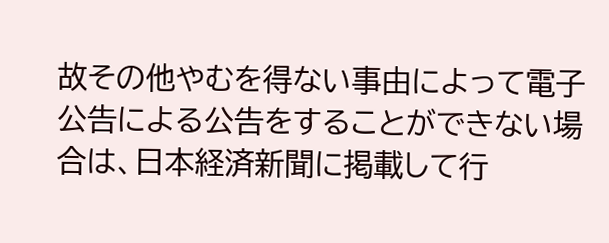故その他やむを得ない事由によって電子公告による公告をすることができない場合は、日本経済新聞に掲載して行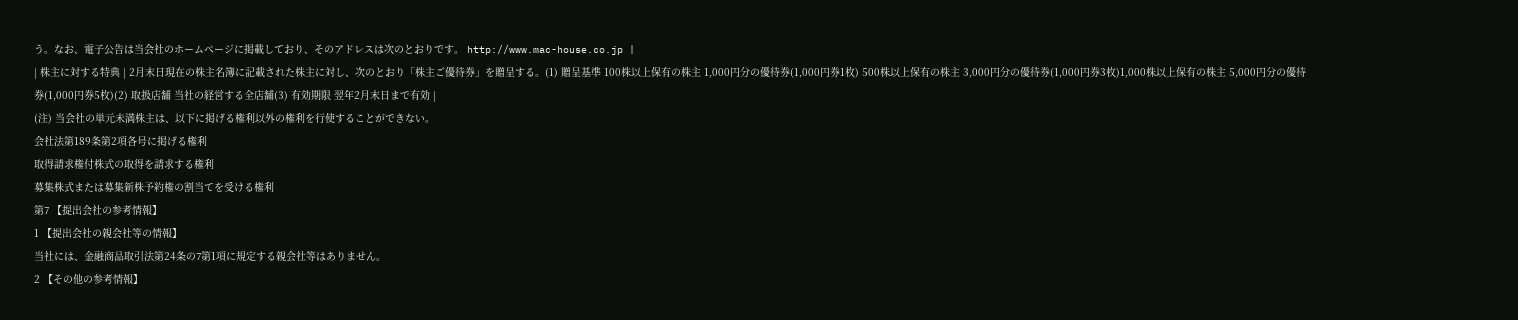う。なお、電子公告は当会社のホームページに掲載しており、そのアドレスは次のとおりです。 http://www.mac-house.co.jp |
| 株主に対する特典 | 2月末日現在の株主名簿に記載された株主に対し、次のとおり「株主ご優待券」を贈呈する。(1) 贈呈基準 100株以上保有の株主 1,000円分の優待券(1,000円券1枚) 500株以上保有の株主 3,000円分の優待券(1,000円券3枚)1,000株以上保有の株主 5,000円分の優待券(1,000円券5枚)(2) 取扱店舗 当社の経営する全店舗(3) 有効期限 翌年2月末日まで有効 |
(注) 当会社の単元未満株主は、以下に掲げる権利以外の権利を行使することができない。
会社法第189条第2項各号に掲げる権利
取得請求権付株式の取得を請求する権利
募集株式または募集新株予約権の割当てを受ける権利
第7 【提出会社の参考情報】
1 【提出会社の親会社等の情報】
当社には、金融商品取引法第24条の7第1項に規定する親会社等はありません。
2 【その他の参考情報】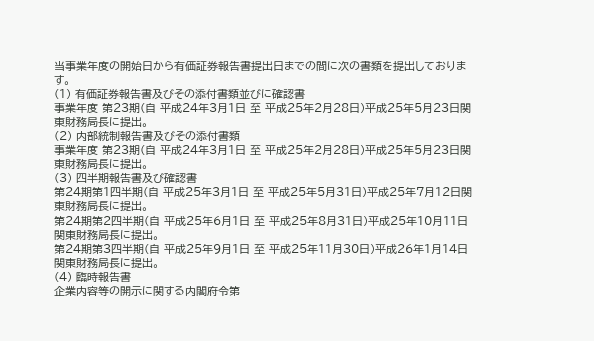当事業年度の開始日から有価証券報告書提出日までの間に次の書類を提出しております。
(1) 有価証券報告書及びその添付書類並びに確認書
事業年度 第23期(自 平成24年3月1日 至 平成25年2月28日)平成25年5月23日関東財務局長に提出。
(2) 内部統制報告書及びその添付書類
事業年度 第23期(自 平成24年3月1日 至 平成25年2月28日)平成25年5月23日関東財務局長に提出。
(3) 四半期報告書及び確認書
第24期第1四半期(自 平成25年3月1日 至 平成25年5月31日)平成25年7月12日関東財務局長に提出。
第24期第2四半期(自 平成25年6月1日 至 平成25年8月31日)平成25年10月11日関東財務局長に提出。
第24期第3四半期(自 平成25年9月1日 至 平成25年11月30日)平成26年1月14日関東財務局長に提出。
(4) 臨時報告書
企業内容等の開示に関する内閣府令第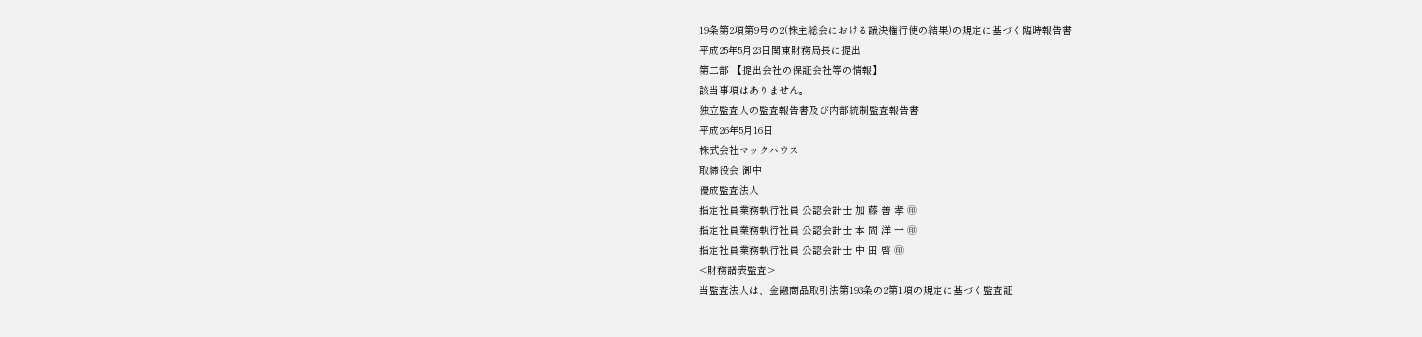19条第2項第9号の2(株主総会における議決権行使の結果)の規定に基づく臨時報告書
平成25年5月23日関東財務局長に提出
第二部 【提出会社の保証会社等の情報】
該当事項はありません。
独立監査人の監査報告書及び内部統制監査報告書
平成26年5月16日
株式会社マックハウス
取締役会 御中
優成監査法人
指定社員業務執行社員 公認会計士 加 藤 善 孝 ㊞
指定社員業務執行社員 公認会計士 本 間 洋 一 ㊞
指定社員業務執行社員 公認会計士 中 田 啓 ㊞
<財務諸表監査>
当監査法人は、金融商品取引法第193条の2第1項の規定に基づく監査証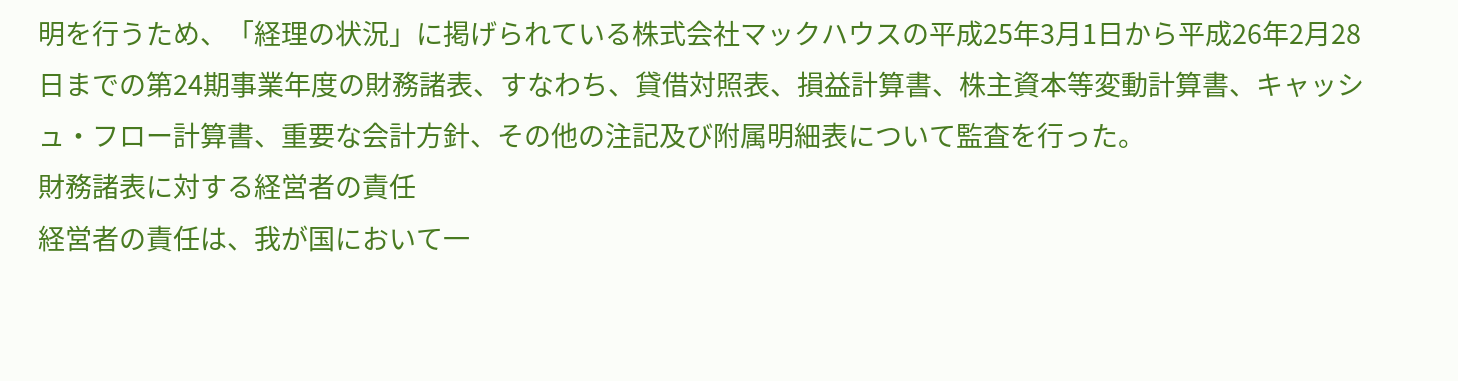明を行うため、「経理の状況」に掲げられている株式会社マックハウスの平成25年3月1日から平成26年2月28日までの第24期事業年度の財務諸表、すなわち、貸借対照表、損益計算書、株主資本等変動計算書、キャッシュ・フロー計算書、重要な会計方針、その他の注記及び附属明細表について監査を行った。
財務諸表に対する経営者の責任
経営者の責任は、我が国において一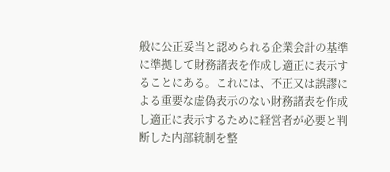般に公正妥当と認められる企業会計の基準に準拠して財務諸表を作成し適正に表示することにある。これには、不正又は誤謬による重要な虚偽表示のない財務諸表を作成し適正に表示するために経営者が必要と判断した内部統制を整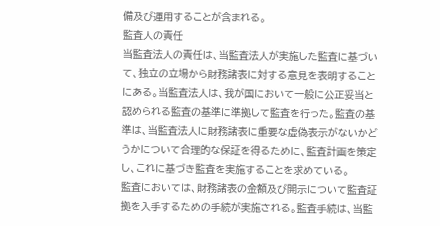備及び運用することが含まれる。
監査人の責任
当監査法人の責任は、当監査法人が実施した監査に基づいて、独立の立場から財務諸表に対する意見を表明することにある。当監査法人は、我が国において一般に公正妥当と認められる監査の基準に準拠して監査を行った。監査の基準は、当監査法人に財務諸表に重要な虚偽表示がないかどうかについて合理的な保証を得るために、監査計画を策定し、これに基づき監査を実施することを求めている。
監査においては、財務諸表の金額及び開示について監査証拠を入手するための手続が実施される。監査手続は、当監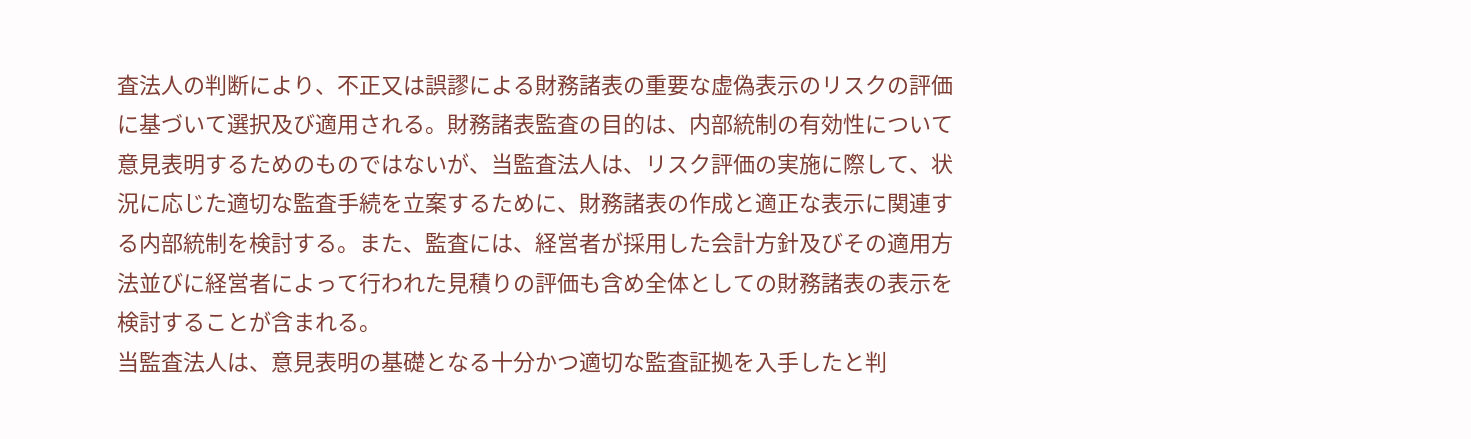査法人の判断により、不正又は誤謬による財務諸表の重要な虚偽表示のリスクの評価に基づいて選択及び適用される。財務諸表監査の目的は、内部統制の有効性について意見表明するためのものではないが、当監査法人は、リスク評価の実施に際して、状況に応じた適切な監査手続を立案するために、財務諸表の作成と適正な表示に関連する内部統制を検討する。また、監査には、経営者が採用した会計方針及びその適用方法並びに経営者によって行われた見積りの評価も含め全体としての財務諸表の表示を検討することが含まれる。
当監査法人は、意見表明の基礎となる十分かつ適切な監査証拠を入手したと判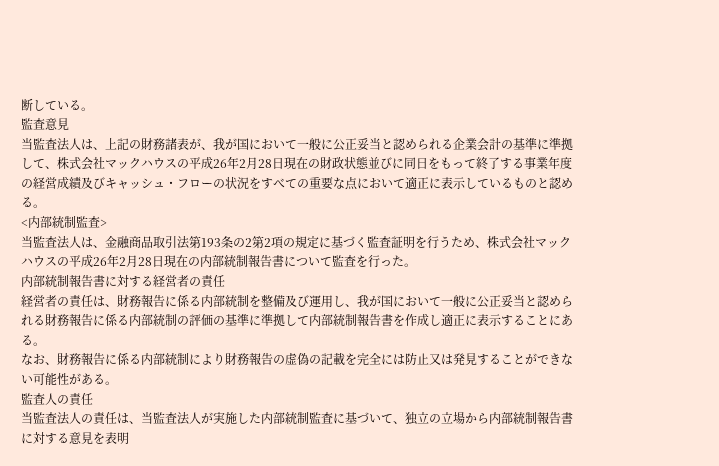断している。
監査意見
当監査法人は、上記の財務諸表が、我が国において一般に公正妥当と認められる企業会計の基準に準拠して、株式会社マックハウスの平成26年2月28日現在の財政状態並びに同日をもって終了する事業年度の経営成績及びキャッシュ・フローの状況をすべての重要な点において適正に表示しているものと認める。
<内部統制監査>
当監査法人は、金融商品取引法第193条の2第2項の規定に基づく監査証明を行うため、株式会社マックハウスの平成26年2月28日現在の内部統制報告書について監査を行った。
内部統制報告書に対する経営者の責任
経営者の責任は、財務報告に係る内部統制を整備及び運用し、我が国において一般に公正妥当と認められる財務報告に係る内部統制の評価の基準に準拠して内部統制報告書を作成し適正に表示することにある。
なお、財務報告に係る内部統制により財務報告の虚偽の記載を完全には防止又は発見することができない可能性がある。
監査人の責任
当監査法人の責任は、当監査法人が実施した内部統制監査に基づいて、独立の立場から内部統制報告書に対する意見を表明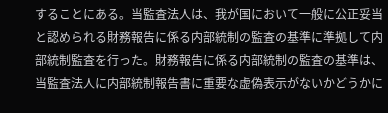することにある。当監査法人は、我が国において一般に公正妥当と認められる財務報告に係る内部統制の監査の基準に準拠して内部統制監査を行った。財務報告に係る内部統制の監査の基準は、当監査法人に内部統制報告書に重要な虚偽表示がないかどうかに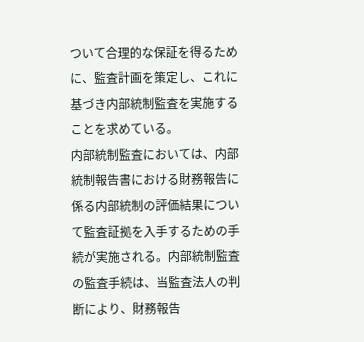ついて合理的な保証を得るために、監査計画を策定し、これに基づき内部統制監査を実施することを求めている。
内部統制監査においては、内部統制報告書における財務報告に係る内部統制の評価結果について監査証拠を入手するための手続が実施される。内部統制監査の監査手続は、当監査法人の判断により、財務報告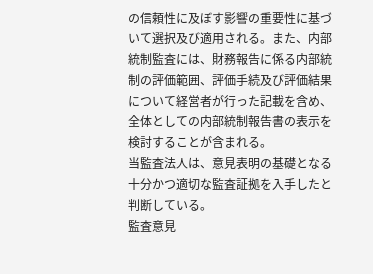の信頼性に及ぼす影響の重要性に基づいて選択及び適用される。また、内部統制監査には、財務報告に係る内部統制の評価範囲、評価手続及び評価結果について経営者が行った記載を含め、全体としての内部統制報告書の表示を検討することが含まれる。
当監査法人は、意見表明の基礎となる十分かつ適切な監査証拠を入手したと判断している。
監査意見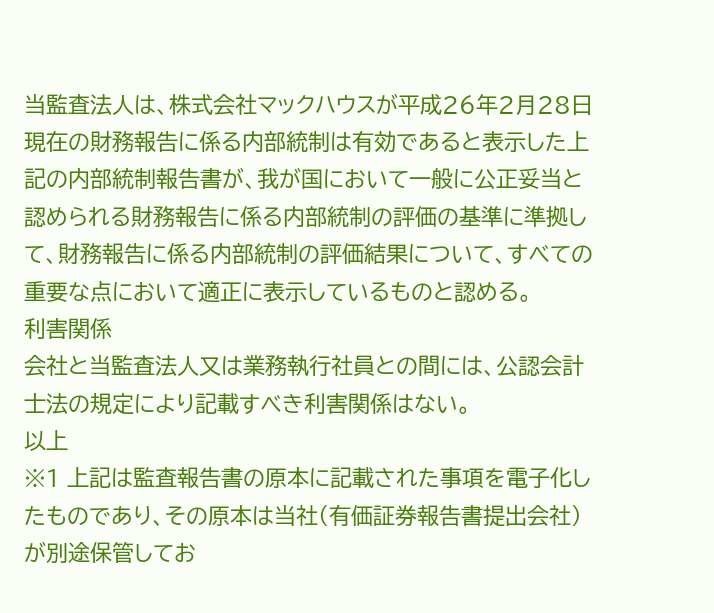当監査法人は、株式会社マックハウスが平成26年2月28日現在の財務報告に係る内部統制は有効であると表示した上記の内部統制報告書が、我が国において一般に公正妥当と認められる財務報告に係る内部統制の評価の基準に準拠して、財務報告に係る内部統制の評価結果について、すべての重要な点において適正に表示しているものと認める。
利害関係
会社と当監査法人又は業務執行社員との間には、公認会計士法の規定により記載すべき利害関係はない。
以上
※1 上記は監査報告書の原本に記載された事項を電子化したものであり、その原本は当社(有価証券報告書提出会社)が別途保管してお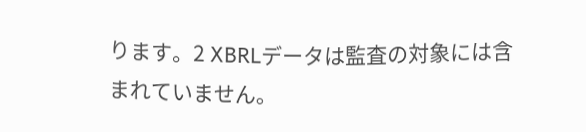ります。2 XBRLデータは監査の対象には含まれていません。